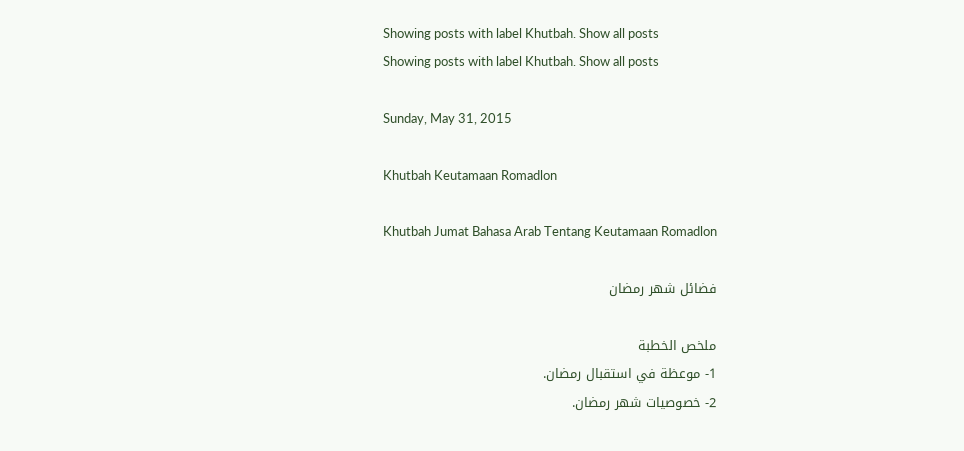Showing posts with label Khutbah. Show all posts
Showing posts with label Khutbah. Show all posts

Sunday, May 31, 2015

Khutbah Keutamaan Romadlon

Khutbah Jumat Bahasa Arab Tentang Keutamaan Romadlon

فضائل شهر رمضان

ملخص الخطبة
1- موعظة في استقبال رمضان.
2- خصوصيات شهر رمضان.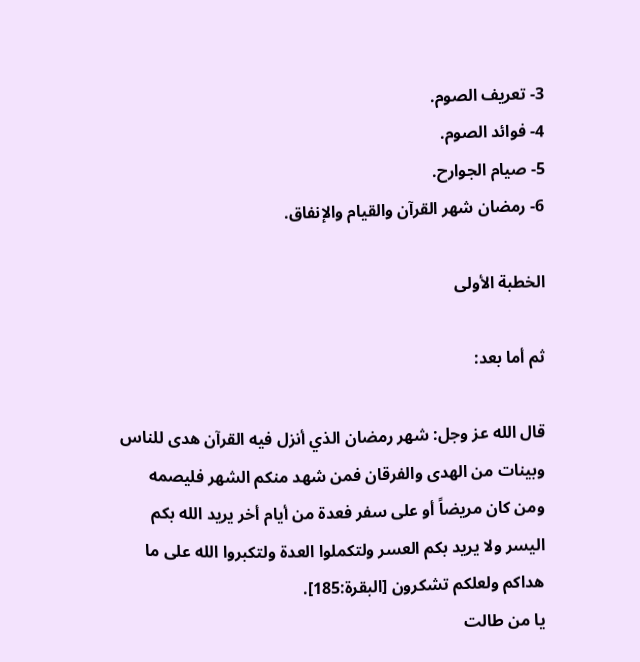3- تعريف الصوم.
4- فوائد الصوم.
5- صيام الجوارح.
6- رمضان شهر القرآن والقيام والإنفاق.

الخطبة الأولى

ثم أما بعد:

قال الله عز وجل: شهر رمضان الذي أنزل فيه القرآن هدى للناس وبينات من الهدى والفرقان فمن شهد منكم الشهر فليصمه ومن كان مريضاً أو على سفر فعدة من أيام أخر يريد الله بكم اليسر ولا يريد بكم العسر ولتكملوا العدة ولتكبروا الله على ما هداكم ولعلكم تشكرون [البقرة:185].
يا من طالت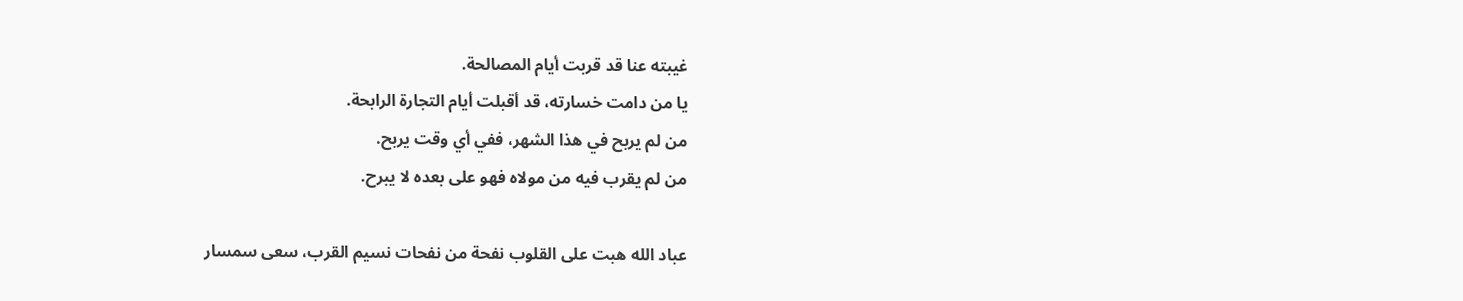غيبته عنا قد قربت أيام المصالحة.
يا من دامت خسارته، قد أقبلت أيام التجارة الرابحة.
من لم يربح في هذا الشهر، ففي أي وقت يربح.
من لم يقرب فيه من مولاه فهو على بعده لا يبرح.

عباد الله هبت على القلوب نفحة من نفحات نسيم القرب، سعى سمسار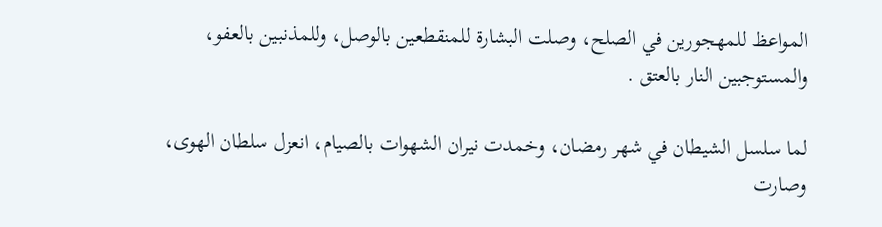المواعظ للمهجورين في الصلح، وصلت البشارة للمنقطعين بالوصل، وللمذنبين بالعفو، والمستوجبين النار بالعتق .

لما سلسل الشيطان في شهر رمضان، وخمدت نيران الشهوات بالصيام، انعزل سلطان الهوى، وصارت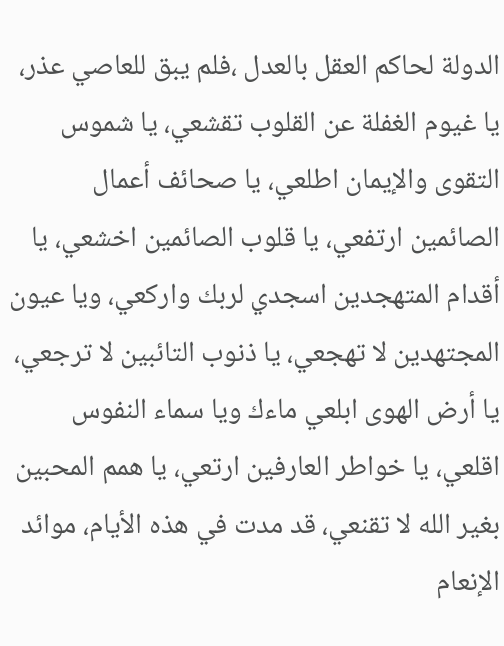الدولة لحاكم العقل بالعدل ،فلم يبق للعاصي عذر، يا غيوم الغفلة عن القلوب تقشعي، يا شموس التقوى والإيمان اطلعي، يا صحائف أعمال الصائمين ارتفعي، يا قلوب الصائمين اخشعي، يا أقدام المتهجدين اسجدي لربك واركعي، ويا عيون المجتهدين لا تهجعي، يا ذنوب التائبين لا ترجعي، يا أرض الهوى ابلعي ماءك ويا سماء النفوس اقلعي، يا خواطر العارفين ارتعي، يا همم المحبين بغير الله لا تقنعي، قد مدت في هذه الأيام، موائد الإنعام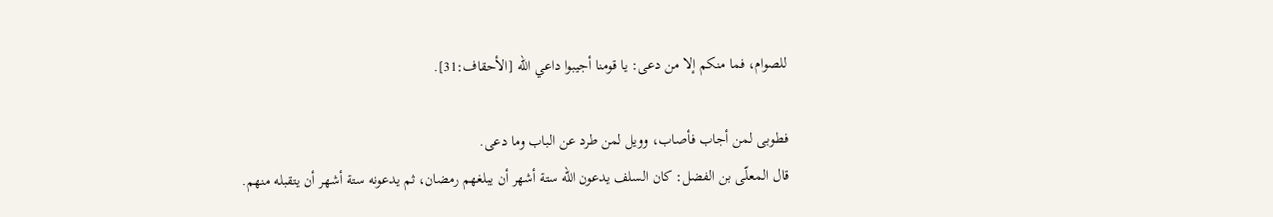للصوام، فما منكم إلا من دعى: يا قومنا أجيبوا داعي الله [الأحقاف:31].

فطوبى لمن أجاب فأصاب، وويل لمن طرد عن الباب وما دعى.
قال المعلّى بن الفضل: كان السلف يدعون الله ستة أشهر أن يبلغهم رمضان، ثم يدعونه ستة أشهر أن يتقبله منهم.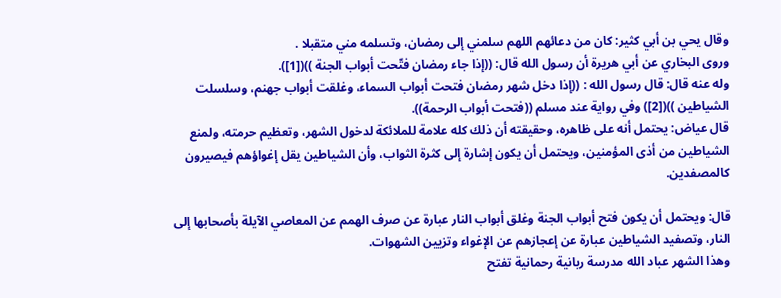وقال يحي بن أبي كثير: كان من دعائهم اللهم سلمني إلى رمضان، وتسلمه مني متقبلا .
وروى البخاري عن أبي هريرة أن رسول الله قال: ((إذا جاء رمضان فتّحت أبواب الجنة ))([1]).
وله عنه قال: قال رسول الله : ((إذا دخل شهر رمضان فتحت أبواب السماء، وغلقت أبواب جهنم، وسلسلت الشياطين ))([2]) وفي رواية عند مسلم ((فتحت أبواب الرحمة)).
قال عياض: يحتمل أنه على ظاهره، وحقيقته أن ذلك كله علامة للملائكة لدخول الشهر، وتعظيم حرمته، ولمنع الشياطين من أذى المؤمنين، ويحتمل أن يكون إشارة إلى كثرة الثواب، وأن الشياطين يقل إغواؤهم فيصيرون كالمصفدين.

قال: ويحتمل أن يكون فتح أبواب الجنة وغلق أبواب النار عبارة عن صرف الهمم عن المعاصي الآيلة بأصحابها إلى النار، وتصفيد الشياطين عبارة عن إعجازهم عن الإغواء وتزيين الشهوات.
وهذا الشهر عباد الله مدرسة ربانية رحمانية تفتح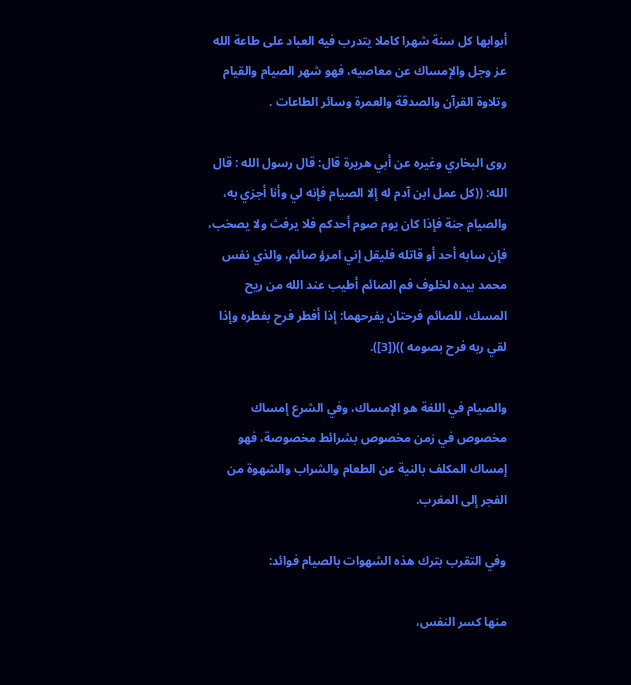أبوابها كل سنة شهرا كاملا يتدرب فيه العباد على طاعة الله عز وجل والإمساك عن معاصيه، فهو شهر الصيام والقيام وتلاوة القرآن والصدقة والعمرة وسائر الطاعات .

روى البخاري وغيره عن أبي هريرة قال: قال رسول الله : قال الله: ((كل عمل ابن آدم له إلا الصيام فإنه لي وأنا أجزي به، والصيام جنة فإذا كان يوم صوم أحدكم فلا يرفث ولا يصخب، فإن سابه أحد أو قاتله فليقل إني امرؤ صائم، والذي نفس محمد بيده لخلوف فم الصائم أطيب عند الله من ريح المسك، للصائم فرحتان يفرحهما: إذا أفطر فرح بفطره وإذا لقي ربه فرح بصومه ))([3]).

والصيام في اللغة هو الإمساك، وفي الشرع إمساك مخصوص في زمن مخصوص بشرائط مخصوصة، فهو إمساك المكلف بالنية عن الطعام والشراب والشهوة من الفجر إلى المغرب.

وفي التقرب بترك هذه الشهوات بالصيام فوائد:

منها كسر النفس،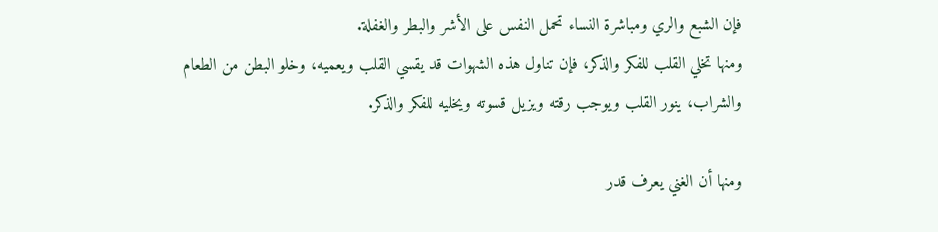فإن الشبع والري ومباشرة النساء تحمل النفس على الأشر والبطر والغفلة.
ومنها تخلي القلب للفكر والذكر، فإن تناول هذه الشهوات قد يقسي القلب ويعميه، وخلو البطن من الطعام والشراب، ينور القلب ويوجب رقته ويزيل قسوته ويخليه للفكر والذكر.

ومنها أن الغني يعرف قدر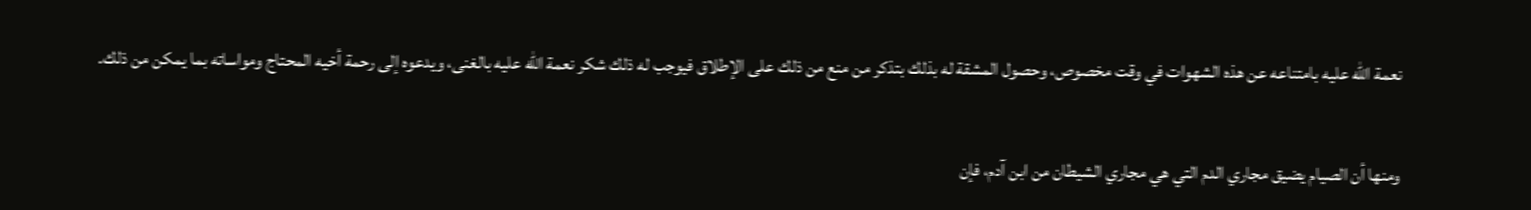نعمة الله عليه بامتناعه عن هذه الشهوات في وقت مخصوص، وحصول المشقة له بذلك بتذكر من منع من ذلك على الإطلاق فيوجب له ذلك شكر نعمة الله عليه بالغنى، ويدعوه إلى رحمة أخيه المحتاج ومواساته بما يمكن من ذلك.

ومنها أن الصيام يضيق مجاري الدم التي هي مجاري الشيطان من ابن آدم، فإن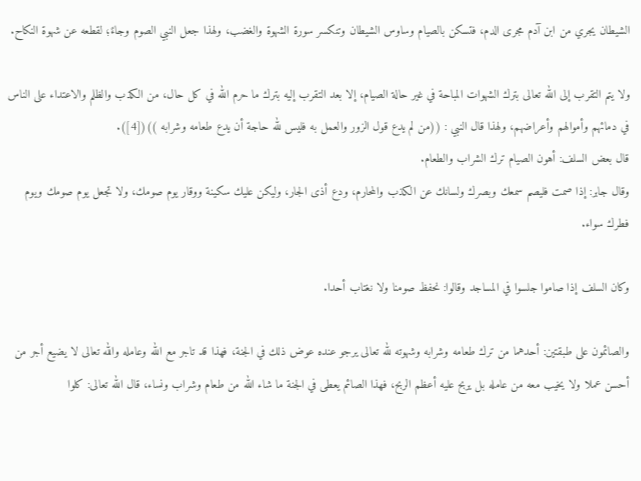الشيطان يجري من ابن آدم مجرى الدم، فتسكن بالصيام وساوس الشيطان وتنكسر سورة الشهوة والغضب، ولهذا جعل النبي الصوم وجاءً؛ لقطعه عن شهوة النكاح.

ولا يتم التقرب إلى الله تعالى بترك الشهوات المباحة في غير حالة الصيام، إلا بعد التقرب إليه بترك ما حرم الله في كل حال، من الكذب والظلم والاعتداء على الناس في دمائهم وأموالهم وأعراضهم، ولهذا قال النبي : ((من لم يدع قول الزور والعمل به فليس لله حاجة أن يدع طعامه وشرابه ))([4]).
قال بعض السلف: أهون الصيام ترك الشراب والطعام.
وقال جابر: إذا صمت فليصم سمعك وبصرك ولسانك عن الكذب والمحارم، ودع أذى الجار، وليكن عليك سكينة ووقار يوم صومك، ولا تجعل يوم صومك ويوم فطرك سواء.

وكان السلف إذا صاموا جلسوا في المساجد وقالوا: نحفظ صومنا ولا نغتاب أحدا.

والصائمون على طبقتين: أحدهما من ترك طعامه وشرابه وشهوته لله تعالى يرجو عنده عوض ذلك في الجنة، فهذا قد تاجر مع الله وعامله والله تعالى لا يضيع أجر من أحسن عملا ولا يخيب معه من عامله بل يربح عليه أعظم الربح، فهذا الصائم يعطى في الجنة ما شاء الله من طعام وشراب ونساء، قال الله تعالى: كلوا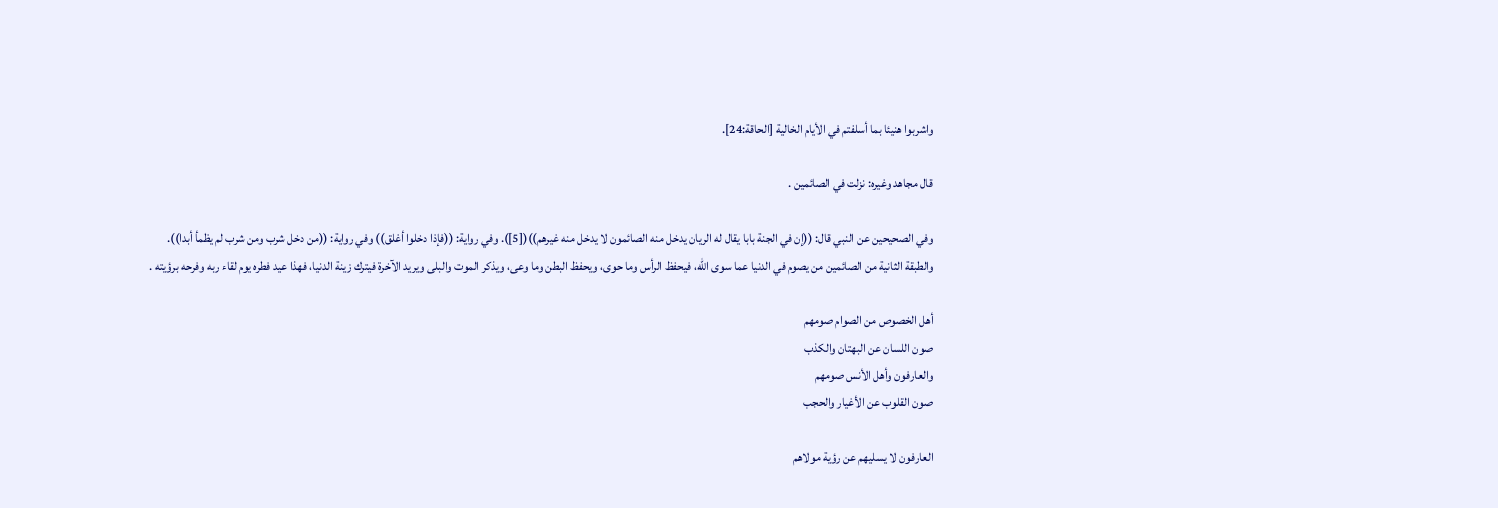واشربوا هنيئا بما أسلفتم في الأيام الخالية [الحاقة:24].

قال مجاهد وغيره: نزلت في الصائمين .

وفي الصحيحين عن النبي قال: ((إن في الجنة بابا يقال له الريان يدخل منه الصائمون لا يدخل منه غيرهم))([5]). وفي رواية: ((فإذا دخلوا أغلق)) وفي رواية: ((من دخل شرب ومن شرب لم يظمأ أبدا)).
والطبقة الثانية من الصائمين من يصوم في الدنيا عما سوى الله، فيحفظ الرأس وما حوى، ويحفظ البطن وما وعى، ويذكر الموت والبلى ويريد الآخرة فيترك زينة الدنيا، فهذا عيد فطره يوم لقاء ربه وفرحه برؤيته .

أهل الخصوص من الصوام صومهم
صون اللسان عن البهتان والكذب
والعارفون وأهل الأنس صومهم
صون القلوب عن الأغيار والحجب

العارفون لا يسليهم عن رؤية مولاهم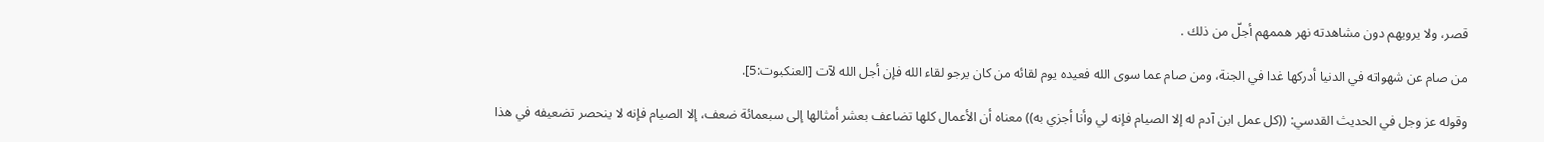قصر، ولا يرويهم دون مشاهدته نهر هممهم أجلّ من ذلك .

من صام عن شهواته في الدنيا أدركها غدا في الجنة، ومن صام عما سوى الله فعيده يوم لقائه من كان يرجو لقاء الله فإن أجل الله لآت [العنكبوت:5].

وقوله عز وجل في الحديث القدسي: ((كل عمل ابن آدم له إلا الصيام فإنه لي وأنا أجزي به)) معناه أن الأعمال كلها تضاعف بعشر أمثالها إلى سبعمائة ضعف، إلا الصيام فإنه لا ينحصر تضعيفه في هذا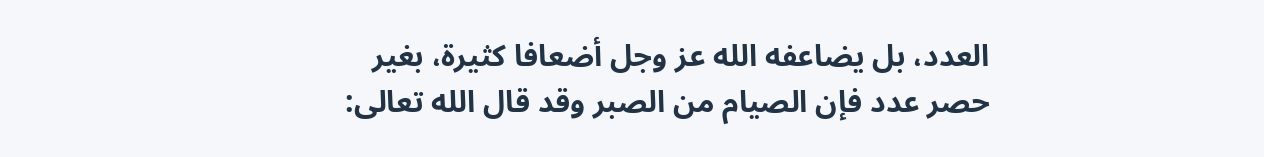العدد، بل يضاعفه الله عز وجل أضعافا كثيرة، بغير حصر عدد فإن الصيام من الصبر وقد قال الله تعالى: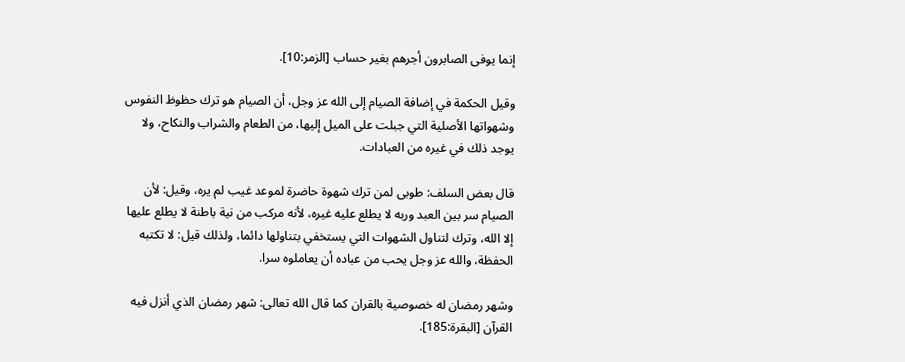إنما يوفى الصابرون أجرهم بغير حساب [الزمر:10].

وقيل الحكمة في إضافة الصيام إلى الله عز وجل، أن الصيام هو ترك حظوظ النفوس وشهواتها الأصلية التي جبلت على الميل إليها، من الطعام والشراب والنكاح، ولا يوجد ذلك في غيره من العبادات.

قال بعض السلف: طوبى لمن ترك شهوة حاضرة لموعد غيب لم يره، وقيل: لأن الصيام سر بين العبد وربه لا يطلع عليه غيره، لأنه مركب من نية باطنة لا يطلع عليها إلا الله، وترك لتناول الشهوات التي يستخفي بتناولها دائما، ولذلك قيل: لا تكتبه الحفظة، والله عز وجل يحب من عباده أن يعاملوه سرا.

وشهر رمضان له خصوصية بالقران كما قال الله تعالى: شهر رمضان الذي أنزل فيه القرآن [البقرة:185].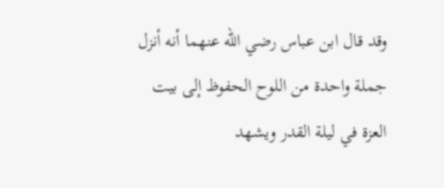وقد قال ابن عباس رضي الله عنهما أنه أنزل جملة واحدة من اللوح الحفوظ إلى بيت العزة في ليلة القدر ويشهد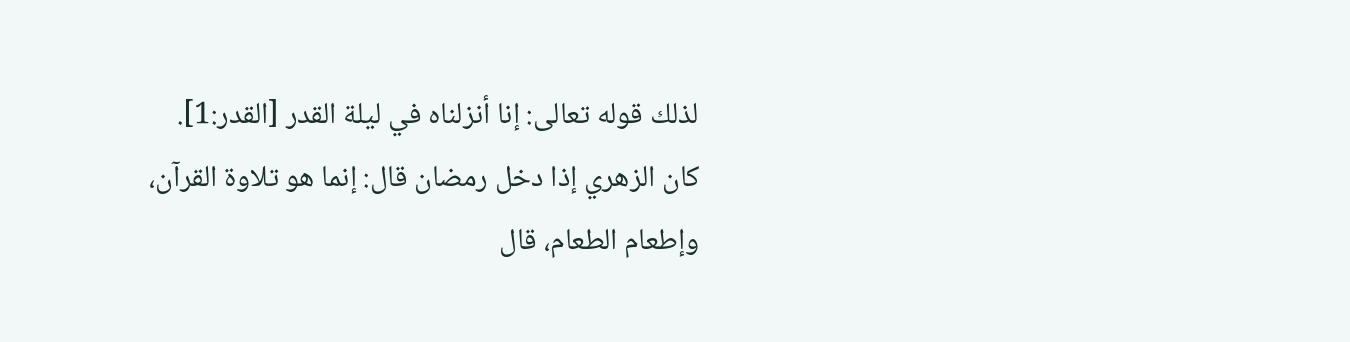لذلك قوله تعالى: إنا أنزلناه في ليلة القدر [القدر:1].
كان الزهري إذا دخل رمضان قال: إنما هو تلاوة القرآن، وإطعام الطعام، قال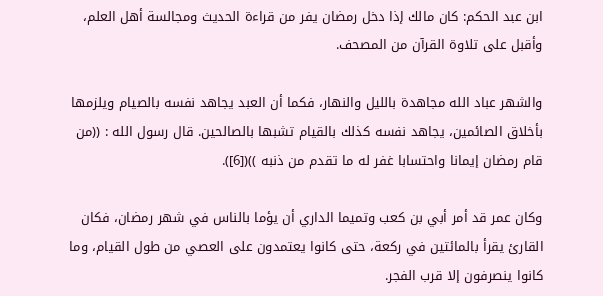ابن عبد الحكم: كان مالك إذا دخل رمضان يفر من قراءة الحديث ومجالسة أهل العلم، وأقبل على تلاوة القرآن من المصحف.

والشهر عباد الله مجاهدة بالليل والنهار، فكما أن العبد يجاهد نفسه بالصيام ويلزمها بأخلاق الصائمين، يجاهد نفسه كذلك بالقيام تشبها بالصالحين. قال رسول الله : ((من قام رمضان إيمانا واحتسابا غفر له ما تقدم من ذنبه ))([6]).

وكان عمر قد أمر أبي بن كعب وتميما الداري أن يؤما بالناس في شهر رمضان، فكان القارئ يقرأ بالمائتين في ركعة، حتى كانوا يعتمدون على العصي من طول القيام، وما كانوا ينصرفون إلا قرب الفجر.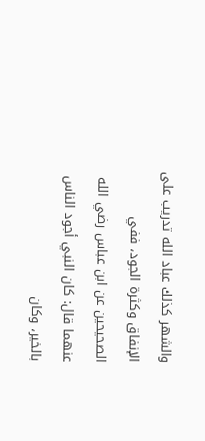والشهر كذلك عباد الله تدريب على الإنفاق وكثرة الجود، ففي الصحيحين عن ابن عباس رضي الله عنهما قال: كان النبي أجود الناس بالخير، وكان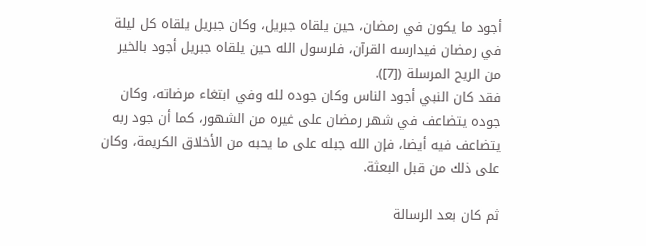أجود ما يكون في رمضان، حين يلقاه جبريل، وكان جبريل يلقاه كل ليلة في رمضان فيدارسه القرآن، فلرسول الله حين يلقاه جبريل أجود بالخير من الريح المرسلة ([7]).
فقد كان النبي أجود الناس وكان جوده لله وفي ابتغاء مرضاته، وكان جوده يتضاعف في شهر رمضان على غيره من الشهور، كما أن جود ربه يتضاعف فيه أيضا، فإن الله جبله على ما يحبه من الأخلاق الكريمة، وكان على ذلك من قبل البعثة.

ثم كان بعد الرسالة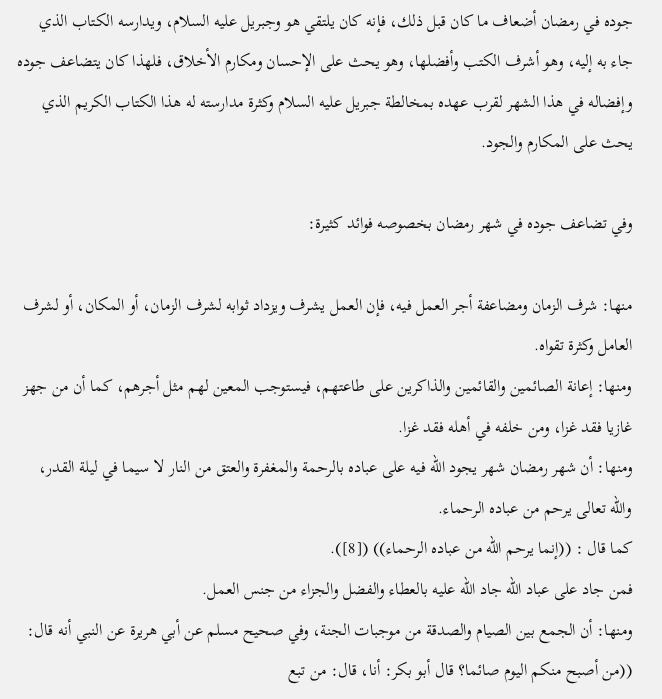جوده في رمضان أضعاف ما كان قبل ذلك، فإنه كان يلتقي هو وجبريل عليه السلام، ويدارسه الكتاب الذي جاء به إليه، وهو أشرف الكتب وأفضلها، وهو يحث على الإحسان ومكارم الأخلاق، فلهذا كان يتضاعف جوده وإفضاله في هذا الشهر لقرب عهده بمخالطة جبريل عليه السلام وكثرة مدارسته له هذا الكتاب الكريم الذي يحث على المكارم والجود.

وفي تضاعف جوده في شهر رمضان بخصوصه فوائد كثيرة:

منها: شرف الزمان ومضاعفة أجر العمل فيه، فإن العمل يشرف ويزداد ثوابه لشرف الزمان، أو المكان، أو لشرف العامل وكثرة تقواه.
ومنها: إعانة الصائمين والقائمين والذاكرين على طاعتهم، فيستوجب المعين لهم مثل أجرهم، كما أن من جهز غازيا فقد غزا، ومن خلفه في أهله فقد غزا.
ومنها: أن شهر رمضان شهر يجود الله فيه على عباده بالرحمة والمغفرة والعتق من النار لا سيما في ليلة القدر، والله تعالى يرحم من عباده الرحماء.
كما قال : ((إنما يرحم الله من عباده الرحماء)) ([8]).
فمن جاد على عباد الله جاد الله عليه بالعطاء والفضل والجزاء من جنس العمل.
ومنها: أن الجمع بين الصيام والصدقة من موجبات الجنة، وفي صحيح مسلم عن أبي هريرة عن النبي أنه قال: ((من أصبح منكم اليوم صائما؟ قال أبو بكر: أنا، قال: من تبع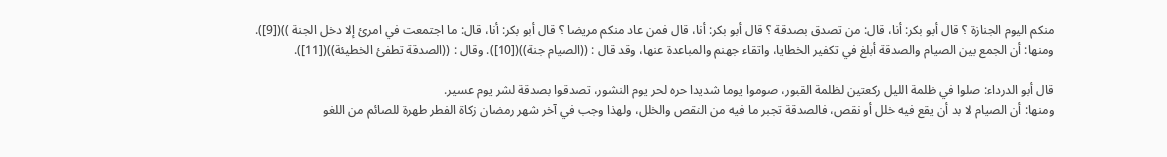منكم اليوم الجنازة ؟ قال أبو بكر: أنا، قال: من تصدق بصدقة ؟ قال أبو بكر: أنا، قال فمن عاد منكم مريضا ؟ قال أبو بكر: أنا، قال: ما اجتمعت في امرئ إلا دخل الجنة ))([9]).
ومنها: أن الجمع بين الصيام والصدقة أبلغ في تكفير الخطايا، واتقاء جهنم والمباعدة عنها، وقد قال : ((الصيام جنة))([10]). وقال : ((الصدقة تطفئ الخطيئة))([11]).

قال أبو الدرداء: صلوا في ظلمة الليل ركعتين لظلمة القبور، صوموا يوما شديدا حره لحر يوم النشور، تصدقوا بصدقة لشر يوم عسير.
ومنها: أن الصيام لا بد أن يقع فيه خلل أو نقص، فالصدقة تجبر ما فيه من النقص والخلل، ولهذا وجب في آخر شهر رمضان زكاة الفطر طهرة للصائم من اللغو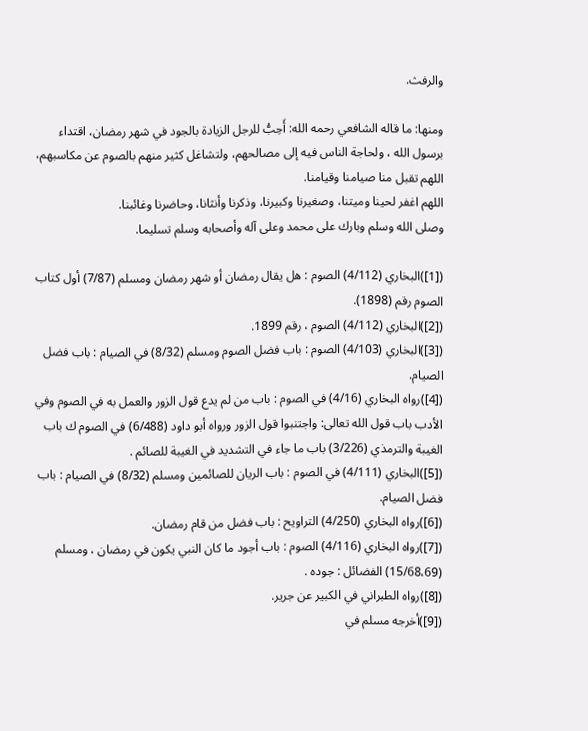والرفث.

ومنها: ما قاله الشافعي رحمه الله: أَحِبُّ للرجل الزيادة بالجود في شهر رمضان، اقتداء برسول الله ، ولحاجة الناس فيه إلى مصالحهم، ولتشاغل كثير منهم بالصوم عن مكاسبهم، اللهم تقبل منا صيامنا وقيامنا.
اللهم اغفر لحينا وميتنا، وصغيرنا وكبيرنا، وذكرنا وأنثانا، وحاضرنا وغائبنا.
وصلى الله وسلم وبارك على محمد وعلى آله وأصحابه وسلم تسليما.

([1])البخاري (4/112) الصوم : هل يقال رمضان أو شهر رمضان ومسلم (7/87) أول كتاب الصوم رقم (1898).
([2])البخاري (4/112) الصوم ، رقم 1899.
([3])البخاري (4/103) الصوم : باب فضل الصوم ومسلم (8/32) في الصيام : باب فضل الصيام.
([4])رواه البخاري (4/16) في الصوم : باب من لم يدع قول الزور والعمل به في الصوم وفي الأدب باب قول الله تعالى: واجتنبوا قول الزور ورواه أبو داود (6/488) في الصوم ك باب الغيبة والترمذي (3/226) باب ما جاء في التشديد في الغيبة للصائم .
([5])البخاري (4/111) في الصوم : باب الريان للصائمين ومسلم (8/32) في الصيام : باب فضل الصيام.
([6])رواه البخاري (4/250) التراويح : باب فضل من قام رمضان.
([7])رواه البخاري (4/116) الصوم : باب أجود ما كان النبي يكون في رمضان ، ومسلم (15/68،69) الفضائل : جوده .
([8])رواه الطبراني في الكبير عن جرير.
([9])أخرجه مسلم في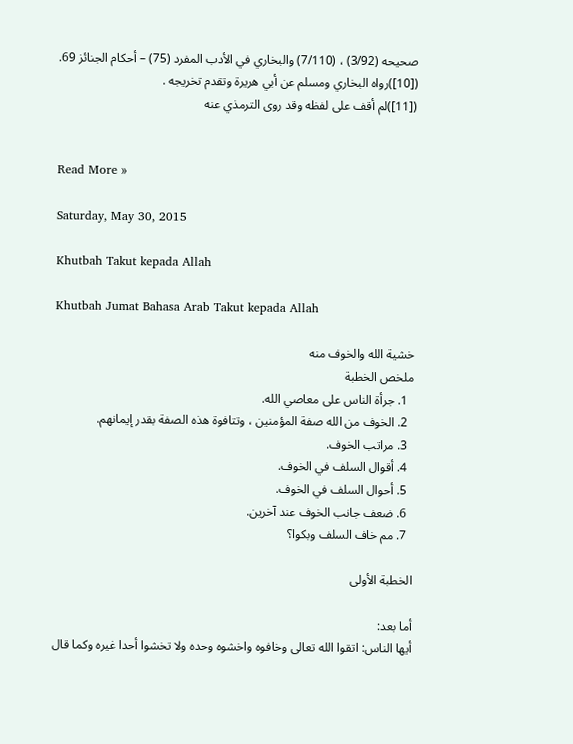صحيحه (3/92) ، (7/110) والبخاري في الأدب المفرد (75) – أحكام الجنائز 69.
([10])رواه البخاري ومسلم عن أبي هريرة وتقدم تخريجه .
([11])لم أقف على لفظه وقد روى الترمذي عنه


Read More »

Saturday, May 30, 2015

Khutbah Takut kepada Allah

Khutbah Jumat Bahasa Arab Takut kepada Allah

خشية الله والخوف منه
ملخص الخطبة
  1. جرأة الناس على معاصي الله.
  2. الخوف من الله صفة المؤمنين ، وتتافوة هذه الصفة بقدر إيمانهم.
  3. مراتب الخوف.
  4. أقوال السلف في الخوف.
  5. أحوال السلف في الخوف.
  6. ضعف جانب الخوف عند آخرين.
  7. مم خاف السلف وبكوا؟

الخطبة الأولى

أما بعد:
أيها الناس: اتقوا الله تعالى وخافوه واخشوه وحده ولا تخشوا أحدا غيره وكما قال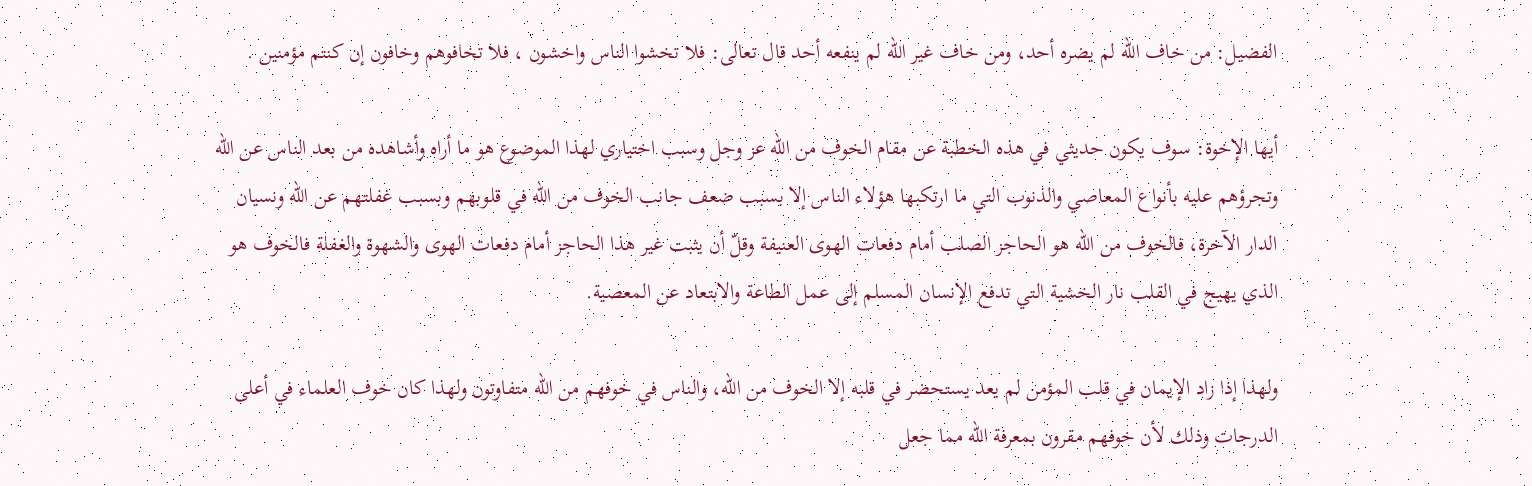الفضيل: من خاف الله لم يضره أحد، ومن خاف غير الله لم ينفعه أحد قال تعالى: فلا تخشوا الناس واخشون ، فلا تخافوهم وخافون إن كنتم مؤمنين .

أيها الإخوة: سوف يكون حديثي في هذه الخطبة عن مقام الخوف من الله عز وجل وسبب اختياري لهذا الموضوع هو ما أراه وأشاهده من بعد الناس عن الله وتجرؤهم عليه بأنواع المعاصي والذنوب التي ما ارتكبها هؤلاء الناس إلا بسبب ضعف جانب الخوف من الله في قلوبهم وبسبب غفلتهم عن الله ونسيان الدار الآخرة، فالخوف من الله هو الحاجز الصلب أمام دفعات الهوى العنيفة وقلّ أن يثبت غير هذا الحاجز أمام دفعات الهوى والشهوة والغفلة فالخوف هو الذي يهيج في القلب نار الخشية التي تدفع الإنسان المسلم إلى عمل الطاعة والابتعاد عن المعصية.

ولهذا إذا زاد الإيمان في قلب المؤمن لم يعد يستحضر في قلبه إلا الخوف من الله، والناس في خوفهم من الله متفاوتون ولهذا كان خوف العلماء في أعلى الدرجات وذلك لأن خوفهم مقرون بمعرفة الله مما جعل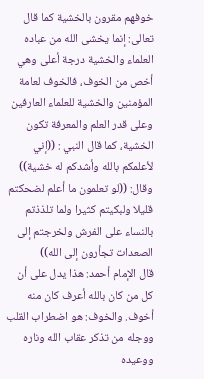خوفهم مقرون بالخشية كما قال تعالى: إنما يخشى الله من عباده العلماء والخشية درجة أعلى وهي أخص من الخوف، فالخوف لعامة المؤمنين والخشية للعلماء العارفين وعلى قدر العلم والمعرفة تكون الخشية، كما قال النبي : ((إني لأعلمكم بالله وأشدكم له خشية)) وقال: ((لو تعلمون ما أعلم لضحكتم قليلا ولبكيتم كثيرا ولما تلذذتم بالنساء على الفرش ولخرجتم إلى الصعدات تجأرون إلى الله))
قال الإمام أحمد: هذا يدل على أن كل من كان بالله أعرف كان منه أخوف. والخوف: هو اضطراب القلب ووجله من تذكر عقاب الله وناره ووعيده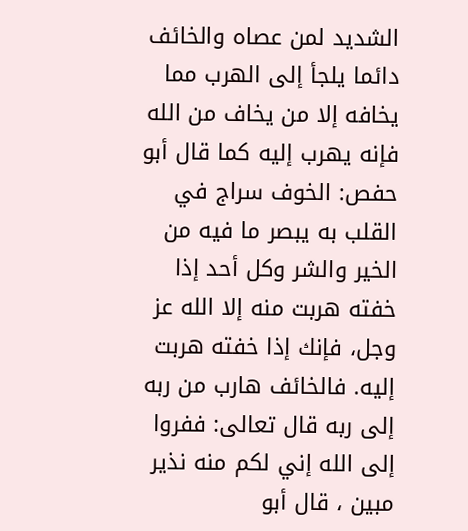الشديد لمن عصاه والخائف دائما يلجأ إلى الهرب مما يخافه إلا من يخاف من الله فإنه يهرب إليه كما قال أبو حفص: الخوف سراج في القلب به يبصر ما فيه من الخير والشر وكل أحد إذا خفته هربت منه إلا الله عز وجل، فإنك إذا خفته هربت إليه. فالخائف هارب من ربه إلى ربه قال تعالى: ففروا إلى الله إني لكم منه نذير مبين ، قال أبو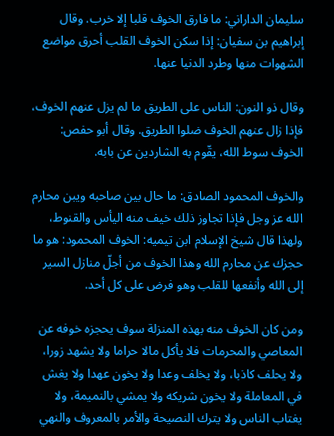سليمان الداراني: ما فارق الخوف قلبا إلا خرب. وقال إبراهيم بن سفيان: إذا سكن الخوف القلب أحرق مواضع الشهوات منها وطرد الدنيا عنها.

وقال ذو النون: الناس على الطريق ما لم يزل عنهم الخوف، فإذا زال عنهم الخوف ضلوا الطريق. وقال أبو حفص: الخوف سوط الله، يقّوم به الشاردين عن بابه.

والخوف المحمود الصادق: ما حال بين صاحبه ويبن محارم الله عز وجل فإذا تجاوز ذلك خيف منه اليأس والقنوط، ولهذا قال شيخ الإسلام ابن تيميه: الخوف المحمود: هو ما حجزك عن محارم الله وهذا الخوف من أجلّ منازل السير إلى الله وأنفعها للقلب وهو فرض على كل أحد.

ومن كان الخوف منه بهذه المنزلة سوف يحجزه خوفه عن المعاصي والمحرمات فلا يأكل مالا حراما ولا يشهد زورا، ولا يحلف كاذبا، ولا يخلف وعدا ولا يخون عهدا ولا يغش في المعاملة ولا يخون شريكه ولا يمشي بالنميمة، ولا يغتاب الناس ولا يترك النصيحة والأمر بالمعروف والنهي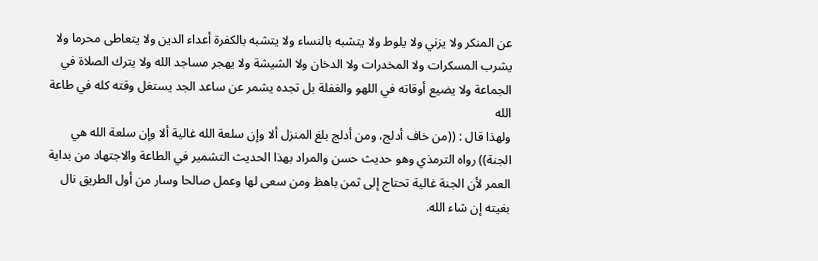عن المنكر ولا يزني ولا يلوط ولا يتشبه بالنساء ولا يتشبه بالكفرة أعداء الدين ولا يتعاطى محرما ولا يشرب المسكرات ولا المخدرات ولا الدخان ولا الشيشة ولا يهجر مساجد الله ولا يترك الصلاة في الجماعة ولا يضيع أوقاته في اللهو والغفلة بل تجده يشمر عن ساعد الجد يستغل وقته كله في طاعة الله
ولهذا قال : ((من خاف أدلج، ومن أدلج بلغ المنزل ألا وإن سلعة الله غالية ألا وإن سلعة الله هي الجنة)) رواه الترمذي وهو حديث حسن والمراد بهذا الحديث التشمير في الطاعة والاجتهاد من بداية العمر لأن الجنة غالية تحتاج إلى ثمن باهظ ومن سعى لها وعمل صالحا وسار من أول الطريق نال بغيته إن شاء الله.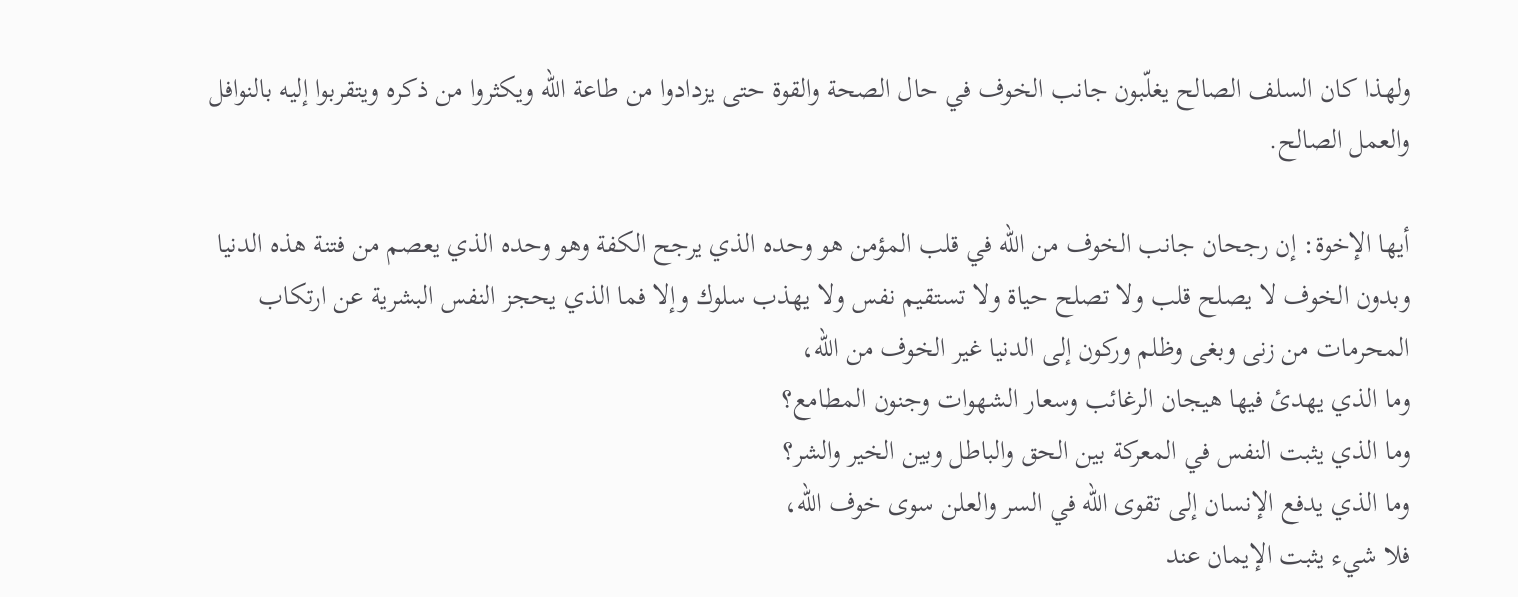ولهذا كان السلف الصالح يغلّبون جانب الخوف في حال الصحة والقوة حتى يزدادوا من طاعة الله ويكثروا من ذكره ويتقربوا إليه بالنوافل والعمل الصالح.

أيها الإخوة: إن رجحان جانب الخوف من الله في قلب المؤمن هو وحده الذي يرجح الكفة وهو وحده الذي يعصم من فتنة هذه الدنيا وبدون الخوف لا يصلح قلب ولا تصلح حياة ولا تستقيم نفس ولا يهذب سلوك وإلا فما الذي يحجز النفس البشرية عن ارتكاب المحرمات من زنى وبغى وظلم وركون إلى الدنيا غير الخوف من الله،
وما الذي يهدئ فيها هيجان الرغائب وسعار الشهوات وجنون المطامع؟
وما الذي يثبت النفس في المعركة بين الحق والباطل وبين الخير والشر؟
وما الذي يدفع الإنسان إلى تقوى الله في السر والعلن سوى خوف الله،
فلا شيء يثبت الإيمان عند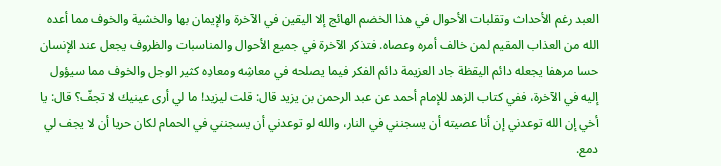العبد رغم الأحداث وتقلبات الأحوال في هذا الخضم الهائج إلا اليقين في الآخرة والإيمان بها والخشية والخوف مما أعده الله من العذاب المقيم لمن خالف أمره وعصاه. فتذكر الآخرة في جميع الأحوال والمناسبات والظروف يجعل عند الإنسان حسا مرهفا يجعله دائم اليقظة جاد العزيمة دائم الفكر فيما يصلحه في معاشِه ومعادِه كثير الوجل والخوف مما سيؤول إليه في الآخرة، ففي كتاب الزهد للإمام أحمد عن عبد الرحمن بن يزيد قال: قلت ليزيد! ما لي أرى عينيك لا تجفّ؟ قال: يا أخي إن الله توعدني إن أنا عصيته أن يسجنني في النار، والله لو توعدني أن يسجنني في الحمام لكان حريا أن لا يجف لي دمع.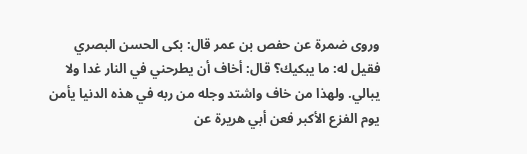وروى ضمرة عن حفص بن عمر قال: بكى الحسن البصري فقيل له: ما يبكيك؟ قال: أخاف أن يطرحني في النار غدا ولا يبالي. ولهذا من خاف واشتد وجله من ربه في هذه الدنيا يأمن يوم الفزع الأكبر فعن أبي هريرة عن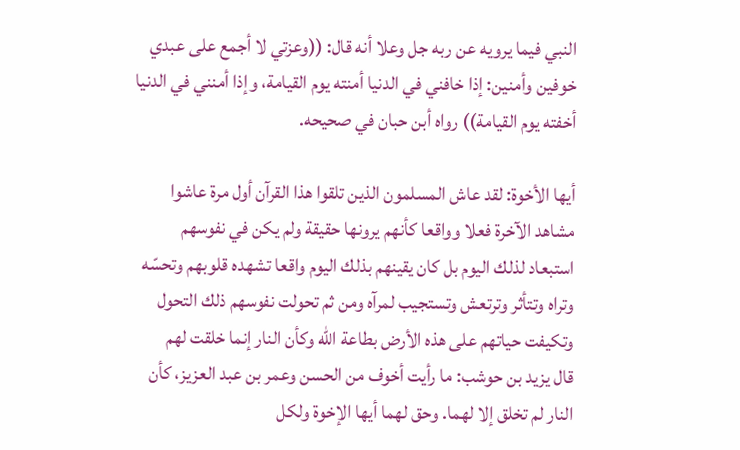النبي فيما يرويه عن ربه جل وعلا أنه قال: ((وعزتي لا أجمع على عبدي خوفين وأمنين: إذا خافني في الدنيا أمنته يوم القيامة، وإذا أمنني في الدنيا أخفته يوم القيامة)) رواه أبن حبان في صحيحه.

أيها الأخوة: لقد عاش المسلمون الذين تلقوا هذا القرآن أول مرة عاشوا مشاهد الآخرة فعلا وواقعا كأنهم يرونها حقيقة ولم يكن في نفوسهم استبعاد لذلك اليوم بل كان يقينهم بذلك اليوم واقعا تشهده قلوبهم وتحسّه وتراه وتتأثر وترتعش وتستجيب لمرآه ومن ثم تحولت نفوسهم ذلك التحول وتكيفت حياتهم على هذه الأرض بطاعة الله وكأن النار إنما خلقت لهم
قال يزيد بن حوشب: ما رأيت أخوف من الحسن وعمر بن عبد العزيز، كأن النار لم تخلق إلا لهما. وحق لهما أيها الإخوة ولكل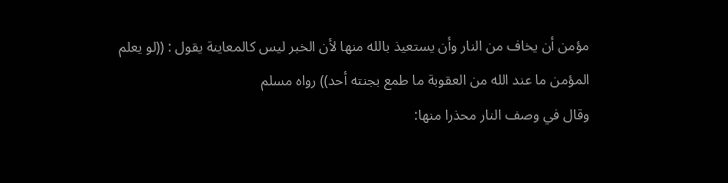مؤمن أن يخاف من النار وأن يستعيذ بالله منها لأن الخبر ليس كالمعاينة يقول : ((لو يعلم المؤمن ما عند الله من العقوبة ما طمع بجنته أحد)) رواه مسلم
وقال في وصف النار محذرا منها: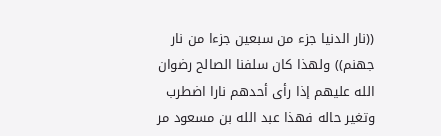((نار الدنيا جزء من سبعين جزءا من نار جهنم)) ولهذا كان سلفنا الصالح رضوان الله عليهم إذا رأى أحدهم نارا اضطرب وتغير حاله فهذا عبد الله بن مسعود مر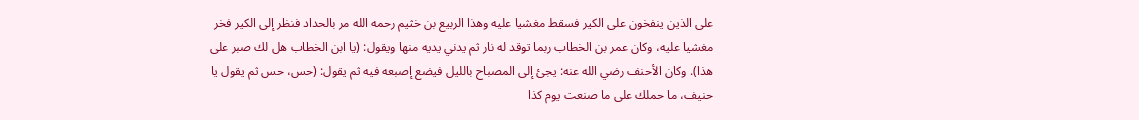على الذين ينفخون على الكير فسقط مغشيا عليه وهذا الربيع بن خثيم رحمه الله مر بالحداد فنظر إلى الكير فخر مغشيا عليه، وكان عمر بن الخطاب ربما توقد له نار ثم يدني يديه منها ويقول: (يا ابن الخطاب هل لك صبر على هذا). وكان الأحنف رضي الله عنه: يجئ إلى المصباح بالليل فيضع إصبعه فيه ثم يقول: (حس، حس ثم يقول يا حنيف، ما حملك على ما صنعت يوم كذا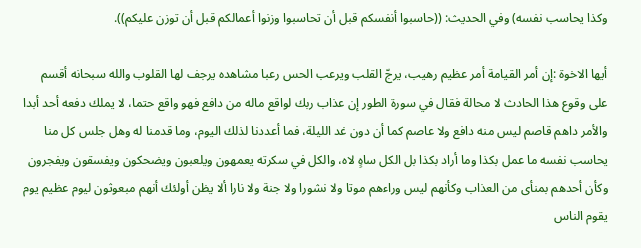وكذا يحاسب نفسه) وفي الحديث: ((حاسبوا أنفسكم قبل أن تحاسبوا وزنوا أعمالكم قبل أن توزن عليكم)).

أيها الاخوة :إن أمر القيامة أمر عظيم رهيب، يرجّ القلب ويرعب الحس رعبا مشاهده يرجف لها القلوب والله سبحانه أقسم على وقوع هذا الحادث لا محالة فقال في سورة الطور إن عذاب ربك لواقع ماله من دافع فهو واقع حتما، لا يملك دفعه أحد أبدا والأمر داهم قاصم ليس منه دافع ولا عاصم كما أن دون غد الليلة، فما أعددنا لذلك اليوم، وما قدمنا له وهل جلس كل منا يحاسب نفسه ما عمل بكذا وما أراد بكذا بل الكل ساهٍ لاه، والكل في سكرته يعمهون ويلعبون ويضحكون ويفسقون ويفجرون وكأن أحدهم بمنأى من العذاب وكأنهم ليس وراءهم موتا ولا نشورا ولا جنة ولا نارا ألا يظن أولئك أنهم مبعوثون ليوم عظيم يوم يقوم الناس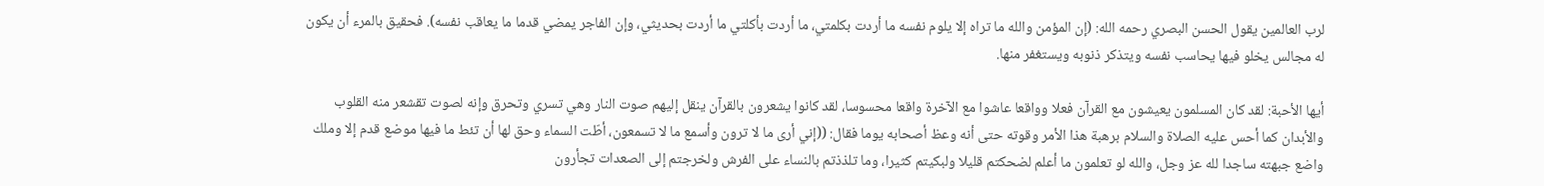لرب العالمين يقول الحسن البصري رحمه الله: (إن المؤمن والله ما تراه إلا يلوم نفسه ما أردت بكلمتي، ما أردت بأكلتي ما أردت بحديثي، وإن الفاجر يمضي قدما ما يعاقب نفسه). فحقيق بالمرء أن يكون له مجالس يخلو فيها يحاسب نفسه ويتذكر ذنوبه ويستغفر منها.

أيها الأحبة: لقد كان المسلمون يعيشون مع القرآن فعلا وواقعا عاشوا مع الآخرة واقعا محسوسا، لقد كانوا يشعرون بالقرآن ينقل إليهم صوت النار وهي تسري وتحرق وإنه لصوت تقشعر منه القلوب والأبدان كما أحس عليه الصلاة والسلام برهبة هذا الأمر وقوته حتى أنه وعظ أصحابه يوما فقال: ((إني أرى ما لا ترون وأسمع ما لا تسمعون، أطّت السماء وحق لها أن تئط ما فيها موضع قدم إلا وملك واضع جبهته ساجدا لله عز وجل، والله لو تعلمون ما أعلم لضحكتم قليلا ولبكيتم كثيرا، وما تلذذتم بالنساء على الفرش ولخرجتم إلى الصعدات تجأرون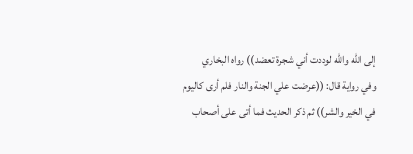إلى الله والله لوددت أني شجرة تعضد)) رواه البخاري
وفي رواية قال: ((عرضت علي الجنة والنار فلم أرى كاليوم في الخير والشر)) ثم ذكر الحديث فما أتى على أصحاب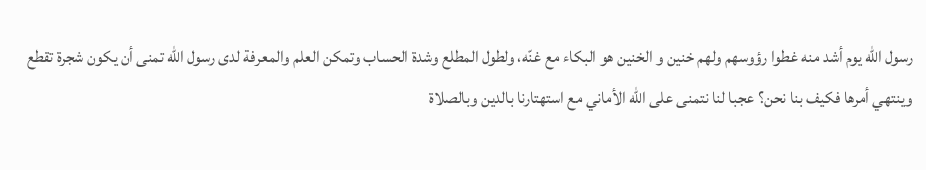رسول الله يوم أشد منه غطوا رؤوسهم ولهم خنين و الخنين هو البكاء مع غنّه، ولطول المطلع وشدة الحساب وتمكن العلم والمعرفة لدى رسول الله تمنى أن يكون شجرة تقطع وينتهي أمرها فكيف بنا نحن؟ عجبا لنا نتمنى على الله الأماني مع استهتارنا بالدين وبالصلاة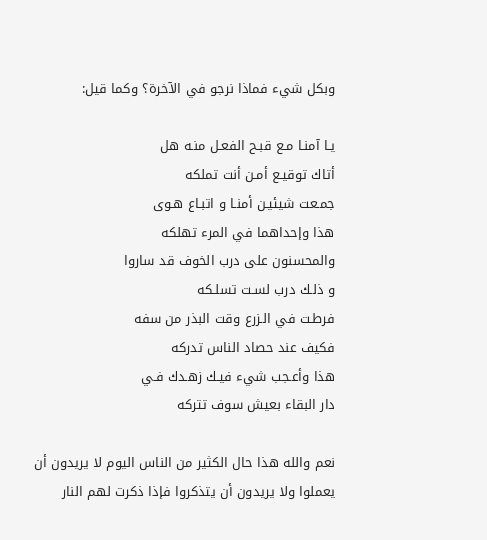وبكل شيء فماذا نرجو في الآخرة؟ وكما قيل:

يـا آمنـا مـع قبـح الفعـل منـه هل
أتاك توقيـع أمـن أنت تملكه
جمـعت شيئيـن أمنـا و اتبـاع هـوى
هذا وإحداهما في المرء تهلكه
والمحسنون على درب الخوف قد ساروا
و ذلـك درب لسـت تسلـكه
فرطـت في الـزرع وقت البذر من سفه
فكيف عند حصاد الناس تدركه
هذا وأعـجب شيء فيـك زهـدك فـي
دار البقاء بعيش سوف تتركه

نعم والله هذا حال الكثير من الناس اليوم لا يريدون أن يعملوا ولا يريدون أن يتذكروا فإذا ذكرت لهم النار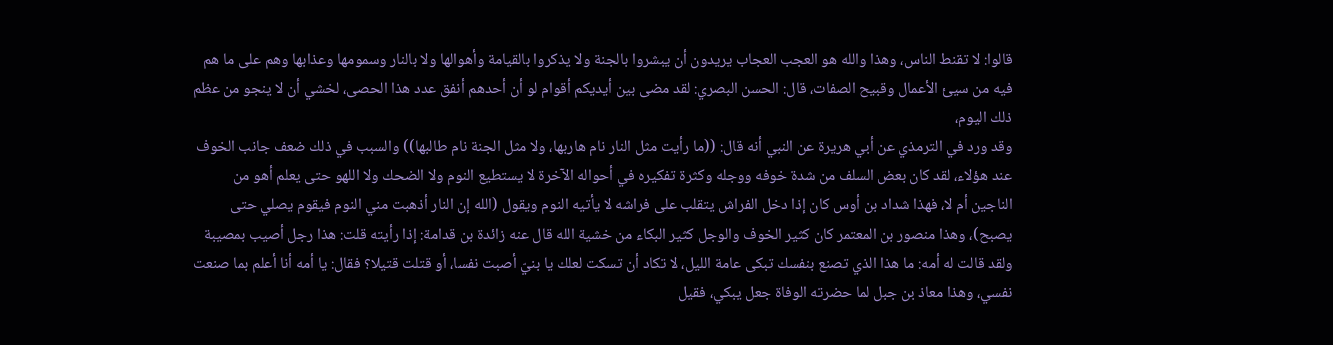قالوا: لا تقنط الناس، وهذا والله هو العجب العجاب يريدون أن يبشروا بالجنة ولا يذكروا بالقيامة وأهوالها ولا بالنار وسمومها وعذابها وهم على ما هم فيه من سيئ الأعمال وقبيح الصفات، قال: الحسن البصري: لقد مضى بين أيديكم أقوام لو أن أحدهم أنفق عدد هذا الحصى، لخشي أن لا ينجو من عظم ذلك اليوم،
وقد ورد في الترمذي عن أبي هريرة عن النبي أنه قال: ((ما رأيت مثل النار نام هاربها، ولا مثل الجنة نام طالبها)) والسبب في ذلك ضعف جانب الخوف عند هؤلاء، لقد كان بعض السلف من شدة خوفه ووجله وكثرة تفكيره في أحواله الآخرة لا يستطيع النوم ولا الضحك ولا اللهو حتى يعلم أهو من الناجين أم لا، فهذا شداد بن أوس كان إذا دخل الفراش يتقلب على فراشه لا يأتيه النوم ويقول (الله إن النار أذهبت مني النوم فيقوم يصلي حتى يصبح)، وهذا منصور بن المعتمر كان كثير الخوف والوجل كثير البكاء من خشية الله قال عنه زائدة بن قدامة: إذا رأيته قلت: هذا رجل أصيب بمصيبة ولقد قالت له أمه: ما هذا الذي تصنع بنفسك تبكى عامة الليل، لا تكاد أن تسكت لعلك يا بنيّ أصبت نفسا، أو قتلت قتيلا؟ فقال: يا أمه أنا أعلم بما صنعت نفسي، وهذا معاذ بن جبل لما حضرته الوفاة جعل يبكي، فقيل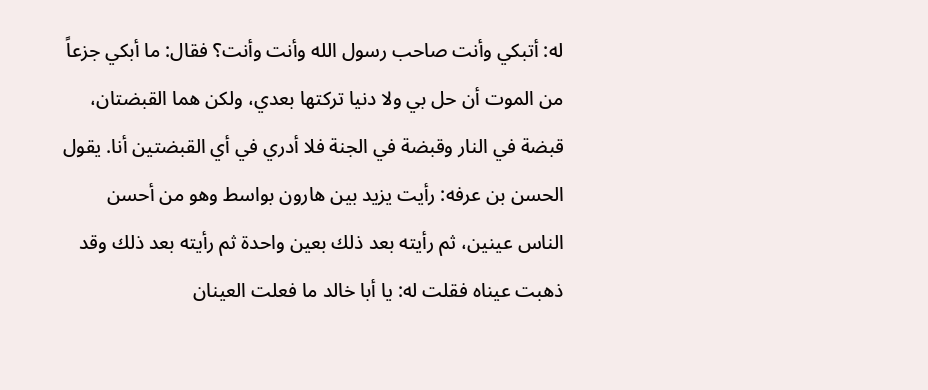له: أتبكي وأنت صاحب رسول الله وأنت وأنت؟ فقال: ما أبكي جزعاً من الموت أن حل بي ولا دنيا تركتها بعدي، ولكن هما القبضتان، قبضة في النار وقبضة في الجنة فلا أدري في أي القبضتين أنا. يقول الحسن بن عرفه: رأيت يزيد بين هارون بواسط وهو من أحسن الناس عينين، ثم رأيته بعد ذلك بعين واحدة ثم رأيته بعد ذلك وقد ذهبت عيناه فقلت له: يا أبا خالد ما فعلت العينان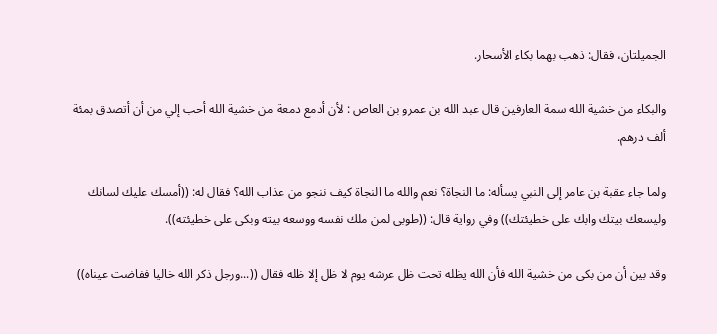الجميلتان، فقال: ذهب بهما بكاء الأسحار.

والبكاء من خشية الله سمة العارفين قال عبد الله بن عمرو بن العاص : لأن أدمع دمعة من خشية الله أحب إلي من أن أتصدق بمئة ألف درهم.

ولما جاء عقبة بن عامر إلى النبي يسأله: ما النجاة؟ نعم والله ما النجاة كيف ننجو من عذاب الله؟ فقال له: ((أمسك عليك لسانك وليسعك بيتك وابك على خطيئتك)) وفي رواية قال: ((طوبى لمن ملك نفسه ووسعه بيته وبكى على خطيئته)).

وقد بين أن من بكى من خشية الله فأن الله يظله تحت ظل عرشه يوم لا ظل إلا ظله فقال ((...ورجل ذكر الله خاليا ففاضت عيناه))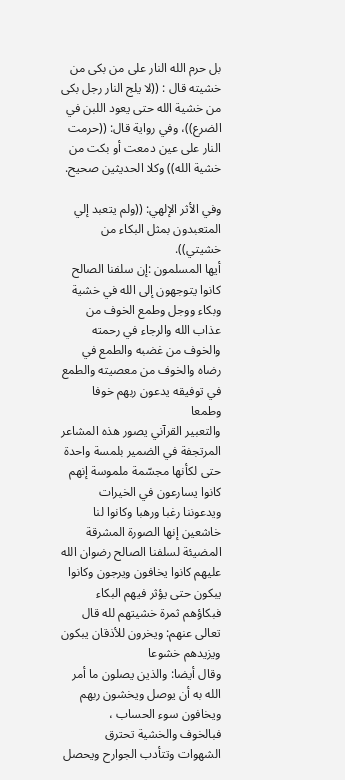بل حرم الله النار على من بكى من خشيته قال : ((لا يلج النار رجل بكى من خشية الله حتى يعود اللبن في الضرع))، وفي رواية قال: ((حرمت النار على عين دمعت أو بكت من خشية الله)) وكلا الحديثين صحيح.

وفي الأثر الإلهي: ((ولم يتعبد إلي المتعبدون بمثل البكاء من خشيتي)).
أيها المسلمون :إن سلفنا الصالح كانوا يتوجهون إلى الله في خشية وبكاء ووجل وطمع الخوف من عذاب الله والرجاء في رحمته والخوف من غضبه والطمع في رضاه والخوف من معصيته والطمع في توفيقه يدعون ربهم خوفا وطمعا
والتعبير القرآني يصور هذه المشاعر المرتجفة في الضمير بلمسة واحدة حتى لكأنها مجسّمة ملموسة إنهم كانوا يسارعون في الخيرات ويدعوننا رغبا ورهبا وكانوا لنا خاشعين إنها الصورة المشرقة المضيئة لسلفنا الصالح رضوان الله عليهم كانوا يخافون ويرجون وكانوا يبكون حتى يؤثر فيهم البكاء فبكاؤهم ثمرة خشيتهم لله قال تعالى عنهم: ويخرون للأذقان يبكون ويزيدهم خشوعا
وقال أيضا: والذين يصلون ما أمر الله به أن يوصل ويخشون ربهم ويخافون سوء الحساب ،
فبالخوف والخشية تحترق الشهوات وتتأدب الجوارح ويحصل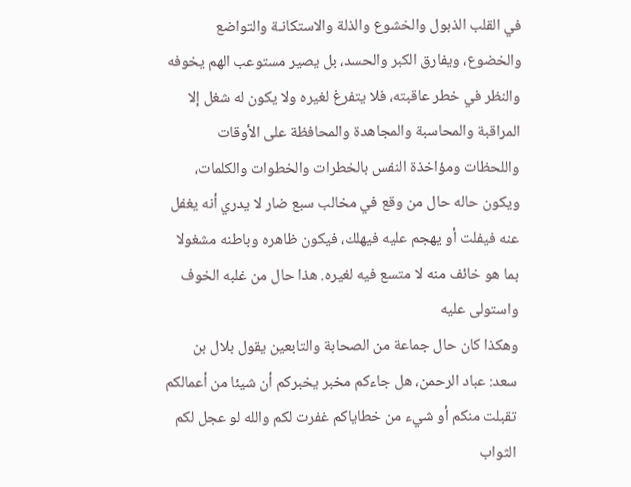في القلب الذبول والخشوع والذلة والاستكانـة والتواضع والخضوع، ويفارق الكبر والحسد، بل يصير مستوعب الهم يخوفه والنظر في خطر عاقبته، فلا يتفرغ لغيره ولا يكون له شغل إلا المراقبة والمحاسبة والمجاهدة والمحافظة على الأوقات واللحظات ومؤاخذة النفس بالخطرات والخطوات والكلمات، ويكون حاله حال من وقع في مخالب سبع ضار لا يدري أنه يغفل عنه فيفلت أو يهجم عليه فيهلك، فيكون ظاهره وباطنه مشغولا بما هو خائف منه لا متسع فيه لغيره. هذا حال من غلبه الخوف واستولى عليه
وهكذا كان حال جماعة من الصحابة والتابعين يقول بلال بن سعد: عباد الرحمن، هل جاءكم مخبر يخبركم أن شيئا من أعمالكم تقبلت منكم أو شيء من خطاياكم غفرت لكم والله لو عجل لكم الثواب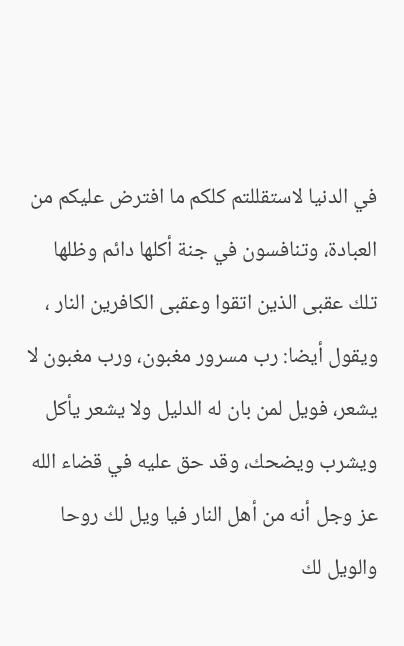في الدنيا لاستقللتم كلكم ما افترض عليكم من العبادة، وتنافسون في جنة أكلها دائم وظلها تلك عقبى الذين اتقوا وعقبى الكافرين النار ،
ويقول أيضا: رب مسرور مغبون، ورب مغبون لا يشعر، فويل لمن بان له الدليل ولا يشعر يأكل ويشرب ويضحك، وقد حق عليه في قضاء الله عز وجل أنه من أهل النار فيا ويل لك روحا والويل لك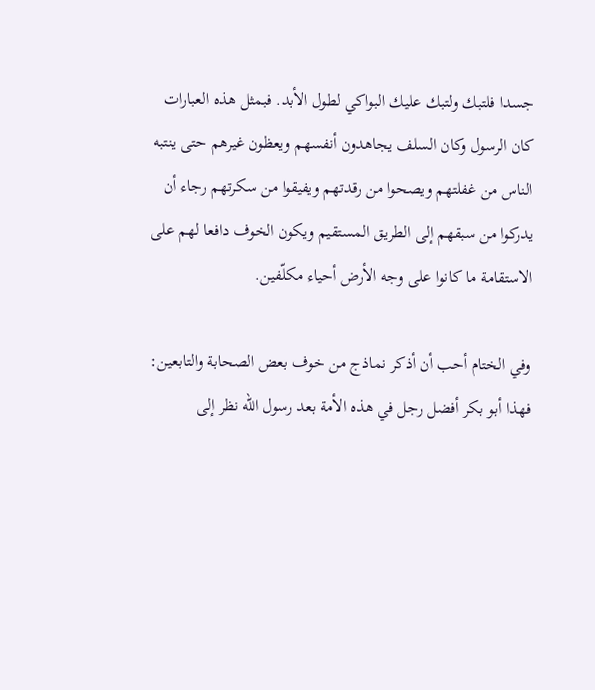جسدا فلتبك ولتبك عليك البواكي لطول الأبد. فبمثل هذه العبارات كان الرسول وكان السلف يجاهدون أنفسهم ويعظون غيرهم حتى ينتبه الناس من غفلتهم ويصحوا من رقدتهم ويفيقوا من سكرتهم رجاء أن يدركوا من سبقهم إلى الطريق المستقيم ويكون الخوف دافعا لهم على الاستقامة ما كانوا على وجه الأرض أحياء مكلّفين.

وفي الختام أحب أن أذكر نماذج من خوف بعض الصحابة والتابعين:
فهذا أبو بكر أفضل رجل في هذه الأمة بعد رسول الله نظر إلى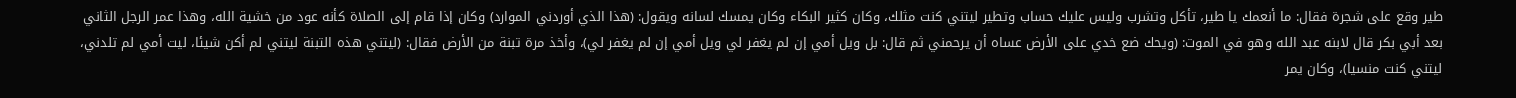طير وقع على شجرة فقال: ما أنعمك يا طير، تأكل وتشرب وليس عليك حساب وتطير ليتني كنت مثلك، وكان كثير البكاء وكان يمسك لسانه ويقول: (هذا الذي أوردني الموارد) وكان إذا قام إلى الصلاة كأنه عود من خشية الله، وهذا عمر الرجل الثاني بعد أبي بكر قال لابنه عبد الله وهو في الموت: (ويحك ضع خدي على الأرض عساه أن يرحمني ثم قال: بل ويل أمي إن لم يغفر لي ويل أمي إن لم يغفر لي)، وأخذ مرة تبنة من الأرض فقال: (ليتني هذه التبنة ليتني لم أكن شيئا، ليت أمي لم تلدني، ليتني كنت منسيا)، وكان يمر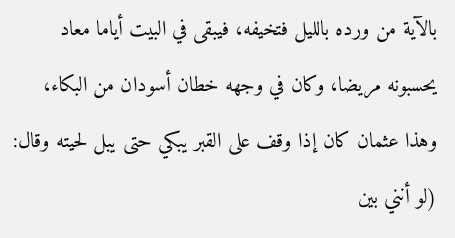بالآية من ورده بالليل فتخيفه، فيبقى في البيت أياما معاد يحسبونه مريضا، وكان في وجهه خطان أسودان من البكاء، وهذا عثمان كان إذا وقف على القبر يبكي حتى يبل لحيته وقال: (لو أنني بين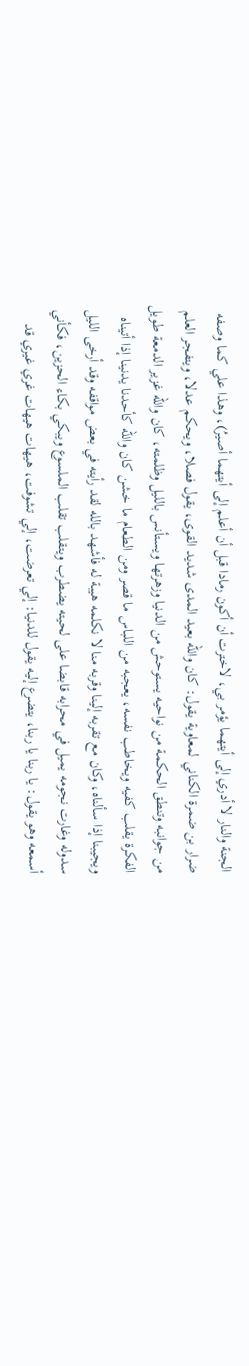الجنة والنار لا أدري إلى أيتهما يؤمر بي، لاخترت أن أكون رمادا قبل أن أعلم إلى أيتهما أصيرُ)، وهذا علي كما وصفه ضرار بن ضمرة الكناني لمعاوية يقول: كان والله بعيد المدى شديد القوى، يقول فصلا، ويحكم عدلا، ويتفجر العلم من جوانبه وتنطق الحكمة من نواحيه يستوحش من الدنيا وزهرتها ويستأنس بالليل وظلمته، كان والله غزير الدمعة طويل الفكرة يقلب كفيه ويخاطب نفسه، يعجبه من اللباس ما قصر ومن الطعام ما خشن كان والله كأحدنا يدنينا إذا أتيناه ويجيبنا إذا سألناه، وكان مع تقربه إلينا وقربه منا لا نكلمه هيبة له فأشهد بالله لقد رأيته في بعض مواقفه وقد أرخى الليل سدوله وغارت نجومه يميل في محرابه قابضا على لحيته يضطرب ويتقلب تقلب الملسوع ويبكي بكاء الحزين، فكأني أسمعه وهو يقول: يا ربنا يا ربنا، يتضرع إليه يقول للدنيا: إلي تعرضت، إلي تشوفت، هيهات هيهات غري غيري قد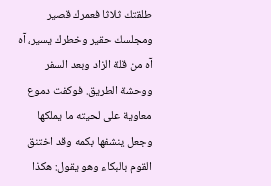طلقتك ثلاثا فعمرك قصير ومجلسك حقير وخطرك يسير، آه آه من قلة الزاد وبعد السفر ووحشة الطريق. فوكفت دموع معاوية على لحيته ما يملكها وجعل ينشفها بكمه وقد اختنق القوم بالبكاء وهو يقول: هكذا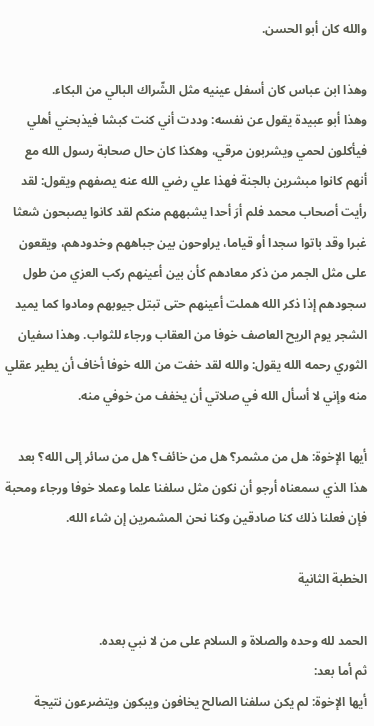والله كان أبو الحسن.

وهذا ابن عباس كان أسفل عينيه مثل الشّراك البالي من البكاء.
وهذا أبو عبيدة يقول عن نفسه: وددت أني كنت كبشا فيذبحني أهلي فيأكلون لحمي ويشربون مرقي، وهكذا كان حال صحابة رسول الله مع أنهم كانوا مبشرين بالجنة فهذا علي رضي الله عنه يصفهم ويقول: لقد رأيت أصحاب محمد فلم أرَ أحدا يشبههم منكم لقد كانوا يصبحون شعثا غبرا وقد باتوا سجدا أو قياما، يراوحون بين جباههم وخدودهم، ويقعون على مثل الجمر من ذكر معادهم كأن بين أعينهم ركب العزي من طول سجودهم إذا ذكر الله هملت أعينهم حتى تبتل جيوبهم ومادوا كما يميد الشجر يوم الريح العاصف خوفا من العقاب ورجاء للثواب. وهذا سفيان الثوري رحمه الله يقول: والله لقد خفت من الله خوفا أخاف أن يطير عقلي منه وإني لا أسأل الله في صلاتي أن يخفف من خوفي منه.

أيها الإخوة: هل من مشمر؟ هل من خائف؟ هل من سائر إلى الله؟ بعد هذا الذي سمعناه أرجو أن نكون مثل سلفنا علما وعملا خوفا ورجاء ومحبة فإن فعلنا ذلك كنا صادقين وكنا نحن المشمرين إن شاء الله.

الخطبة الثانية

الحمد لله وحده والصلاة و السلام على من لا نبي بعده.
ثم أما بعد:
أيها الإخوة: لم يكن سلفنا الصالح يخافون ويبكون ويتضرعون نتيجة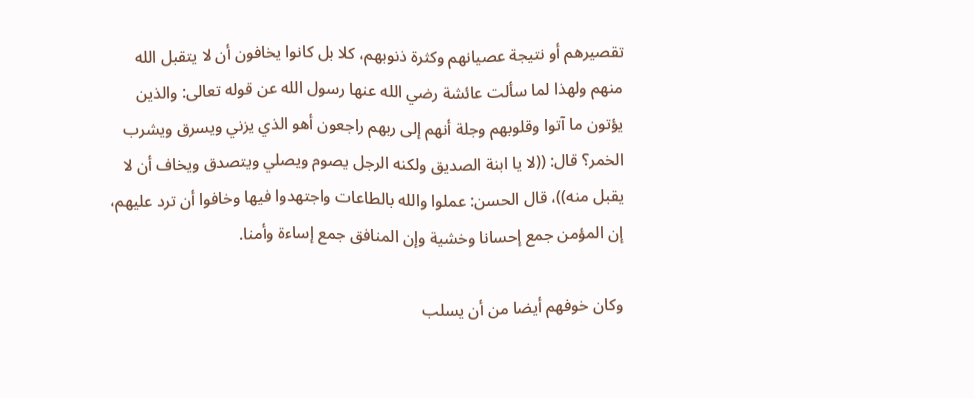تقصيرهم أو نتيجة عصيانهم وكثرة ذنوبهم، كلا بل كانوا يخافون أن لا يتقبل الله منهم ولهذا لما سألت عائشة رضي الله عنها رسول الله عن قوله تعالى: والذين يؤتون ما آتوا وقلوبهم وجلة أنهم إلى ربهم راجعون أهو الذي يزني ويسرق ويشرب الخمر؟ قال: ((لا يا ابنة الصديق ولكنه الرجل يصوم ويصلي ويتصدق ويخاف أن لا يقبل منه))، قال الحسن: عملوا والله بالطاعات واجتهدوا فيها وخافوا أن ترد عليهم، إن المؤمن جمع إحسانا وخشية وإن المنافق جمع إساءة وأمنا.

وكان خوفهم أيضا من أن يسلب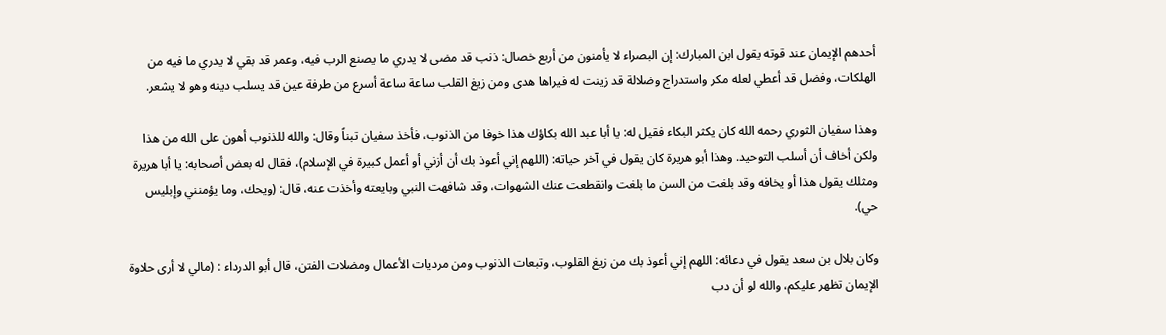أحدهم الإيمان عند قوته يقول ابن المبارك: إن البصراء لا يأمنون من أربع خصال: ذنب قد مضى لا يدري ما يصنع الرب فيه، وعمر قد بقي لا يدري ما فيه من الهلكات، وفضل قد أعطي لعله مكر واستدراج وضلالة قد زينت له فيراها هدى ومن زيغ القلب ساعة ساعة أسرع من طرفة عين قد يسلب دينه وهو لا يشعر.

وهذا سفيان الثوري رحمه الله كان يكثر البكاء فقيل له: يا أبا عبد الله بكاؤك هذا خوفا من الذنوب، فأخذ سفيان تبناً وقال: والله للذنوب أهون على الله من هذا ولكن أخاف أن أسلب التوحيد. وهذا أبو هريرة كان يقول في آخر حياته: (اللهم إني أعوذ بك أن أزني أو أعمل كبيرة في الإسلام)، فقال له بعض أصحابه: يا أبا هريرة ومثلك يقول هذا أو يخافه وقد بلغت من السن ما بلغت وانقطعت عنك الشهوات، وقد شافهت النبي وبايعته وأخذت عنه، قال: (ويحك، وما يؤمنني وإبليس حي).

وكان بلال بن سعد يقول في دعائه: اللهم إني أعوذ بك من زيغ القلوب، وتبعات الذنوب ومن مرديات الأعمال ومضلات الفتن، قال أبو الدرداء : (مالي لا أرى حلاوة الإيمان تظهر عليكم، والله لو أن دب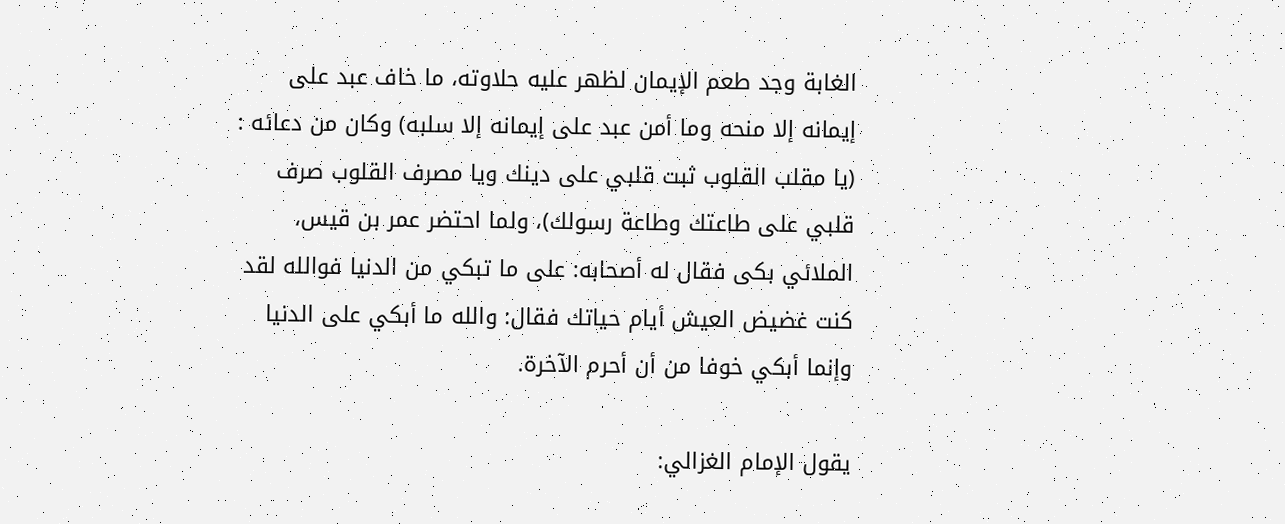الغابة وجد طعم الإيمان لظهر عليه حلاوته، ما خاف عبد على إيمانه إلا منحه وما أمن عبد على إيمانه إلا سلبه) وكان من دعائه : (يا مقلب القلوب ثبت قلبي على دينك ويا مصرف القلوب صرف قلبي على طاعتك وطاعة رسولك)، ولما احتضر عمر بن قيس، الملائي بكى فقال له أصحابه: على ما تبكي من الدنيا فوالله لقد كنت غضيض العيش أيام حياتك فقال: والله ما أبكي على الدنيا وإنما أبكي خوفا من أن أحرم الآخرة.

يقول الإمام الغزالي: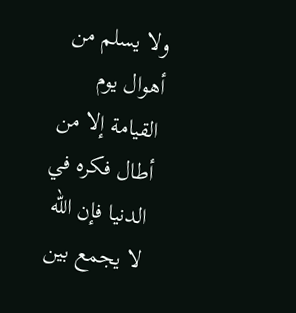ولا يسلم من أهوال يوم القيامة إلا من أطال فكره في الدنيا فإن الله لا يجمع بين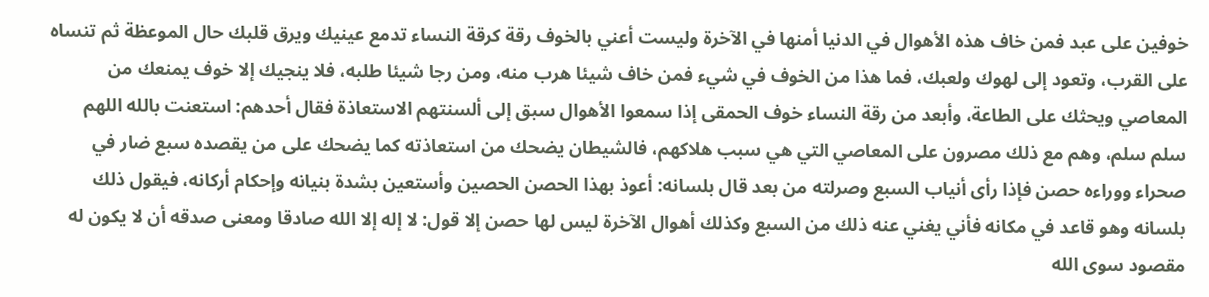خوفين على عبد فمن خاف هذه الأهوال في الدنيا أمنها في الآخرة وليست أعني بالخوف رقة كرقة النساء تدمع عينيك ويرق قلبك حال الموعظة ثم تنساه على القرب، وتعود إلى لهوك ولعبك، فما هذا من الخوف في شيء فمن خاف شيئا هرب منه، ومن رجا شيئا طلبه، فلا ينجيك إلا خوف يمنعك من المعاصي ويحثك على الطاعة، وأبعد من رقة النساء خوف الحمقى إذا سمعوا الأهوال سبق إلى ألسنتهم الاستعاذة فقال أحدهم: استعنت بالله اللهم سلم سلم، وهم مع ذلك مصرون على المعاصي التي هي سبب هلاكهم، فالشيطان يضحك من استعاذته كما يضحك على من يقصده سبع ضار في صحراء ووراءه حصن فإذا رأى أنياب السبع وصرلته من بعد قال بلسانه: أعوذ بهذا الحصن الحصين وأستعين بشدة بنيانه وإحكام أركانه، فيقول ذلك بلسانه وهو قاعد في مكانه فأني يغني عنه ذلك من السبع وكذلك أهوال الآخرة ليس لها حصن إلا قول: لا إله إلا الله صادقا ومعنى صدقه أن لا يكون له مقصود سوى الله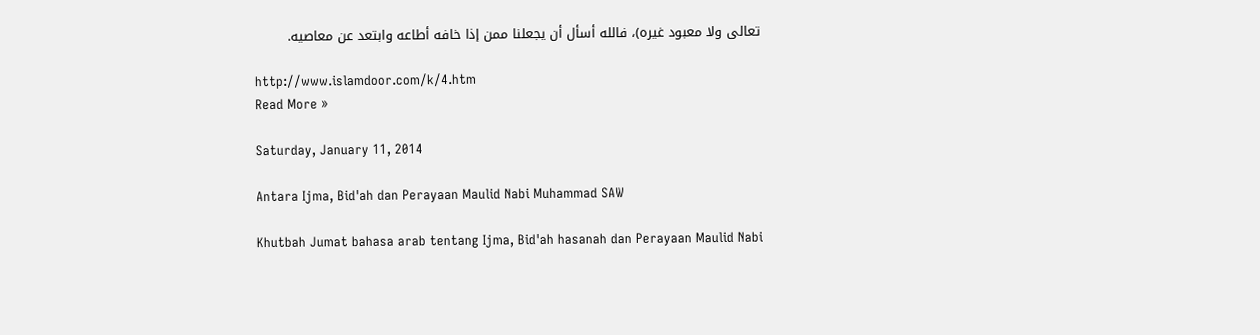تعالى ولا معبود غيره)، فالله أسأل أن يجعلنا ممن إذا خافه أطاعه وابتعد عن معاصيه.

http://www.islamdoor.com/k/4.htm
Read More »

Saturday, January 11, 2014

Antara Ijma, Bid'ah dan Perayaan Maulid Nabi Muhammad SAW

Khutbah Jumat bahasa arab tentang Ijma, Bid'ah hasanah dan Perayaan Maulid Nabi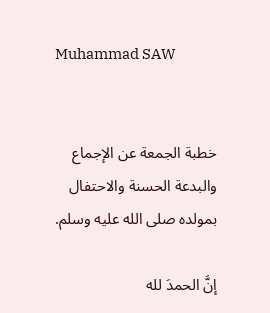Muhammad SAW


خطبة الجمعة عن الإجماع والبدعة الحسنة والاحتفال بمولده صلى الله عليه وسلم.

إنَّ الحمدَ لله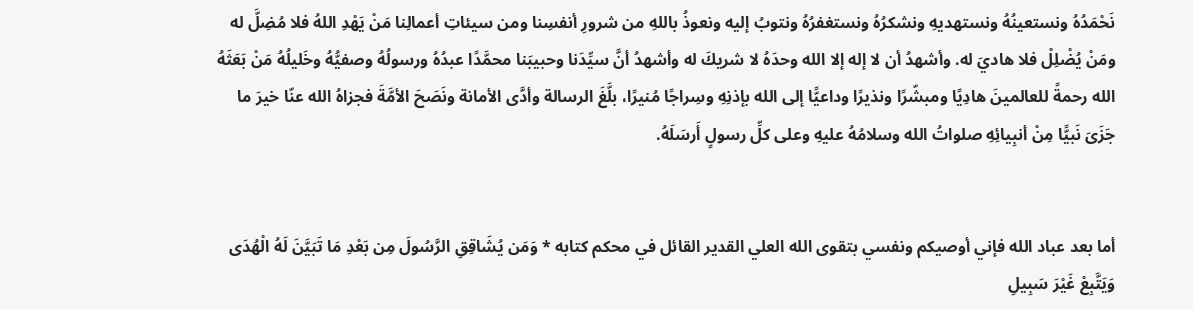نَحْمَدُهُ ونستعينُهُ ونستهديهِ ونشكرُهُ ونستغفرُهُ ونتوبُ إليه ونعوذُ باللهِ من شرورِ أنفسِنا ومن سيئاتِ أعمالِنا مَنْ يَهْدِ اللهُ فلا مُضِلَّ له ومَنْ يُضْلِلْ فلا هاديَ له. وأشهدُ أن لا إله إلا الله وحدَهُ لا شريكَ له وأشهدُ أنَّ سيِّدَنا وحبيبَنا محمَّدًا عبدُهُ ورسولُهُ وصفيُّهُ وخَليلُهُ مَنْ بَعَثَهُ الله رحمةً للعالمينَ هادِيًا ومبشّرًا ونذيرًا وداعيًّا إلى الله بإذنِهِ وسِراجًا مُنيرًا، بلَّغَ الرسالة وأدَّى الأمانة ونَصَحَ الأمَّةَ فجزاهُ الله عنّا خيرَ ما جَزَىَ نَبيًّا مِنْ أنبِيائِهِ صلواتُ الله وسلامُهُ عليهِ وعلى كلِّ رسولٍ أَرسَلَهُ.


أما بعد عباد الله فإني أوصيكم ونفسي بتقوى الله العلي القدير القائل في محكم كتابه * وَمَن يُشَاقِقِ الرَّسُولَ مِن بَعْدِ مَا تَبَيَّنَ لَهُ الْهُدَى وَيَتَّبِعْ غَيْرَ سَبِيلِ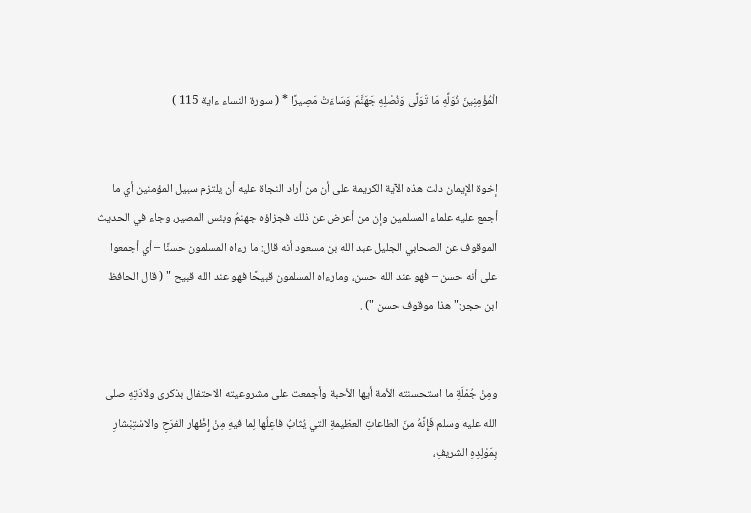الْمُؤْمِنِينَ نُوَلِّهِ مَا تَوَلَّى وَنُصْلِهِ جَهَنَّمَ وَسَاءَتْ مَصِيرًا * ( سورة النساء ءاية 115 )


إخوة الإيمان دلت هذه الآية الكريمة على أن من أراد النجاة عليه أن يلتزم سبيل المؤمنين أي ما أجمع عليه علماء المسلمين وإن من أعرض عن ذلك فجزاؤه جهنمُ وبئس المصير، وجاء في الحديث الموقوف عن الصحابي الجليل عبد الله بن مسعود أنه قال: ما رءاه المسلمون حسنًا – أي أجمعوا على أنه حسن – فهو عند الله حسن، ومارءاه المسلمون قبيحًا فهو عند الله قبيح " ( قال الحافظ ابن حجر:" هذا موقوف حسن ") .


ومِنْ جُمْلَةِ ما استحسنته الأمة أيها الأحبة وأجمعت على مشروعيته الاحتفال بذكرى ولادَتِهِ صلى الله عليه وسلم فَإِنَّهُ منَ الطاعاتِ العظيمةِ التي يُثابُ فاعِلُها لِما فيهِ مِنْ إِظْهار الفرَحِ والاسْتِبْشارِ بِمَوْلِدِهِ الشريفِ،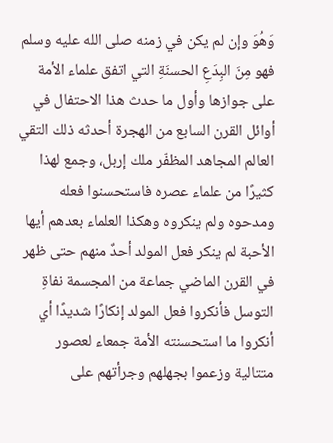وَهُوَ وإن لم يكن في زمنه صلى الله عليه وسلم فهو مِنَ البِدَعِ الحسنَةِ التي اتفق علماء الأمة على جوازها وأول ما حدث هذا الاحتفال في أوائل القرن السابع من الهجرة أحدثه ذلك التقي العالم المجاهد المظفّر ملك إربل، وجمع لهذا كثيرًا من علماء عصره فاستحسنوا فعله ومدحوه ولم ينكروه وهكذا العلماء بعدهم أيها الأحبة لم ينكر فعل المولد أحدٌ منهم حتى ظهر في القرن الماضي جماعة من المجسمة نفاةِ التوسل فأنكروا فعل المولد إنكارًا شديدًا أي أنكروا ما استحسنته الأمة جمعاء لعصور متتالية وزعموا بجهلهم وجرأتهم على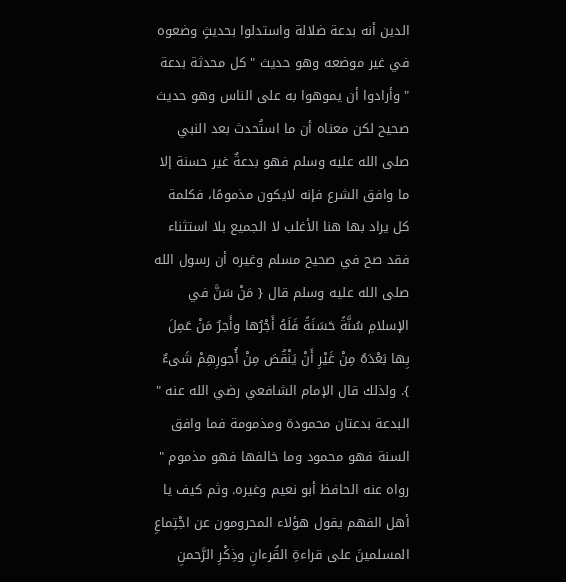الدين أنه بدعة ضلالة واستدلوا بحديثٍ وضعوه في غير موضعه وهو حديث " كل محدثة بدعة " وأرادوا أن يموهوا به على الناس وهو حديث صحيح لكن معناه أن ما استُحدث بعد النبي صلى الله عليه وسلم فهو بدعةٌ غير حسنة إلا ما وافق الشرع فإنه لايكون مذمومًا، فكلمة كل يراد بها هنا الأغلب لا الجميع بلا استثناء فقد صح في صحيح مسلم وغيره أن رسول الله صلى الله عليه وسلم قال { مَنْ سَنَّ في الإسلامِ سُنَّةً حَسَنَةً فَلَهُ أَجْرُها وأَجرُ مَنْ عَمِلَ بِها بَعْدَهُ مِنْ غَيْرِ أَنْ يَنْقُصَ مِنْ أُجورِهِمْ شَىءٌ }. ولذلك قال الإمام الشافعي رضي الله عنه " البدعة بدعتان محمودة ومذمومة فما وافق السنة فهو محمود وما خالفها فهو مذموم " رواه عنه الحافظ أبو نعيم وغيره. وثم كيف يا أهل الفهم يقول هؤلاء المحرومون عن اجْتِماعِ المسلمينَ على قراءةِ القُرءانِ وذِكْرِ الرَّحمنِ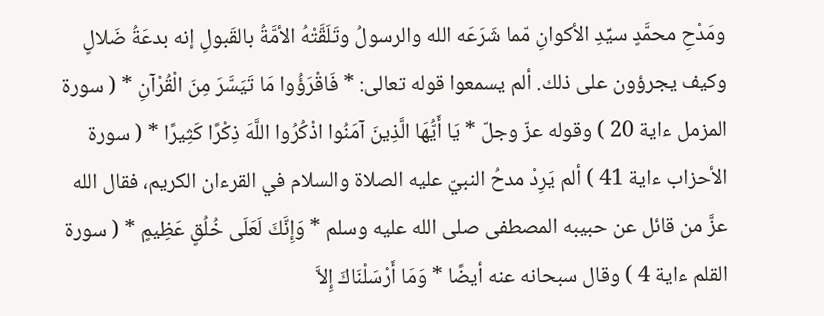ومَدْحِ محمَّدٍ سيِّدِ الأكوانِ مّما شَرَعَه الله والرسولُ وتَلَقَّتْهُ الأمَّةُ بالقَبولِ إنه بدعَةُ ضَلالٍ وكيف يجرؤون على ذلك. ألم يسمعوا قوله تعالى: * فَاقْرَؤُوا مَا تَيَسَّرَ مِنَ الْقُرْآنِ * ( سورة المزمل ءاية 20 ) وقوله عزّ وجلّ * يَا أَيُّهَا الَّذِينَ آمَنُوا اذْكُرُوا اللَّهَ ذِكْرًا كَثِيرًا * ( سورة الأحزاب ءاية 41 ) ألم يَرِدْ مدحُ النبيّ عليه الصلاة والسلام في القرءان الكريم، فقال الله عزَّ من قائل عن حبيبه المصطفى صلى الله عليه وسلم * وَإِنَّكَ لَعَلَى خُلُقٍ عَظِيمٍ * ( سورة القلم ءاية 4 ) وقال سبحانه عنه أيضًا * وَمَا أَرْسَلْنَاكَ إِلاَّ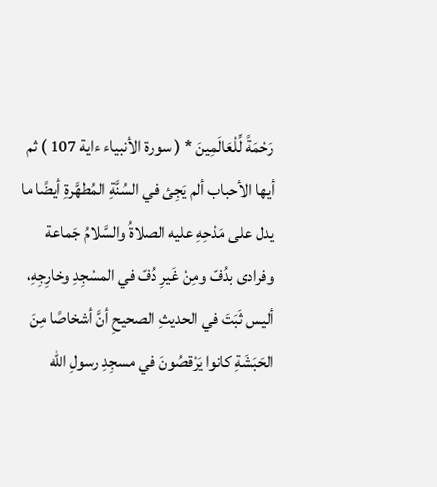رَحْمَةً لِّلْعَالَمِينَ * ( سورة الأنبياء ءاية 107 ) ثم أيها الأحباب ألم يَجِئ في السُنَّةِ المُطهَّرةِ أيضًا ما يدل على مَدْحِهِ عليه الصلاةُ والسَّلامُ جَماعة وفرادى بدُفّ ومِنْ غَيرِ دُفّ في المسْجِدِ وخارِجِهِ، أليس ثَبَتَ في الحديثِ الصحيحِ أنَّ أشخاصًا مِنَ الحَبَشَةِ كانوا يَرْقصُونَ في مسجِدِ رسولِ الله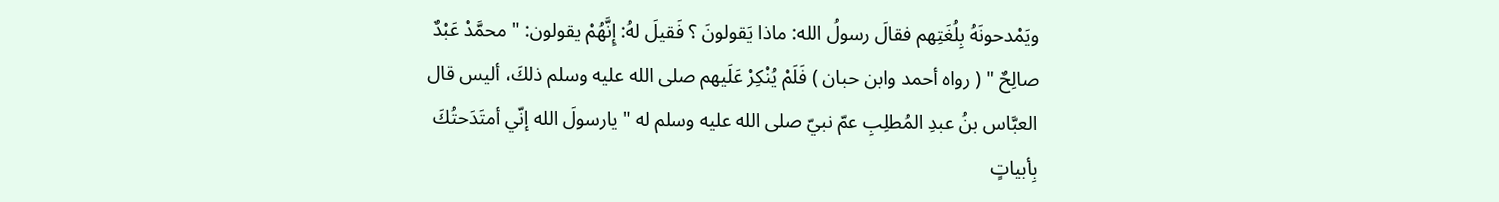ويَمْدحونَهُ بِلُغَتِهم فقالَ رسولُ الله: ماذا يَقولونَ ؟ فَقيلَ لهُ: إِنَّهُمْ يقولون: " محمَّدْ عَبْدٌ صالِحٌ " ( رواه أحمد وابن حبان ) فَلَمْ يُنْكِرْ عَلَيهم صلى الله عليه وسلم ذلكَ، أليس قال العبَّاس بنُ عبدِ المُطلِبِ عمّ نبيّ صلى الله عليه وسلم له " يارسولَ الله إنّي أمتَدَحتُكَ بِأبياتٍ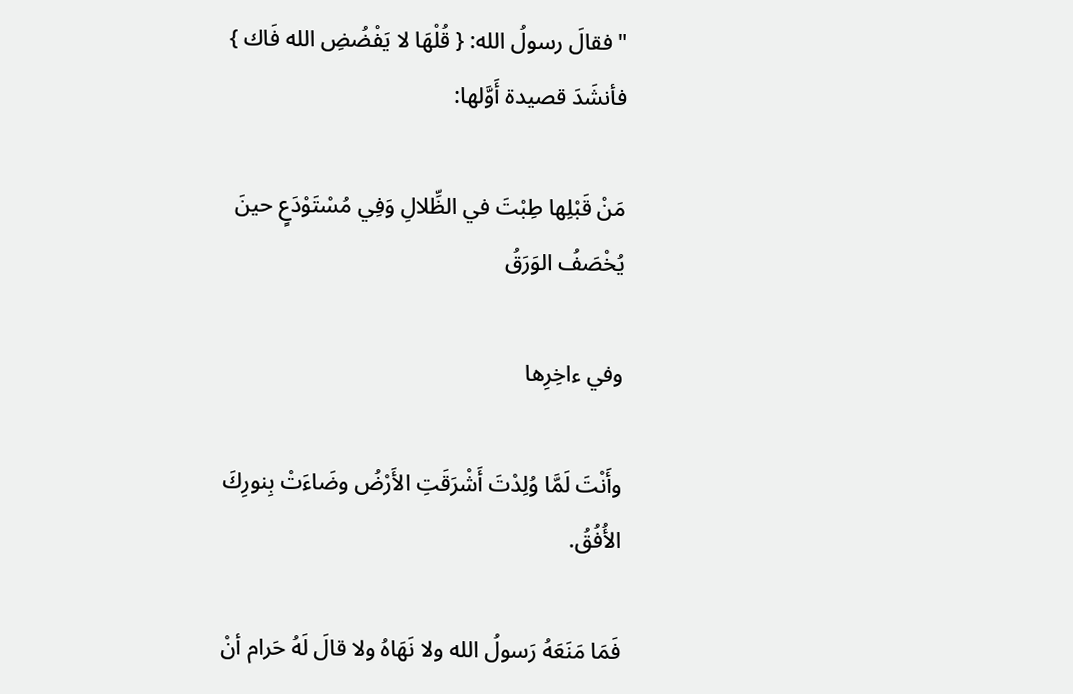" فقالَ رسولُ الله: { قُلْهَا لا يَفْضُضِ الله فَاك } فأنشَدَ قصيدة أَوَّلها:

مَنْ قَبْلِها طِبْتَ في الظِّلالِ وَفِي مُسْتَوْدَعٍ حينَ يُخْصَفُ الوَرَقُ

وفي ءاخِرِها

وأَنْتَ لَمَّا وُلِدْتَ أَشْرَقَتِ الأَرْضُ وضَاءَتْ بِنورِكَ الأُفُقُ.

فَمَا مَنَعَهُ رَسولُ الله ولا نَهَاهُ ولا قالَ لَهُ حَرام أنْ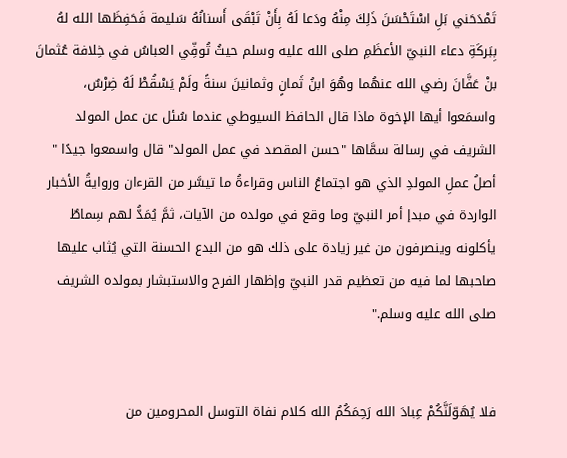تَمْدَحَني بَلِ اسْتَحْسَنَ ذَلِكَ مِنْهُ ودَعا لَهُ بِأَنْ تَبْقَى أَسنانُهُ سَليمة فَحَفِظَها الله لهُ بِبَركَةِ دعاء النبيّ الأعظَمِ صلى الله عليه وسلم حيثُ تُوفِّي العباسُ في خِلافة عُثمانَ بنْ عَفَّانَ رضي الله عنهُما وهُوَ ابنُ ثَمانٍ وثمانينَ سنةً ولَمْ يَسْقُطْ لَهُ ضِرْسٌ، واسمَعوا أيها الإخوة ماذا قال الحافظ السيوطي عندما سُئل عن عمل المولد الشريف في رسالة سمَّاها "حسن المقصد في عمل المولد" قال واسمعوا جيدًا " أصلُ عملِ المولدِ الذي هو اجتماعُ الناس وقراءةُ ما تيسَّر من القرءان وروايةُ الأخبار الواردة في مبدإ أمر النبيّ وما وقع في مولده من الآيات، ثمَّ يُمَدُّ لهم سِماطٌ يأكلونه وينصرفون من غير زيادة على ذلك هو من البدع الحسنة التي يُثاب عليها صاحبها لما فيه من تعظيم قدر النبيّ وإظهار الفرح والاستبشار بمولده الشريف صلى الله عليه وسلم."


فلا يُهَوّلَنَّكُمْ عِبادَ الله رَحِمَكُمُ الله كلام نفاة التوسل المحرومين من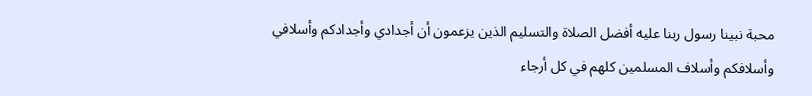محبة نبينا رسول ربنا عليه أفضل الصلاة والتسليم الذين يزعمون أن أجدادي وأجدادكم وأسلافي وأسلافكم وأسلاف المسلمين كلهم في كل أرجاء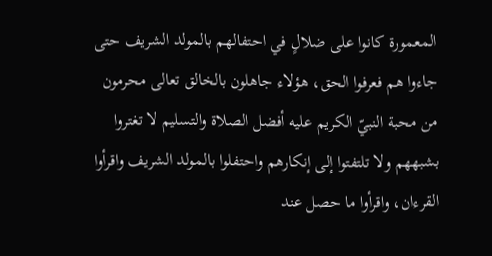المعمورة كانوا على ضلالٍ في احتفالهم بالمولد الشريف حتى جاءوا هم فعرفوا الحق، هؤلاء جاهلون بالخالق تعالى محرمون من محبة النبيّ الكريم عليه أفضل الصلاة والتسليم لا تغتروا بشبههم ولا تلتفتوا إلى إنكارهم واحتفلوا بالمولد الشريف واقرأوا القرءان، واقرأوا ما حصل عند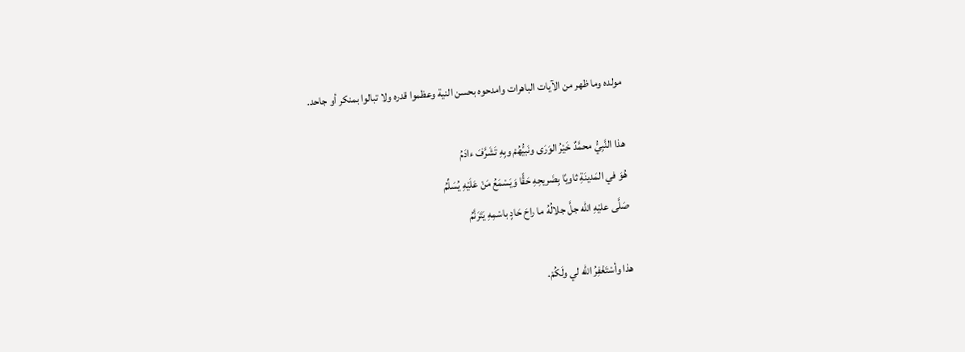مولده وما ظهر من الآيات الباهرات وامدحوه بحسن النية وعظموا قدره ولا تبالوا بمنكر أو جاحد.

هذا النَّبِيُّ محمَّدٌ خَيْرُ الوَرَى ونَبيُّهُمْ وبِهِ تَشَرَّفَ ءادَمُ
هُوَ في المَدينَةِ ثاويًا بِضَريحِهِ حَقًّا وَيَسْمَعُ مَنْ عَلَيْهِ يُسَلِّمُ
صَلَّى عليْهِ الله جلَّ جلالُهُ ما راحَ حَادٍ باسْمِهِ يَتَرَنَّمُ

هذا وأسْتَغْفِرُ الله لي ولَكُمْ.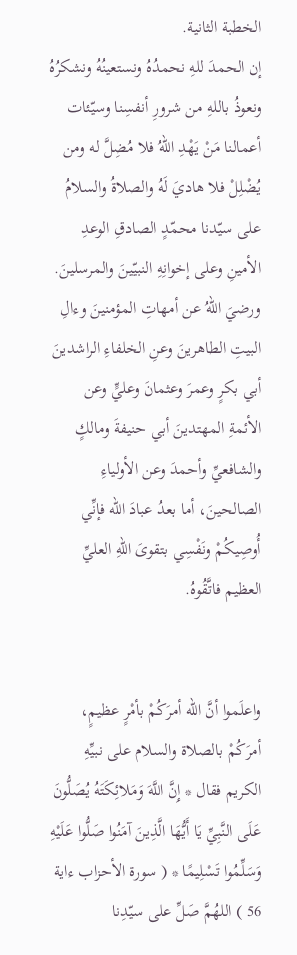الخطبة الثانية.
إن الحمدَ للهِ نحمدُهُ ونستعينُهُ ونشكرُهُ ونعوذُ باللهِ من شرورِ أنفسِنا وسيّئات أعمالنا مَنْ يَهْدِ اللهُ فلا مُضِلَّ له ومن يُضْلِلْ فلا هاديَ لَهُ والصلاةُ والسلامُ على سيّدنا محمّدٍ الصادقِ الوعدِ الأمينِ وعلى إخوانِهِ النبيّينَ والمرسلينَ. ورضيَ اللهُ عن أمهاتِ المؤمنينَ وءالِ البيتِ الطاهرينَ وعنِ الخلفاءِ الراشدينَ أبي بكرٍ وعمرَ وعثمانَ وعليٍّ وعن الأئمةِ المهتدينَ أبي حنيفةَ ومالكٍ والشافعيِّ وأحمدَ وعن الأولياءِ الصالحينَ، أما بعدُ عبادَ الله فإنِّي أُوصِيكُمْ ونَفْسِي بتقوىَ اللهِ العليِّ العظيم فاتَّقُوهُ.


واعلَموا أنَّ الله أمرَكُمْ بأمْرٍ عظيمٍ، أمرَكُمْ بالصلاة والسلام على نبيِّهِ الكريم فقال * إِنَّ اللَّهَ وَمَلائِكَتَهُ يُصَلُّونَ عَلَى النَّبِيِّ يَا أَيُّهَا الَّذِينَ آمَنُوا صَلُّوا عَلَيْهِ وَسَلِّمُوا تَسْلِيمًا * ( سورة الأحزاب ءاية 56 ) اللهُمَّ صَلِّ على سيّدِنا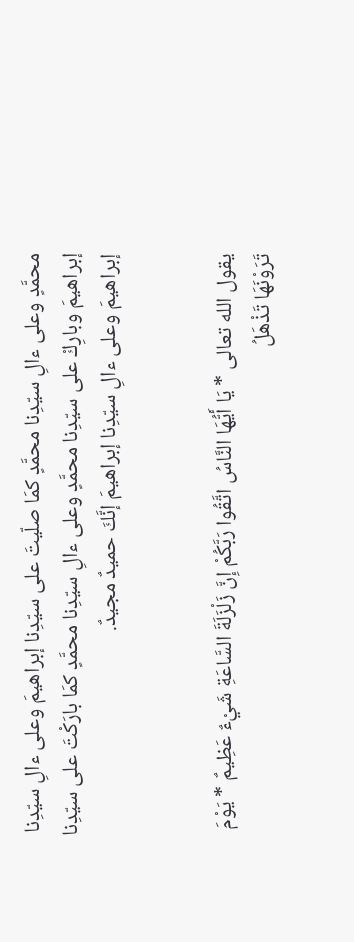محمَّدٍ وعلى ءالِ سيّدِنا محمَّدٍ كمَا صلّيتَ على سيّدِنا إبراهيمَ وعلى ءالِ سيّدِنا إبراهيمَ وبارِكْ على سيّدِنا محمَّدٍ وعلى ءالِ سيّدِنا محمَّدٍ كمَا بارَكْتَ على سيّدِنا إبراهيمَ وعلى ءالِ سيّدِنا إبراهيمَ إنَّكَ حميدٌ مجيدٌ.


يقول الله تعالى * يَا أَيُّهَا النَّاسُ اتَّقُوا رَبَّكُمْ إِنَّ زَلْزَلَةَ السَّاعَةِ شَيْءٌ عَظِيمٌ * يَوْمَ تَرَوْنَهَا تَذْهَلُ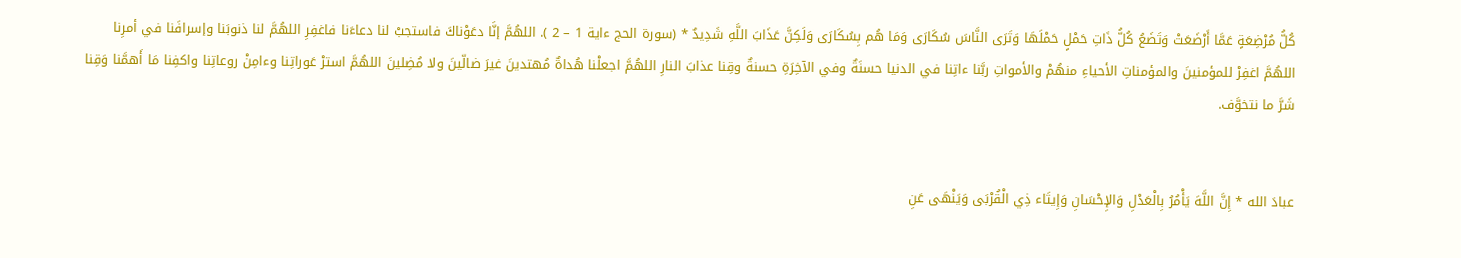كُلُّ مُرْضِعَةٍ عَمَّا أَرْضَعَتْ وَتَضَعُ كُلُّ ذَاتِ حَمْلٍ حَمْلَهَا وَتَرَى النَّاسَ سُكَارَى وَمَا هُم بِسُكَارَى وَلَكِنَّ عَذَابَ اللَّهِ شَدِيدٌ * (سورة الحج ءاية 1 – 2 ). اللهُمَّ إنَّا دعَوْناكَ فاستجبْ لنا دعاءَنا فاغفِرِ اللهُمَّ لنا ذنوبَنا وإسرافَنا في أمرِنا اللهُمَّ اغفِرْ للمؤمنينَ والمؤمناتِ الأحياءِ منهُمْ والأمواتِ ربَّنا ءاتِنا في الدنيا حسنَةٌ وفي الآخِرَةِ حسنةٌ وقِنا عذابَ النارِ اللهُمَّ اجعلْنا هُداةٌ مُهتدينَ غيرَ ضالّينَ ولا مُضِلينَ اللهُمَّ استرْ عَوراتِنا وءامِنْ روعاتِنا واكفِنا مَا أَهمَّنا وَقِنا شَرَّ ما نتخوَّف.


عبادَ الله * إِنَّ اللَّهَ يَأْمُرُ بِالْعَدْلِ وَالإِحْسَانِ وَإِيتَاء ذِي الْقُرْبَى وَيَنْهَى عَنِ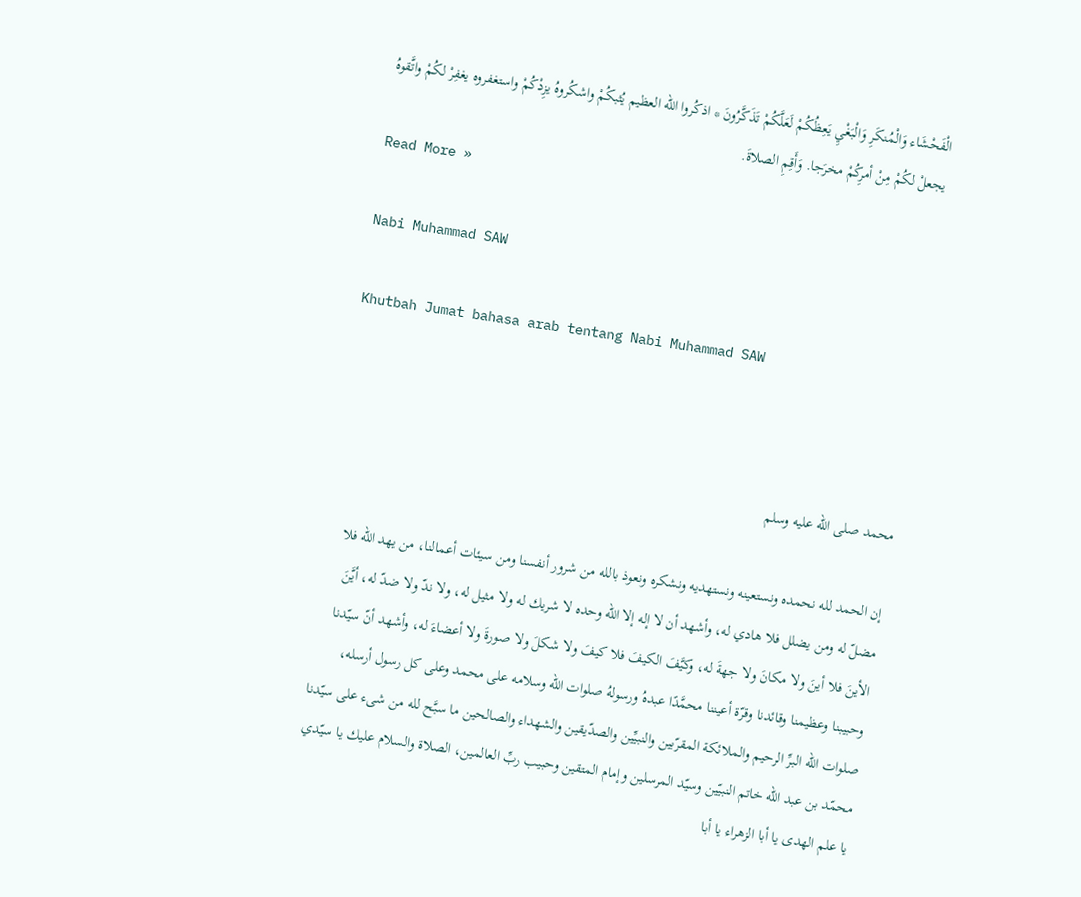الْفَحْشَاء وَالْمُنكَرِ وَالْبَغْيِ يَعِظُكُمْ لَعَلَّكُمْ تَذَكَّرُونَ * اذكُروا الله العظيم يُثبكُمْ واشكُروهُ يزِدْكُمْ واستغفروه يغفِرْ لكُمْ واتَّقوهُ يجعلْ لكُمْ مِنْ أمرِكُمْ مخرَجا. وَأَقِمِ الصلاةَ.
Read More »

Nabi Muhammad SAW

Khutbah Jumat bahasa arab tentang Nabi Muhammad SAW



محمد صلى الله عليه وسلم

إن الحمد لله نحمده ونستعينه ونستهديه ونشكره ونعوذ بالله من شرور أنفسنا ومن سيئات أعمالنا، من يهد الله فلا مضلّ له ومن يضلل فلا هادي له، وأشهد أن لا إله إلا الله وحده لا شريك له ولا مثيل له، ولا ندّ ولا ضدّ له، أيَّنَ الأينَ فلا أينَ ولا مكانَ ولا جهةَ له، وكيَّفَ الكيفَ فلا كيفَ ولا شكلَ ولا صورةَ ولا أعضاءَ له، وأشهد أنّ سيّدنا وحبيبنا وعظيمنا وقائدنا وقرّة أعيننا محمَّدًا عبدهُ ورسولهُ صلوات الله وسلامه على محمد وعلى كل رسول أرسله، صلوات الله البرِّ الرحيم والملائكة المقرّبين والنبيِّين والصدّيقين والشهداء والصالحين ما سبَّح لله من شىء على سيّدنا محمّد بن عبد الله خاتم النبيّين وسيّد المرسلين وإمام المتقين وحبيب ربِّ العالمين، الصلاة والسلام عليك يا سيّدي يا علم الهدى يا أبا الزهراء يا أبا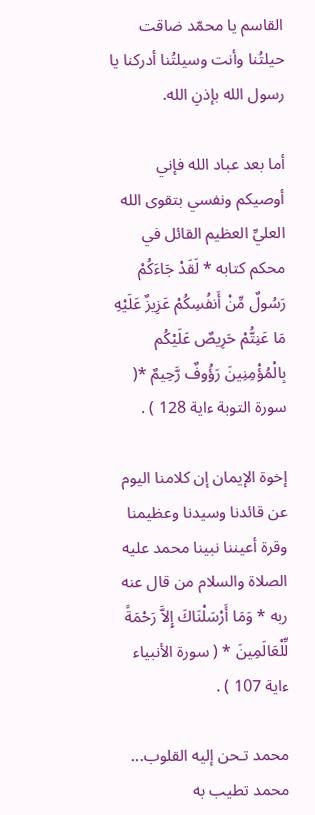القاسم يا محمّد ضاقت حيلتُنا وأنت وسيلتُنا أدركنا يا رسول الله بإذنِ الله.

أما بعد عباد الله فإني أوصيكم ونفسي بتقوى الله العليِّ العظيم القائل في محكم كتابه * لَقَدْ جَاءَكُمْ رَسُولٌ مِّنْ أَنفُسِكُمْ عَزِيزٌ عَلَيْهِ مَا عَنِتُّمْ حَرِيصٌ عَلَيْكُم بِالْمُؤْمِنِينَ رَؤُوفٌ رَّحِيمٌ *( سورة التوبة ءاية 128 ) .

إخوة الإيمان إن كلامنا اليوم عن قائدنا وسيدنا وعظيمنا وقرة أعيننا نبينا محمد عليه الصلاة والسلام من قال عنه ربه * وَمَا أَرْسَلْنَاكَ إِلاَّ رَحْمَةً لِّلْعَالَمِينَ * ( سورة الأنبياء ءاية 107 ) .

محمد تـحن إليه القلوب... محمد تطيب به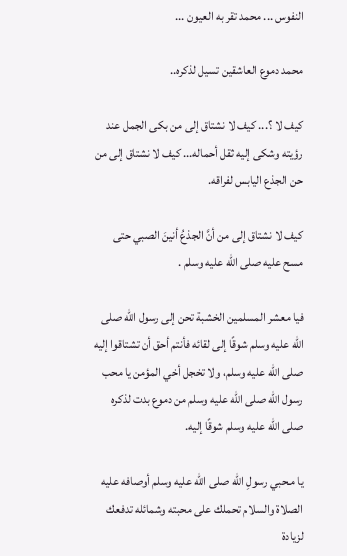النفوس ... محمد تقر به العيون ...

محمد دموع العاشقين تسيل لذكره..

كيف لا ؟... كيف لا نشتاق إلى من بكى الجمل عند رؤيته وشكى إليه ثقل أحماله... كيف لا نشتاق إلى من حن الجذع اليابس لفراقه.

كيف لا نشتاق إلى من أنَّ الجذعُ أنينَ الصبي حتى مسح عليه صلى الله عليه وسلم .

فيا معشر المسلمين الخشبة تحن إلى رسول الله صلى الله عليه وسلم شوقًا إلى لقائه فأنتم أحق أن تشتاقوا إليه صلى الله عليه وسلم، ولا تخجل أخي المؤمن يا محب رسول الله صلى الله عليه وسلم من دموع بدت لذكره صلى الله عليه وسلم شوقًا إليه.

يا مـحبي رسولِ الله صلى الله عليه وسلم أوصافه عليه الصلاة والسلام تحملك على محبته وشمائله تدفعك لزيادة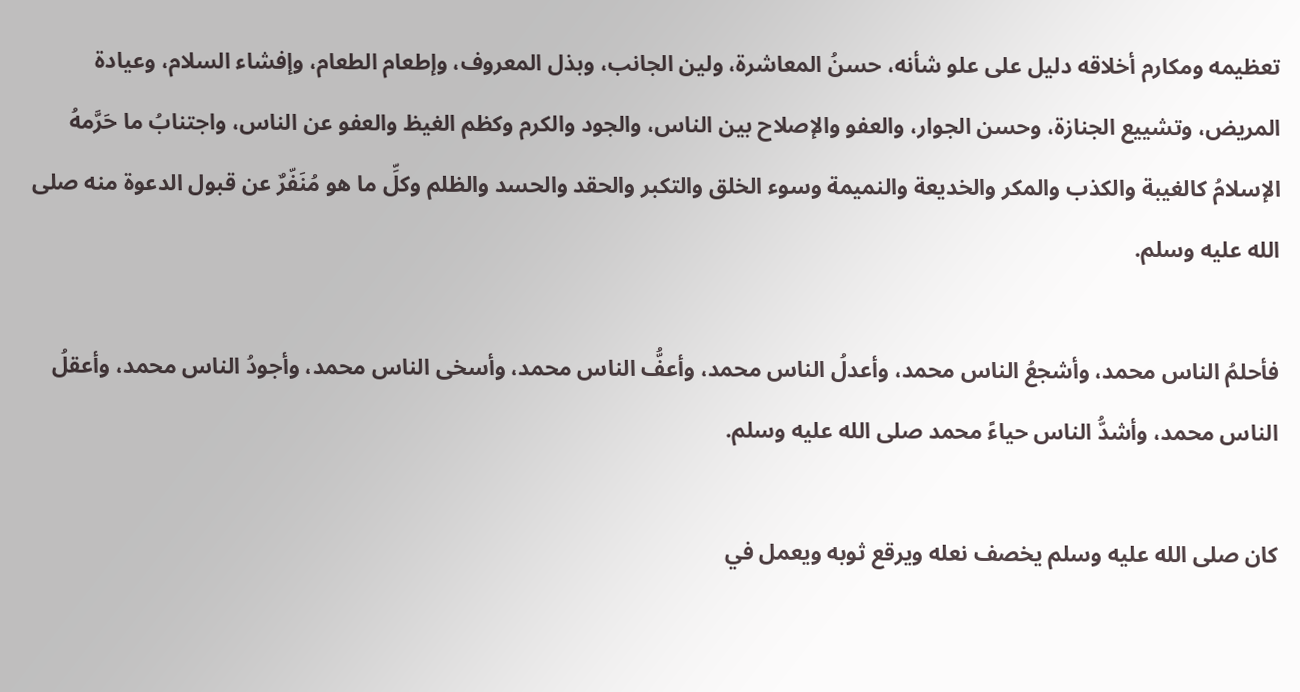تعظيمه ومكارم أخلاقه دليل على علو شأنه، حسنُ المعاشرة، ولين الجانب، وبذل المعروف، وإطعام الطعام، وإفشاء السلام، وعيادة المريض، وتشييع الجنازة، وحسن الجوار، والعفو والإصلاح بين الناس، والجود والكرم وكظم الغيظ والعفو عن الناس، واجتنابُ ما حَرَّمهُ الإسلامُ كالغيبة والكذب والمكر والخديعة والنميمة وسوء الخلق والتكبر والحقد والحسد والظلم وكلِّ ما هو مُنَفّرٌ عن قبول الدعوة منه صلى الله عليه وسلم.

فأحلمُ الناس محمد، وأشجعُ الناس محمد، وأعدلُ الناس محمد، وأعفُّ الناس محمد، وأسخى الناس محمد، وأجودُ الناس محمد، وأعقلُ الناس محمد، وأشدُّ الناس حياءً محمد صلى الله عليه وسلم.

كان صلى الله عليه وسلم يخصف نعله ويرقع ثوبه ويعمل في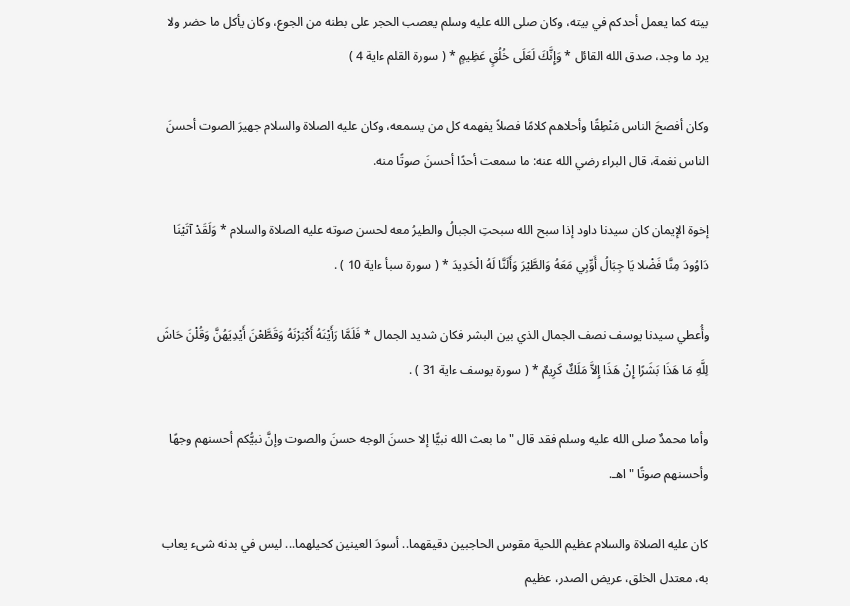بيته كما يعمل أحدكم في بيته، وكان صلى الله عليه وسلم يعصب الحجر على بطنه من الجوع، وكان يأكل ما حضر ولا يرد ما وجد، صدق الله القائل * وَإِنَّكَ لَعَلَى خُلُقٍ عَظِيمٍ * ( سورة القلم ءاية 4 )

وكان أفصحَ الناس مَنْطِقًا وأحلاهم كلامًا فصلاً يفهمه كل من يسمعه، وكان عليه الصلاة والسلام جهيرَ الصوت أحسنَ الناس نغمة، قال البراء رضي الله عنه: ما سمعت أحدًا أحسنَ صوتًا منه.

إخوة الإيمان كان سيدنا داود إذا سبح الله سبحتِ الجبالُ والطيرُ معه لحسن صوته عليه الصلاة والسلام * وَلَقَدْ آتَيْنَا دَاوُودَ مِنَّا فَضْلا يَا جِبَالُ أَوِّبِي مَعَهُ وَالطَّيْرَ وَأَلَنَّا لَهُ الْحَدِيدَ * ( سورة سبأ ءاية 10 ) .

وأُعطي سيدنا يوسف نصف الجمال الذي بين البشر فكان شديد الجمال * فَلَمَّا رَأَيْنَهُ أَكْبَرْنَهُ وَقَطَّعْنَ أَيْدِيَهُنَّ وَقُلْنَ حَاشَ لِلَّهِ مَا هَذَا بَشَرًا إِنْ هَذَا إِلاَّ مَلَكٌ كَرِيمٌ * ( سورة يوسف ءاية 31 ) .

وأما محمدٌ صلى الله عليه وسلم فقد قال " ما بعث الله نبيًّا إلا حسنَ الوجه حسنَ والصوت وإنَّ نبيُّكم أحسنهم وجهًا وأحسنهم صوتًا " اهـ.

كان عليه الصلاة والسلام عظيم اللحية مقوس الحاجبين دقيقهما.. أسودَ العينين كحيلهما... ليس في بدنه شىء يعاب به، معتدل الخلق، عريض الصدر، عظيم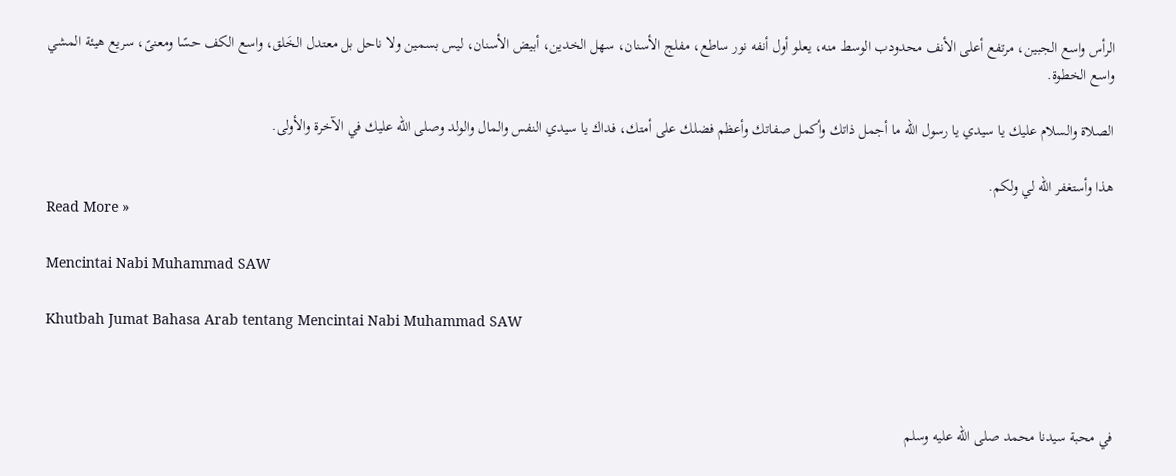الرأس واسع الجبين، مرتفع أعلى الأنف محدودب الوسط منه، يعلو أول أنفه نور ساطع، مفلج الأسنان، سهل الخدين، أبيض الأسنان، ليس بسمين ولا ناحل بل معتدل الخَلق، واسع الكف حسًا ومعنىً، سريع هيئة المشي واسع الخطوة.

الصلاة والسلام عليك يا سيدي يا رسول الله ما أجمل ذاتك وأكمل صفاتك وأعظم فضلك على أمتك، فداك يا سيدي النفس والمال والولد وصلى الله عليك في الآخرة والأولى.

هذا وأستغفر الله لي ولكم.
Read More »

Mencintai Nabi Muhammad SAW

Khutbah Jumat Bahasa Arab tentang Mencintai Nabi Muhammad SAW



في محبة سيدنا محمد صلى الله عليه وسلم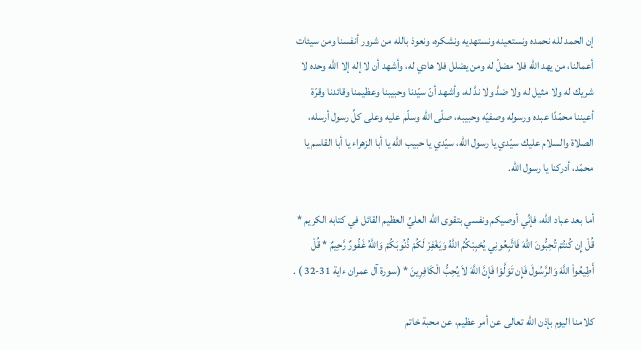إن الحمد لله نحمده ونستعينه ونستهديه ونشكره، ونعوذ بالله من شرور أنفسنا ومن سيئات أعمالنا، من يهد الله فلا مضلّ له ومن يضلل فلا هادي له، وأشهد أن لا إله إلا الله وحده لا شريك له ولا مثيل له ولا ضدَّ ولا ندَّ له، وأشهد أنّ سيّدنا وحبيبنا وعظيمنا وقائدنا وقرّة أعيننا محمّدًا عبده ورسوله وصفيّه وحبيبه، صلّى الله وسلّم عليه وعلى كلِّ رسول أرسله، الصلاة والسلام عليك سيّدي يا رسول الله، سيّدي يا حبيب الله يا أبا الزهراء يا أبا القاسم يا محمّد، أدركنا يا رسول الله.

أما بعد عباد الله، فإنِّي أوصيكم ونفسي بتقوى الله العليِّ العظيم القائل في كتابه الكريم * قُلْ إِن كُنتُمْ تُحِبُّونَ اللَّهَ فَاتَّبِعُونِي يُحْبِبْكُمُ اللَّهُ وَيَغْفِرْ لَكُمْ ذُنُوبَكُمْ وَاللَّهُ غَفُورٌ رَّحِيمٌ * قُلْ أَطِيعُواْ اللَّهَ وَالرَّسُولَ فَإِن تَوَلَّوْا فَإِنَّ اللَّهَ لاَ يُحِبُّ الْكَافِرِينَ * (سورة آل عمران ءاية 31-32 ) .

كلامنا اليوم بإذن الله تعالى عن أمر عظيم، عن محبة خاتم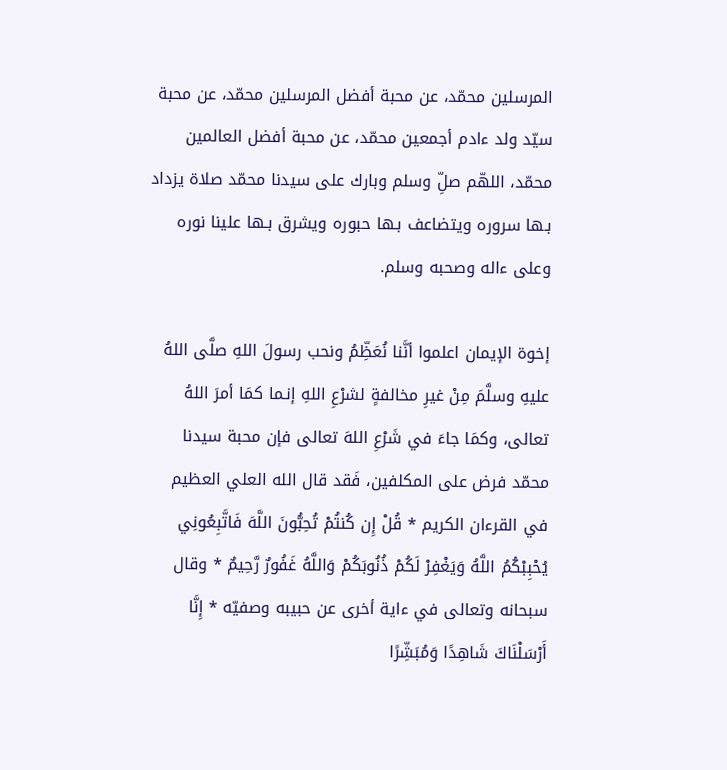المرسلين محمّد، عن محبة أفضل المرسلين محمّد، عن محبة سيّد ولد ءادم أجمعين محمّد، عن محبة أفضل العالمين محمّد، اللهّم صلِّ وسلم وبارك على سيدنا محمّد صلاة يزداد بـها سروره ويتضاعف بـها حبوره ويشرق بـها علينا نوره وعلى ءاله وصحبه وسلم.

إخوة الإيمان اعلموا أنَّنا نُعَظِّمُ ونحب رسولَ اللهِ صلَّى اللهُ عليهِ وسلَّمَ مِنْ غيرِ مخالفةٍ لشرْعِ اللهِ إنـما كمَا أمرَ اللهُ تعالى، وكمَا جاءَ في شَرْعِ اللهَ تعالى فإن محبة سيدنا محمّد فرض على المكلفين، فَقد قال الله العلي العظيم في القرءان الكريم * قُلْ إِن كُنتُمْ تُحِبُّونَ اللَّهَ فَاتَّبِعُونِي يُحْبِبْكُمُ اللَّهُ وَيَغْفِرْ لَكُمْ ذُنُوبَكُمْ وَاللَّهُ غَفُورٌ رَّحِيمٌ * وقال سبحانه وتعالى في ءاية أخرى عن حبيبه وصفيّه * إِنَّا أَرْسَلْنَاكَ شَاهِدًا وَمُبَشِّرًا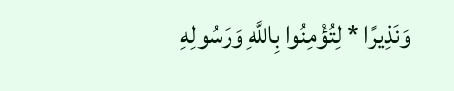وَنَذِيرًا * لِتُؤْمِنُوا بِاللَّهِ وَرَسُولِهِ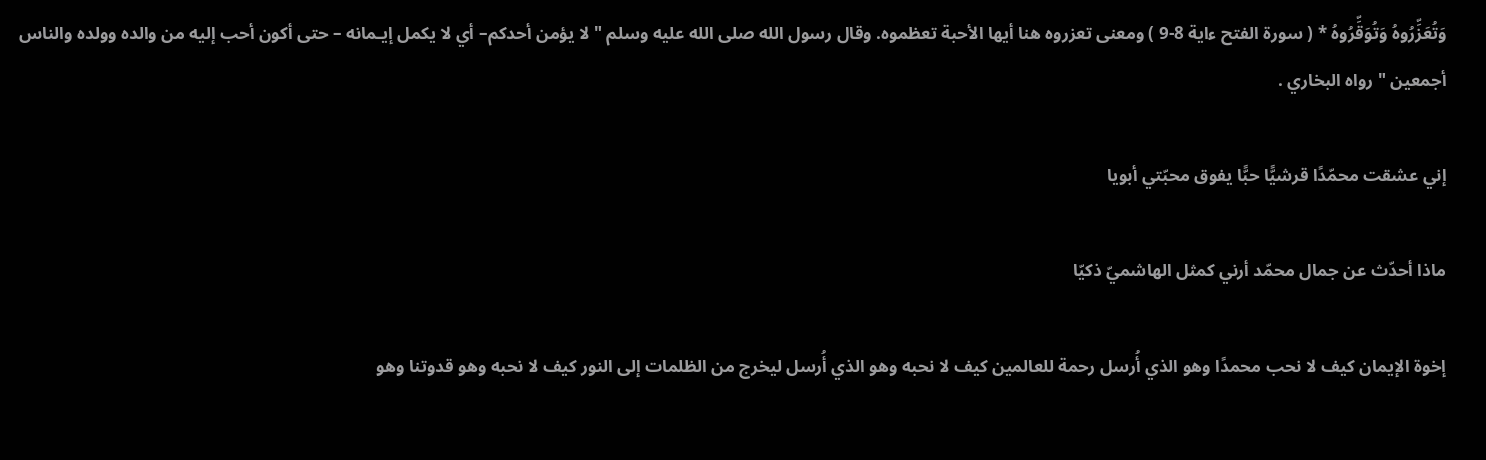وَتُعَزِّرُوهُ وَتُوَقِّرُوهُ * ( سورة الفتح ءاية 8-9 ) ومعنى تعزروه هنا أيها الأحبة تعظموه. وقال رسول الله صلى الله عليه وسلم " لا يؤمن أحدكم– أي لا يكمل إيـمانه – حتى أكون أحب إليه من والده وولده والناس أجمعين " رواه البخاري .

إني عشقت محمّدًا قرشيًّا حبًّا يفوق محبّتي أبويا

ماذا أحدّث عن جمال محمّد أرني كمثل الهاشميّ ذكيّا

إخوة الإيمان كيف لا نحب محمدًا وهو الذي أُرسل رحمة للعالمين كيف لا نحبه وهو الذي أُرسل ليخرج من الظلمات إلى النور كيف لا نحبه وهو قدوتنا وهو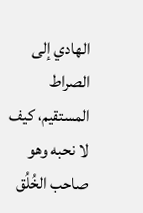الهادي إلى الصراط المستقيم، كيف لا نحبه وهو صاحب الخُلُق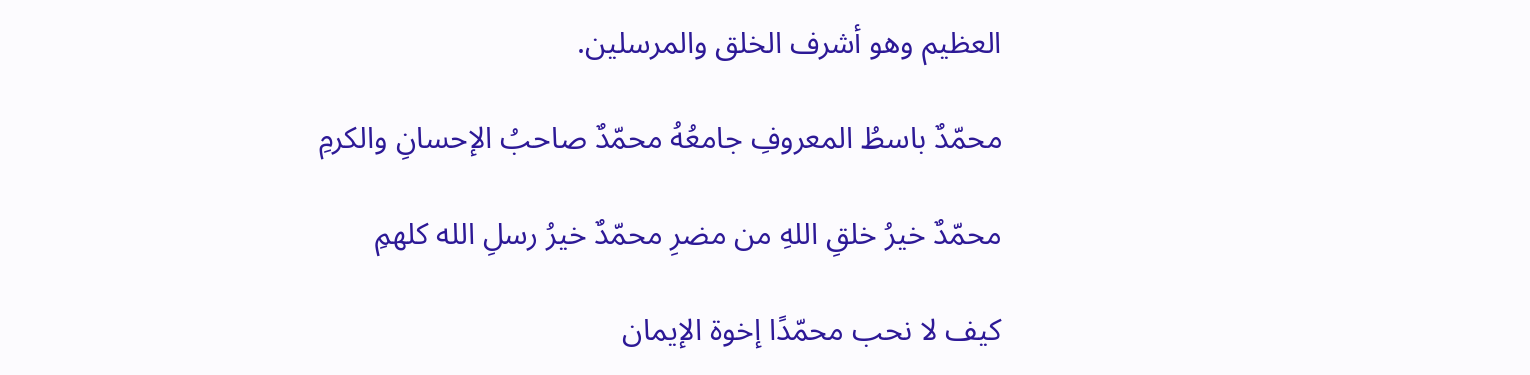العظيم وهو أشرف الخلق والمرسلين.

محمّدٌ باسطُ المعروفِ جامعُهُ محمّدٌ صاحبُ الإحسانِ والكرمِ

محمّدٌ خيرُ خلقِ اللهِ من مضرِ محمّدٌ خيرُ رسلِ الله كلهمِ

كيف لا نحب محمّدًا إخوة الإيمان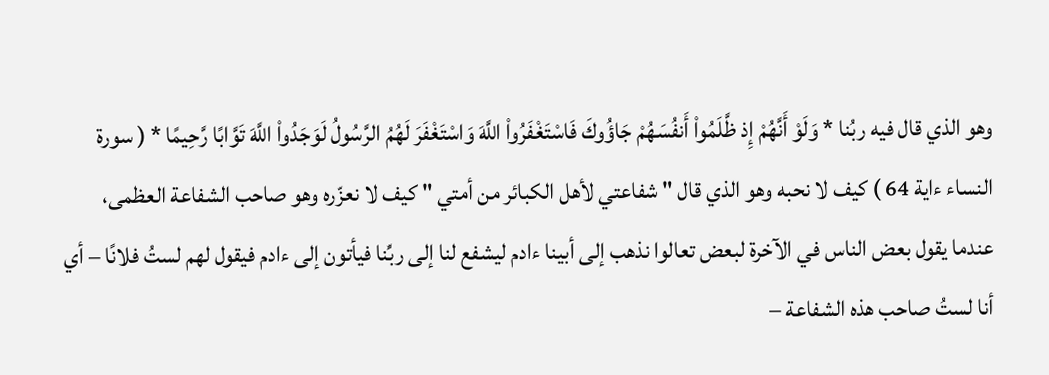وهو الذي قال فيه ربُنا * وَلَوْ أَنَّهُمْ إِذ ظَّلَمُواْ أَنفُسَهُمْ جَاؤُوكَ فَاسْتَغْفَرُواْ اللَّهَ وَاسْتَغْفَرَ لَهُمُ الرَّسُولُ لَوَجَدُواْ اللَّهَ تَوَّابًا رَّحِيمًا * ( سورة النساء ءاية 64 ) كيف لا نحبه وهو الذي قال " شفاعتي لأهل الكبائر من أمتي " كيف لا نعزّره وهو صاحب الشفاعة العظمى، عندما يقول بعض الناس في الآخرة لبعض تعالوا نذهب إلى أبينا ءادم ليشفع لنا إلى ربِّنا فيأتون إلى ءادم فيقول لهم لستُ فلانًا – أي أنا لستُ صاحب هذه الشفاعة –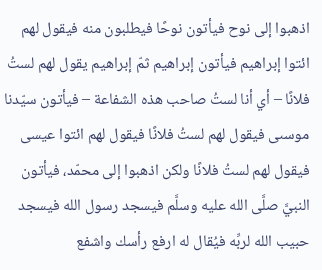اذهبوا إلى نوح فيأتون نوحًا فيطلبون منه فيقول لهم ائتوا إبراهيم فيأتون إبراهيم ثمّ إبراهيم يقول لهم لستُ فلانًا – أي أنا لستُ صاحب هذه الشفاعة – فيأتون سيّدنا موسىى فيقول لهم لستُ فلانًا فيقول لهم ائتوا عيسى فيقول لهم لستُ فلانًا ولكن اذهبوا إلى محمّد، فيأتون النبيَّ صلَّى الله عليه وسلَّم فيسجد رسول الله فيسجد حبيب الله لربِّه فيُقال له ارفع رأسك واشفع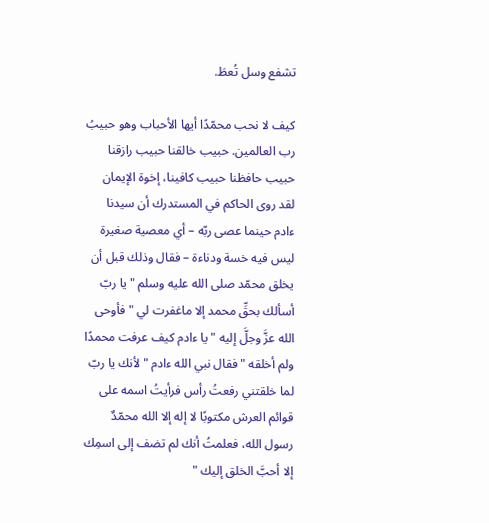تشفع وسل تُعطَ.

كيف لا نحب محمّدًا أيها الأحباب وهو حبيبُ رب العالمين. حبيب خالقنا حبيب رازقنا حبيب حافظنا حبيب كافينا، إخوة الإيمان لقد روى الحاكم في المستدرك أن سيدنا ءادم حينما عصى ربّه – أي معصية صغيرة ليس فيه خسة ودناءة – فقال وذلك قبل أن يخلق محمّد صلى الله عليه وسلم " يا ربّ أسألك بحقِّ محمد إلا ماغفرت لي " فأوحى الله عزَّ وجلَّ إليه " يا ءادم كيف عرفت محمدًا ولم أخلقه " فقال نبي الله ءادم " لأنك يا ربّ لما خلقتني رفعتُ رأس فرأيتُ اسمه على قوائم العرش مكتوبًا لا إله إلا الله محمّدٌ رسول الله، فعلمتُ أنك لم تضف إلى اسمِك إلا أحبَّ الخلق إليك "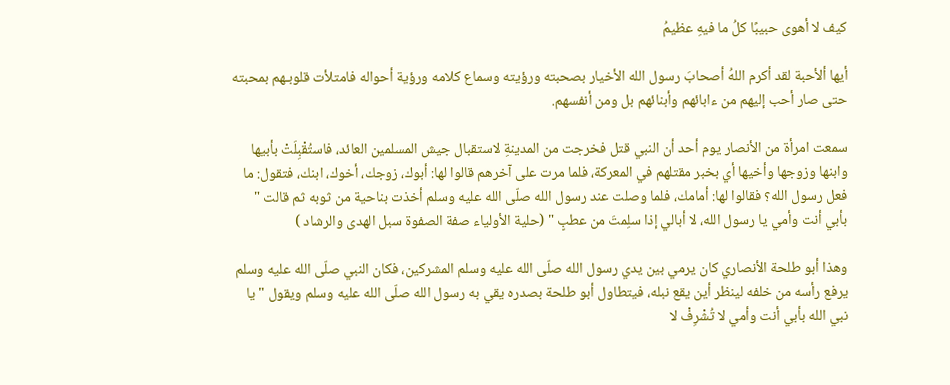كيف لا أهوى حبيبًا كلُ ما فيهِ عظيمُ

أيها ألأحبة لقد أكرم اللهُ أصحابَ رسول الله الأخيار بصحبته ورؤيته وسماع كلامه ورؤية أحواله فامتلأت قلوبـهم بمحبته حتى صار أحب إليهم من ءابائهم وأبنائهم بل ومن أنفسهم.

سمعت امرأة من الأنصار يوم أحد أن النبي قتل فخرجت من المدينةِ لاستقبال جيش المسلمين العائد، فاستُقْبِلَتْ بأبيها وابنها وزوجها وأخيها أي بخبر مقتلهم في المعركة، فلما مرت على آخرهم قالوا لها: أبوك، زوجك، أخوك، ابنك، فتقول: ما فعل رسول الله؟ فقالوا لها: أمامك، فلما وصلت عند رسول الله صلّى الله عليه وسلم أخذت بناحية من ثوبه ثم قالت " بأبي أنت وأمي يا رسول الله، لا أبالي إذا سلِمتَ من عطبٍ " (حلية الأولياء صفة الصفوة سبل الهدى والرشاد )

وهذا أبو طلحة الأنصاري كان يرمي بين يدي رسول الله صلّى الله عليه وسلم المشركين، فكان النبي صلّى الله عليه وسلم يرفع رأسه من خلفه لينظر أين يقع نبله، فيتطاول أبو طلحة بصدره يقي به رسول الله صلّى الله عليه وسلم ويقول " يا نبي الله بأبي أنت وأمي لا تُشْرِفْ لا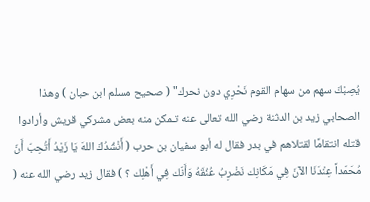يُصِبْكَ سهم من سهام القوم نَحْرِي دون نحرك" ( صحيح مسلم ابن حبان ) وهذا الصحابي زيد بن الدثنة رضي الله تعالى عنه تـمكن منه بعض مشركي قريش وأرادوا قتله انتقامًا لقتلاهم في بدر فقال له أبو سفيان بن حرب ( أَنْشُدُكَ اللهَ يَا زَيْدُ أَتُحِبّ أَنّ مُحَمّداً عِنْدَنَا الآنَ فِي مَكَانِك نَضْرِبُ عُنُقَهُ وَأَنّك فِي أَهْلِك ؟ ) فقال زيد رضي الله عنه (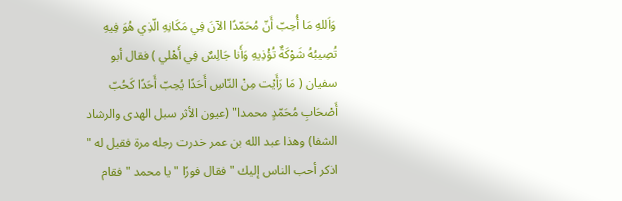وَاَللهِ مَا أُحِبّ أَنّ مُحَمّدًا الآنَ فِي مَكَانِهِ الّذِي هُوَ فِيهِ تُصِيبُهُ شَوْكَةٌ تُؤْذِيهِ وَأَنا جَالِسٌ فِي أَهْلي ) فقال أبو سفيان ( مَا رَأَيْت مِنْ النّاسِ أَحَدًا يُحِبّ أَحَدًا كَحُبّ أَصْحَابِ مُحَمّدٍ محمدا" (عيون الأثر سبل الهدى والرشاد الشفا) وهذا عبد الله بن عمر خدرت رجله مرة فقيل له " اذكر أحب الناس إليك " فقال فورًا " يا محمد " فقام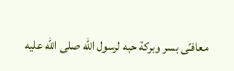معافـًى بسر وبركة حبه لرسول الله صلى الله عليه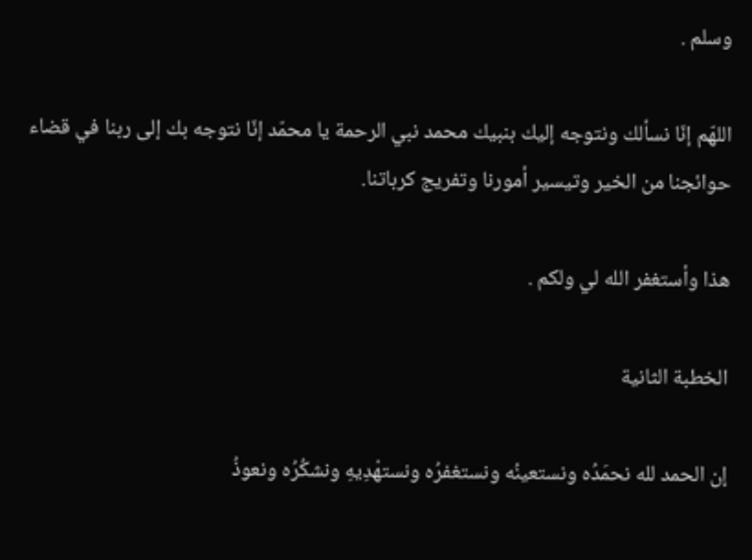وسلم .

اللهّم إنّا نسألك ونتوجه إليك بنبيك محمد نبي الرحمة يا محمّد إنّا نتوجه بك إلى ربنا في قضاء حوائجنا من الخير وتيسير أمورنا وتفريج كرباتنا.

هذا وأستغفر الله لي ولكم .

الخطبة الثانية

إن الحمد لله نحمَدُه ونستعينُه ونستغفرُه ونستهْدِيهِ ونشكُرُه ونعوذُ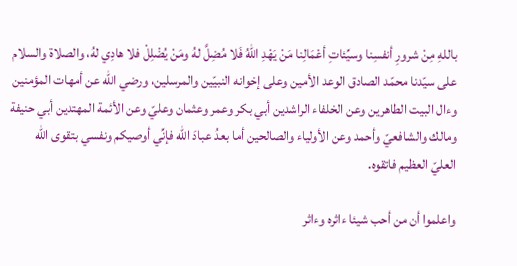باللهِ مِنْ شرورِ أنفسِنا وسيِّئاتِ أعْمَالِنا مَنْ يَهْدِ اللهُ فَلا مُضِلَّ لهُ ومَنْ يُضْلِلْ فلا هادِي لهُ، والصلاة والسلام على سيّدنا محمّد الصادق الوعد الأمين وعلى إخوانه النبيّين والمرسلين، ورضي الله عن أمهات المؤمنين وءال البيت الطاهرين وعن الخلفاء الراشدين أبي بكر وعمر وعثمان وعليّ وعن الأئمة المهتدين أبي حنيفة ومالك والشافعيّ وأحمد وعن الأولياء والصالحين أما بعدُ عبادَ الله فإنِّي أوصيكم ونفسي بتقوى الله العليّ العظيم فاتقوه.

واعلموا أن من أحب شيئا ءاثره وءاثر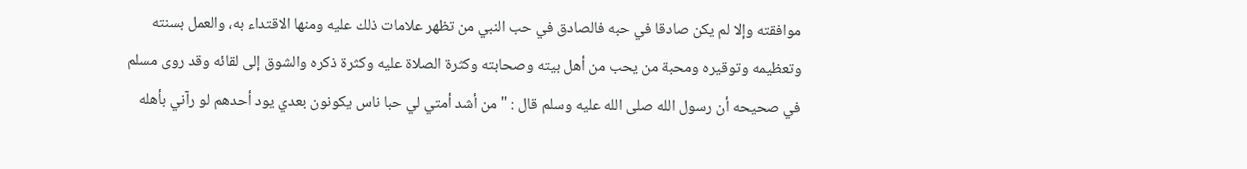موافقته وإلا لم يكن صادقا في حبه فالصادق في حب النبي من تظهر علامات ذلك عليه ومنها الاقتداء به، والعمل بسنته وتعظيمه وتوقيره ومحبة من يحب من أهل بيته وصحابته وكثرة الصلاة عليه وكثرة ذكره والشوق إلى لقائه وقد روى مسلم في صحيحه أن رسول الله صلى الله عليه وسلم قال : "من أشد أمتي لي حبا ناس يكونون بعدي يود أحدهم لو رآني بأهله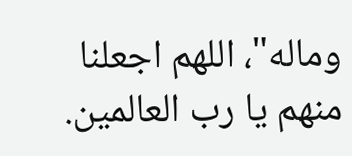وماله"، اللهم اجعلنا منهم يا رب العالمين.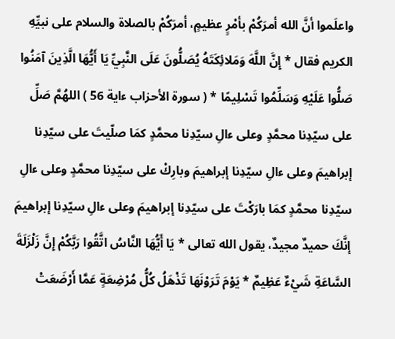واعلَموا أنَّ الله أمرَكُمْ بأمْرٍ عظيمٍ، أمرَكُمْ بالصلاة والسلام على نبيِّهِ الكريم فقال * إِنَّ اللَّهَ وَمَلائِكَتَهُ يُصَلُّونَ عَلَى النَّبِيِّ يَا أَيُّهَا الَّذِينَ آمَنُوا صَلُّوا عَلَيْهِ وَسَلِّمُوا تَسْلِيمًا * ( سورة الأحزاب ءاية 56 ) اللهُمَّ صَلِّ على سيّدِنا محمَّدٍ وعلى ءالِ سيّدِنا محمَّدٍ كمَا صلّيتَ على سيّدِنا إبراهيمَ وعلى ءالِ سيّدِنا إبراهيمَ وبارِكْ على سيّدِنا محمَّدٍ وعلى ءالِ سيّدِنا محمَّدٍ كمَا بارَكْتَ على سيّدِنا إبراهيمَ وعلى ءالِ سيّدِنا إبراهيمَ إنَّكَ حميدٌ مجيدٌ، يقول الله تعالى * يَا أَيُّهَا النَّاسُ اتَّقُوا رَبَّكُمْ إِنَّ زَلْزَلَةَ السَّاعَةِ شَيْءٌ عَظِيمٌ * يَوْمَ تَرَوْنَهَا تَذْهَلُ كُلُّ مُرْضِعَةٍ عَمَّا أَرْضَعَتْ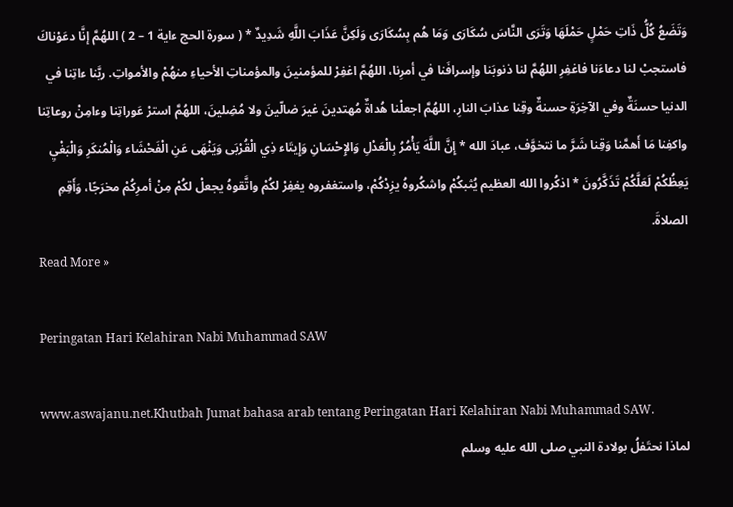وَتَضَعُ كُلُّ ذَاتِ حَمْلٍ حَمْلَهَا وَتَرَى النَّاسَ سُكَارَى وَمَا هُم بِسُكَارَى وَلَكِنَّ عَذَابَ اللَّهِ شَدِيدٌ * ( سورة الحج ءاية 1 – 2 ) اللهُمَّ إنَّا دعَوْناكَ فاستجبْ لنا دعاءَنا فاغفِرِ اللهُمَّ لنا ذنوبَنا وإسرافَنا في أمرِنا، اللهُمَّ اغفِرْ للمؤمنينَ والمؤمناتِ الأحياءِ منهُمْ والأمواتِ. ربَّنا ءاتِنا في الدنيا حسنَةٌ وفي الآخِرَةِ حسنةٌ وقِنا عذابَ النارِ، اللهُمَّ اجعلْنا هُداةٌ مُهتدينَ غيرَ ضالّينَ ولا مُضِلينَ، اللهُمَّ استرْ عَوراتِنا وءامِنْ روعاتِنا واكفِنا مَا أَهمَّنا وَقِنا شَرَّ ما نتخوَّف، عبادَ الله * إِنَّ اللَّهَ يَأْمُرُ بِالْعَدْلِ وَالإِحْسَانِ وَإِيتَاء ذِي الْقُرْبَى وَيَنْهَى عَنِ الْفَحْشَاء وَالْمُنكَرِ وَالْبَغْيِ يَعِظُكُمْ لَعَلَّكُمْ تَذَكَّرُونَ * اذكُروا الله العظيم يُثبكُمْ واشكُروهُ يزِدْكُمْ، واستغفروه يغفِرْ لكُمْ واتَّقوهُ يجعلْ لكُمْ مِنْ أمرِكُمْ مخرَجًا، وَأَقِمِ الصلاةَ.
Read More »

Peringatan Hari Kelahiran Nabi Muhammad SAW

www.aswajanu.net.Khutbah Jumat bahasa arab tentang Peringatan Hari Kelahiran Nabi Muhammad SAW.
لماذا نحتَفلُ بولادة النبي صلى الله عليه وسلم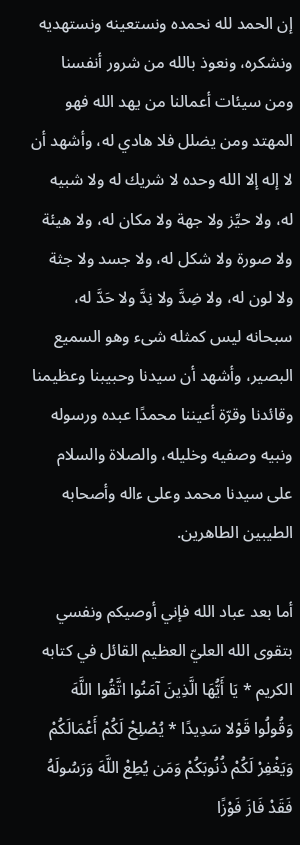إن الحمد لله نحمده ونستعينه ونستهديه ونشكره، ونعوذ بالله من شرور أنفسنا ومن سيئات أعمالنا من يهد الله فهو المهتد ومن يضلل فلا هادي له، وأشهد أن لا إله إلا الله وحده لا شريك له ولا شبيه له، ولا حيِّز ولا جهة ولا مكان له، ولا هيئة ولا صورة ولا شكل له، ولا جسد ولا جثة ولا لون له، ولا ضِدَّ ولا نِدَّ ولا حَدَّ له، سبحانه ليس كمثله شىء وهو السميع البصير، وأشهد أن سيدنا وحبيبنا وعظيمنا وقائدنا وقرّة أعيننا محمدًا عبده ورسوله ونبيه وصفيه وخليله، والصلاة والسلام على سيدنا محمد وعلى ءاله وأصحابه الطيبين الطاهرين.

أما بعد عباد الله فإني أوصيكم ونفسي بتقوى الله العليّ العظيم القائل في كتابه الكريم * يَا أَيُّهَا الَّذِينَ آمَنُوا اتَّقُوا اللَّهَ وَقُولُوا قَوْلا سَدِيدًا * يُصْلِحْ لَكُمْ أَعْمَالَكُمْ وَيَغْفِرْ لَكُمْ ذُنُوبَكُمْ وَمَن يُطِعْ اللَّهَ وَرَسُولَهُ فَقَدْ فَازَ فَوْزًا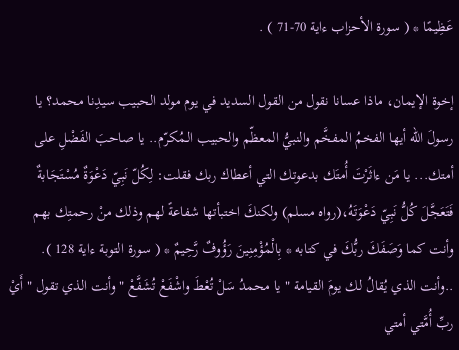عَظِيمًا * ( سورة الأحزاب ءاية 70-71 ) .

إخوة الإيمان، ماذا عسانا نقول من القول السديد في يوم مولد الحبيب سيدِنا محمد؟ يا رسولَ الله أيها الفخمُ المفخَّم والنبيُّ المعظّم والحبيب الـمُكرّم.. يا صاحبَ الفَضْلِ على أمتك... يا مَن ءاثَرْتَ أُمتَك بدعوتك التي أعطاك ربك فقلت: لِكُلّ نَبِيّ دَعْوَةٌ مُسْتَجَابةٌ فَتَعَجَّلَ كُلُّ نَبِيّ دَعْوَتَهُ،(رواه مسلم) ولكنكَ اختبأتها شفاعةً لهم وذلك منْ رحمتِك بهم وأنت كما وَصَفَكَ ربُّكَ في كتابه * بِالْمُؤْمِنِينَ رَؤُوفٌ رَّحِيمٌ * ( سورة التوبة ءاية 128 ). ..وأنت الذي يُقالُ لك يومَ القيامة " يا محمدُ سَلْ تُعْطَ واشْفَعْ تُشَفَّعْ " وأنت الذي تقول " أَيْ ربِّ أُمَّتي أمتي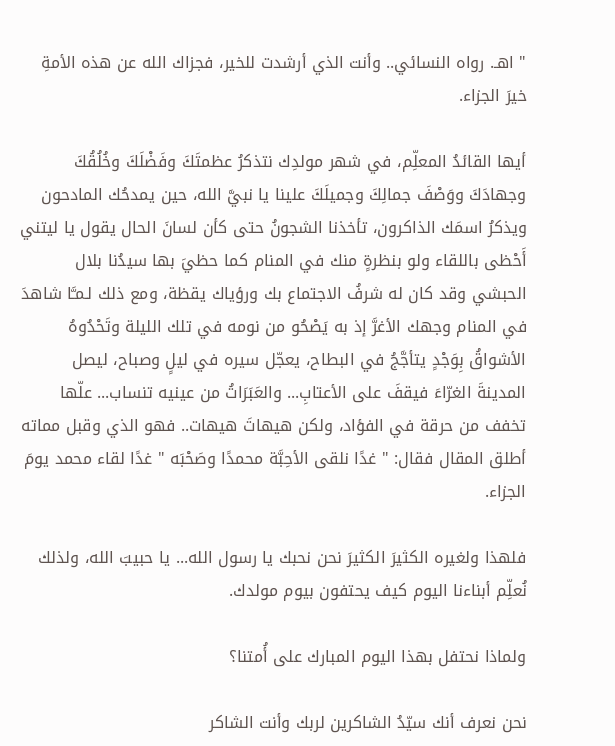" اهـ. رواه النسائي.. وأنت الذي أرشدت للخير، فجزاك الله عن هذه الأمةِ خيرَ الجزاء.

أيها القائدُ المعلِّم، في شهر مولدِك نتذكرُ عظمتَكَ وفَضْلَكَ وخُلُقُكَ وجهادَكَ ووَصْفَ جمالِكَ وجميلَكَ علينا يا نبيَّ الله، حين يمدحُك المادحون ويذكرُ اسمَك الذاكرون، تأخذنا الشجونُ حتى كأن لسانَ الحال يقول يا ليتني أَحْظى باللقاء ولو بنظرةٍ منك في المنام كما حظيَ بها سيدُنا بلال الحبشي وقد كان له شرفُ الاجتماع بك ورؤياك يقظة، ومع ذلك لـمـَّا شاهدَ في المنام وجهك الأغرَّ إذ به يَصْحُو من نومه في تلك الليلة وتَحْدُوهُ الأشواقُ بِوَجْدٍ يتأجَّجُ في البطاح، يعجّل سيره في ليلٍ وصباح، ليصل المدينةَ الغرّاءَ فيقفَ على الأعتابِ... والعَبَرَاتُ من عينيه تنساب... علّها تخفف من حرقة في الفؤاد، ولكن هيهاتَ هيهات.. فهو الذي وقبل مماته أطلق المقال فقال: " غدًا نلقى الأحِبَّة محمدًا وصَحْبَه " غدًا لقاء محمد يومَ الجزاء.

فلهذا ولغيره الكثيرَ الكثيرَ نحن نحبك يا رسول الله... يا حبيبَ الله، ولذلك نُعلِّم أبناءنا اليوم كيف يحتفون بيوم مولدك.

ولماذا نحتفل بهذا اليوم المبارك على أُمتنا؟

نحن نعرف أنك سيّدُ الشاكرين لربك وأنت الشاكر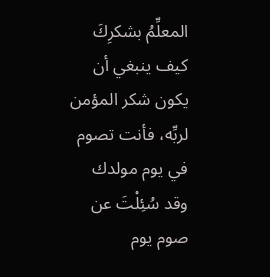المعلِّمُ بشكرِكَ كيف ينبغي أن يكون شكر المؤمن لربِّه، فأنت تصوم في يوم مولدك وقد سُئِلْتَ عن صوم يوم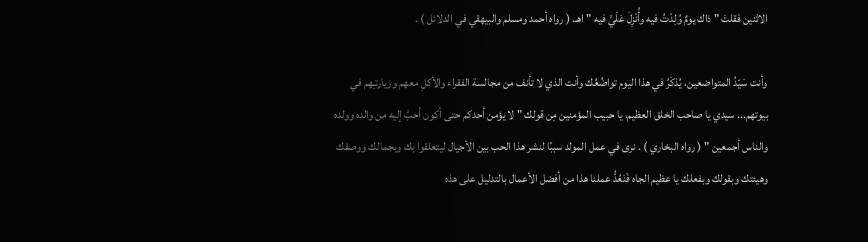الاثنين فقلتَ " ذاك يومٌ وُلِدْتُ فيه وأُنْزِلَ عَلَيَّ فيه " اهـ. ( رواه أحمد ومسلم والبيهقي في الدلائل ) .

وأنت سَيّدُ المتواضعين، يُذكَرُ في هذا اليوم تواضُعُك وأنت الذي لا تأنف من مجالسة الفقراء والأكلِ معهم وزيارتـِهم في بيوتهم... سيدي يا صاحب الخلق العظيم، يا حبيب المؤمنين مِن قولك " لا يؤمن أحدكم حتى أكون أحبَّ إليه من والده وولده والناس أجمعين " ( رواه البخاري ) . نرى في عمل المولد سببًا لنشر هذا الحب بين الأجيال ليتعلقوا بك وبجمالك ووصفك وهيئتك وبقولك وبفعلك يا عظيم الجاه فَنَعُدُّ عملنا هذا من أفضل الأعمال بالتدليل على هذه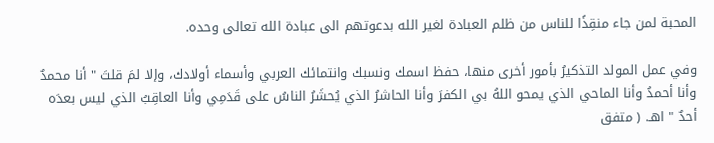المحبة لمن جاء منقِذًا للناس من ظلم العبادة لغير الله بدعوتهم الى عبادة الله تعالى وحده.

وفي عمل المولد التذكيرُ بأمور أخرى منها، حفظ اسمك ونسبك وانتمائك العربي وأسماء أولادك، وإلا لمَ قلتَ " أنا محمدٌ وأنا أحمدُ وأنا الماحي الذي يمحو اللهُ بي الكفرَ وأنا الحاشرُ الذي يُحشَرُ الناسُ على قَدَمِي وأنا العاقِبُ الذي ليس بعدَه أحدٌ " اهـ. ( متفق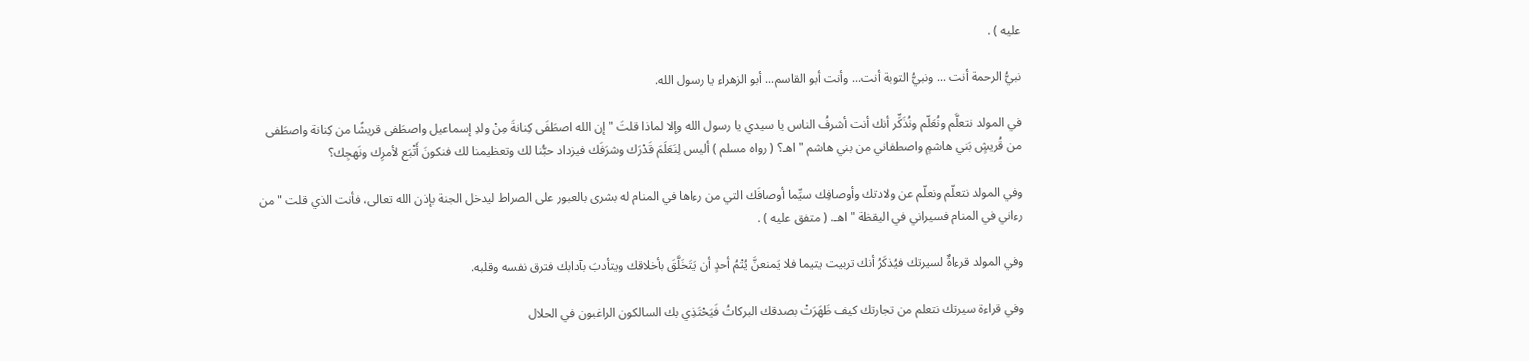عليه ) .

نبيُّ الرحمة أنت ... ونبيُّ التوبة أنت... وأنت أبو القاسم... أبو الزهراء يا رسول الله.

في المولد نتعلَّم ونُعَلّم ونُذَكِّر أنك أنت أشرفُ الناس يا سيدي يا رسول الله وإلا لماذا قلتَ " إن الله اصطَفَى كِنانةَ مِنْ ولدِ إسماعيل واصطَفى قريشًا من كِنانة واصطَفى من قُريشٍ بَني هاشمٍ واصطفاني من بني هاشم " اهـ؟ ( رواه مسلم ) أليس لِنَعَلَمَ قَدْرَك وشرَفَك فيزداد حبُّنا لك وتعظيمنا لك فنكونَ أَتْبَع لأمرِك ونَهجِك؟

وفي المولد نتعلّم ونعلّم عن ولادتك وأوصافِك سيِّما أوصافَك التي من رءاها في المنام له بشرى بالعبور على الصراط ليدخل الجنة بإذن الله تعالى، فأنت الذي قلت " من رءاني في المنام فسيراني في اليقظة " اهـ. ( متفق عليه ) .

وفي المولد قرءاةٌ لسيرتك فيُذكَرُ أنك تربيت يتيما فلا يَمنعنَّ يُتْمُ أحدٍ أن يَتَخَلَّقَ بأخلاقك ويتأدبَ بآدابك فترق نفسه وقلبه.

وفي قراءة سيرتك نتعلم من تجارتك كيف ظَهَرَتْ بصدقك البركاتُ فَيَحْتَذِي بك السالكون الراغبون في الحلال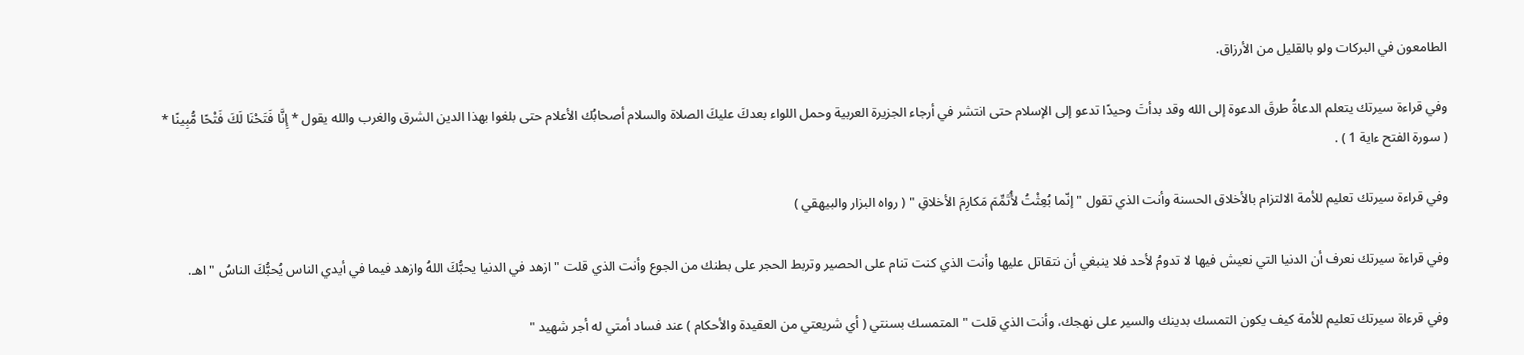الطامعون في البركات ولو بالقليل من الأرزاق.

وفي قراءة سيرتك يتعلم الدعاةُ طرقَ الدعوة إلى الله وقد بدأتَ وحيدًا تدعو إلى الإسلام حتى انتشر في أرجاء الجزيرة العربية وحمل اللواء بعدكَ عليكَ الصلاة والسلام أصحابُك الأعلام حتى بلغوا بهذا الدين الشرق والغرب والله يقول * إِنَّا فَتَحْنَا لَكَ فَتْحًا مُّبِينًا * ( سورة الفتح ءاية 1 ) .

وفي قراءة سيرتك تعليم للأمة الالتزام بالأخلاق الحسنة وأنت الذي تقول " إنّما بُعِثْتُ لأُتَمِّمَ مَكارِمَ الأخلاقِ " ( رواه البزار والبيهقي )

وفي قراءة سيرتك نعرف أن الدنيا التي نعيش فيها لا تدومُ لأحد فلا ينبغي أن نتقاتل عليها وأنت الذي كنت تنام على الحصير وتربط الحجر على بطنك من الجوع وأنت الذي قلت " ازهد في الدنيا يحبُّكَ اللهُ وازهد فيما في أيدي الناس يُحبُّكَ الناسُ " اهـ.

وفي قرءاة سيرتك تعليم للأمة كيف يكون التمسك بدينك والسير على نهجك، وأنت الذي قلت " المتمسك بسنتي ( أي شريعتي من العقيدة والأحكام ) عند فساد أمتي له أجر شهيد "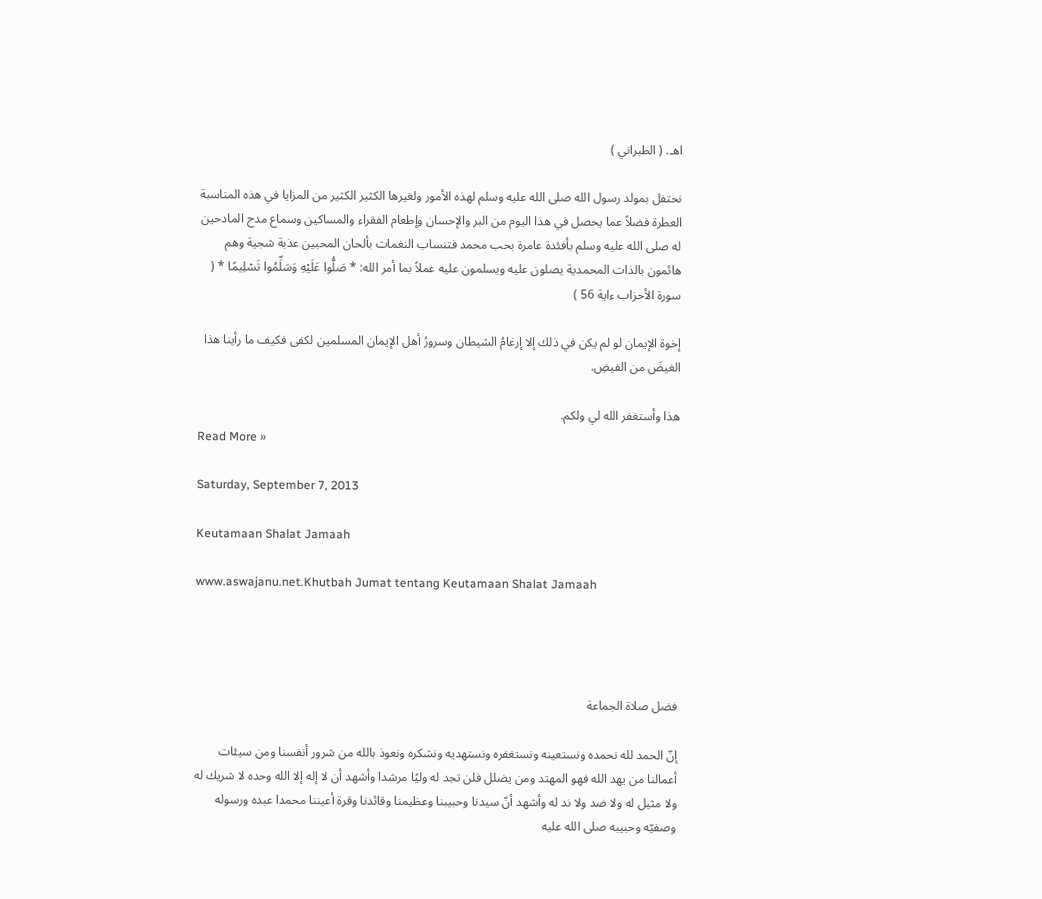اهـ. ( الطبراني )

نحتفل بمولد رسول الله صلى الله عليه وسلم لهذه الأمور ولغيرها الكثير الكثير من المزايا في هذه المناسبة العطرة فضلاً عما يحصل في هذا اليوم من البر والإحسان وإطعام الفقراء والمساكين وسماع مدح المادحين له صلى الله عليه وسلم بأفئدة عامرة بحب محمد فتنساب النغمات بألحان المحبين عذبة شجية وهم هائمون بالذات المحمدية يصلون عليه ويسلمون عليه عملاً بما أمر الله: * صَلُّوا عَلَيْهِ وَسَلِّمُوا تَسْلِيمًا * ( سورة الأحزاب ءاية 56 )

إخوة الإيمان لو لم يكن في ذلك إلا إرغامُ الشيطان وسرورُ أهل الإيمان المسلمين لكفى فكيف ما رأينا هذا الغيضَ من الفيضِ.

هذا وأستغفر الله لي ولكم.
Read More »

Saturday, September 7, 2013

Keutamaan Shalat Jamaah

www.aswajanu.net.Khutbah Jumat tentang Keutamaan Shalat Jamaah




فضل صلاة الجماعة

إنّ الحمد لله نحمده ونستعينه ونستغفره ونستهديه ونشكره ونعوذ بالله من شرور أنفسنا ومن سيئات أعمالنا من يهد الله فهو المهتد ومن يضلل فلن تجد له وليًا مرشدا وأشهد أن لا إله إلا الله وحده لا شريك له ولا مثيل له ولا ضد ولا ند له وأشهد أنّ سيدنا وحبيبنا وعظيمنا وقائدنا وقرة أعيننا محمدا عبده ورسوله وصفيّه وحبيبه صلى الله عليه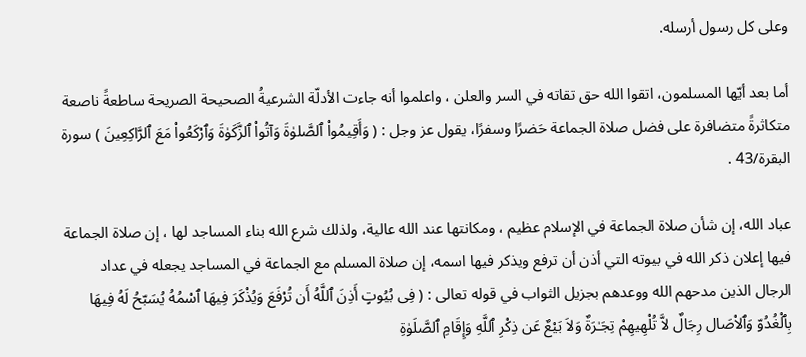وعلى كل رسول أرسله.

أما بعد أيّها المسلمون، اتقوا الله حق تقاته في السر والعلن ، واعلموا أنه جاءت الأدلّة الشرعيةُ الصحيحة الصريحة ساطعةً ناصعة متكاثرةً متضافرة على فضل صلاة الجماعة حَضرًا وسفرًا، يقول عز وجل : ( وَأَقِيمُواْ ٱلصَّلوٰةَ وَآتُواْ ٱلزَّكَوٰةَ وَٱرْكَعُواْ مَعَ ٱلرَّاكِعِينَ ) سورة البقرة/43 .

عباد الله، إن شأن صلاة الجماعة في الإسلام عظيم ، ومكانتها عند الله عالية، ولذلك شرع الله بناء المساجد لها ، إن صلاة الجماعة فيها إعلان ذكر الله في بيوته التي أذن أن ترفع ويذكر فيها اسمه، إن صلاة المسلم مع الجماعة في المساجد يجعله في عداد الرجال الذين مدحهم الله ووعدهم بجزيل الثواب في قوله تعالى : ( فِى بُيُوتٍ أَذِنَ ٱللَّهُ أَن تُرْفَعَ وَيُذْكَرَ فِيهَا ٱسْمُهُ يُسَبّحُ لَهُ فِيهَا بِٱلْغُدُوّ وَٱلاْصَال رِجَالٌ لاَّ تُلْهِيهِمْ تِجَـٰرَةٌ وَلاَ بَيْعٌ عَن ذِكْرِ ٱللَّهِ وَإِقَامِ ٱلصَّلَوٰةِ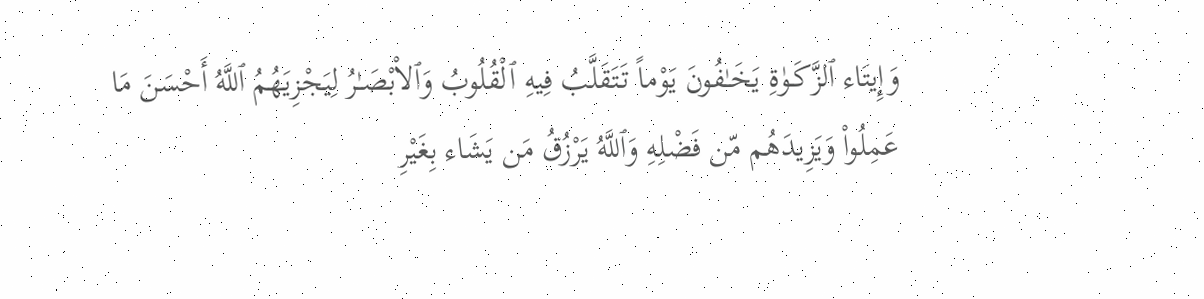وَإِيتَاء ٱلزَّكَـوٰةِ يَخَـٰفُونَ يَوْماً تَتَقَلَّبُ فِيهِ ٱلْقُلُوبُ وَٱلاْبْصَـٰرُ لِيَجْزِيَهُمُ ٱللَّهُ أَحْسَنَ مَا عَمِلُواْ وَيَزِيدَهُم مّن فَضْلِهِ وَٱللَّهُ يَرْزُقُ مَن يَشَاء بِغَيْرِ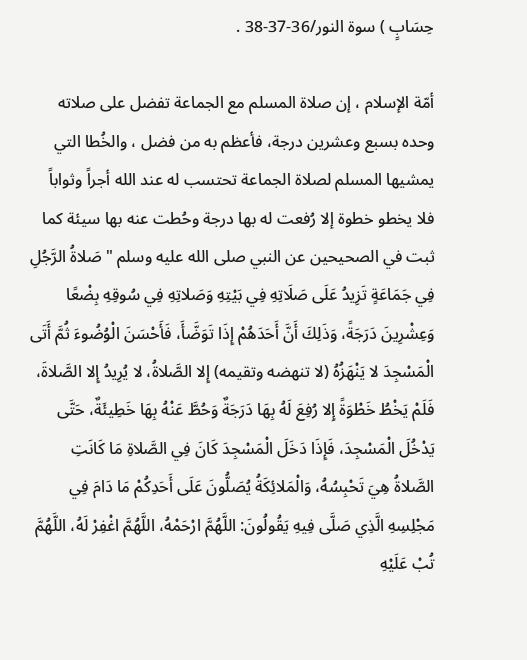حِسَابٍ ) سوة النور/36-37-38 .

أمّة الإسلام ، إن صلاة المسلم مع الجماعة تفضل على صلاته وحده بسبع وعشرين درجة، فأعظم به من فضل ، والخُطا التي يمشيها المسلم لصلاة الجماعة تحتسب له عند الله أجراً وثواباً فلا يخطو خطوة إلا رُفعت له بها درجة وحُطت عنه بها سيئة كما ثبت في الصحيحين عن النبي صلى الله عليه وسلم " صَلاةُ الرَّجُلِ فِي جَمَاعَةٍ تَزِيدُ عَلَى صَلَاتِهِ فِي بَيْتِهِ وَصَلاتِهِ فِي سُوقِهِ بِضْعًا وَعِشْرِينَ دَرَجَةً، وَذَلِكَ أَنَّ أَحَدَهُمْ إِذَا تَوَضَّأَ، فَأَحْسَنَ الْوُضُوءَ ثُمَّ أَتَى الْمَسْجِدَ لا يَنْهَزُهُ (لا تنهضه وتقيمه) إِلا الصَّلاةُ، لا يُرِيدُ إِلا الصَّلاةَ، فَلَمْ يَخْطُ خَطْوَةً إِلا رُفِعَ لَهُ بِهَا دَرَجَةٌ وَحُطَّ عَنْهُ بِهَا خَطِيئَةٌ، حَتَّى يَدْخُلَ الْمَسْجِدَ، فَإِذَا دَخَلَ الْمَسْجِدَ كَانَ فِي الصَّلاةِ مَا كَانَتِ الصَّلاةُ هِيَ تَحْبِسُهُ، وَالْمَلائِكَةُ يُصَلُّونَ عَلَى أَحَدِكُمْ مَا دَامَ فِي مَجْلِسِهِ الَّذِي صَلَّى فِيهِ يَقُولُونَ: اللَّهُمَّ ارْحَمْهُ، اللَّهُمَّ اغْفِرْ لَهُ، اللَّهُمَّ تُبْ عَلَيْهِ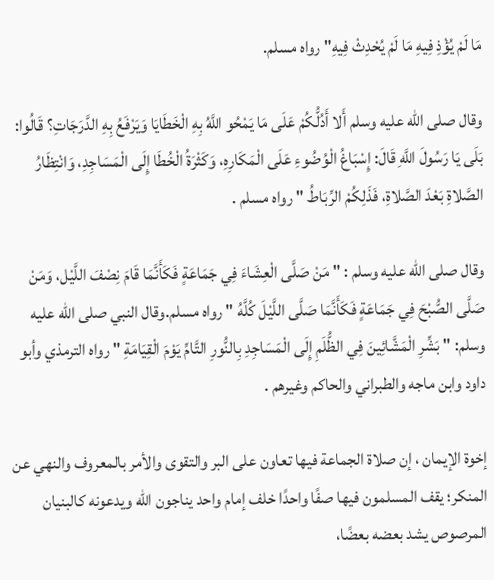مَا لَمْ يُؤْذِ فِيهِ مَا لَمْ يُحْدِثْ فِيهِ" رواه مسلم.

وقال صلى الله عليه وسلم أَلا أَدُلُّكُمْ عَلَى مَا يَمْحُو اللَّهُ بِهِ الْخَطَايَا وَيَرْفَعُ بِهِ الدَّرَجَاتِ؟ قَالُوا: بَلَى يَا رَسُولَ اللَّهِ قَالَ: إِسْبَاغُ الْوُضُوءِ عَلَى الْمَكَارِهِ، وَكَثْرَةُ الْخُطَا إِلَى الْمَسَاجِدِ، وَانْتِظَارُ الصَّلاةِ بَعْدَ الصَّلاةِ، فَذَلِكُمْ الرِّبَاطُ " رواه مسلم .

وقال صلى الله عليه وسلم : " مَنْ صَلَّى الْعِشَاءَ فِي جَمَاعَةٍ فَكَأَنَّمَا قَامَ نِصْفَ اللَّيْل، وَمَنْ صَلَّى الصُّبْحَ فِي جَمَاعَةٍ فَكَأَنَّمَا صَلَّى اللَّيْلَ كُلَّهُ " رواه مسلم.وقال النبي صلى الله عليه وسلم: " بَشِّرِ الْمَشَّائِينَ فِي الظُّلَمِ إِلَى الْمَسَاجِدِ بِالنُّورِ التَّامِّ يَوْمَ الْقِيَامَةِ " رواه الترمذي وأبو داود وابن ماجه والطبراني والحاكم وغيرهم .

إخوة الإيمان ، إن صلاة الجماعة فيها تعاون على البر والتقوى والأمر بالمعروف والنهي عن المنكر؛ يقف المسلمون فيها صفًا واحدًا خلف إمام واحد يناجون الله ويدعونه كالبنيان المرصوص يشد بعضه بعضًا،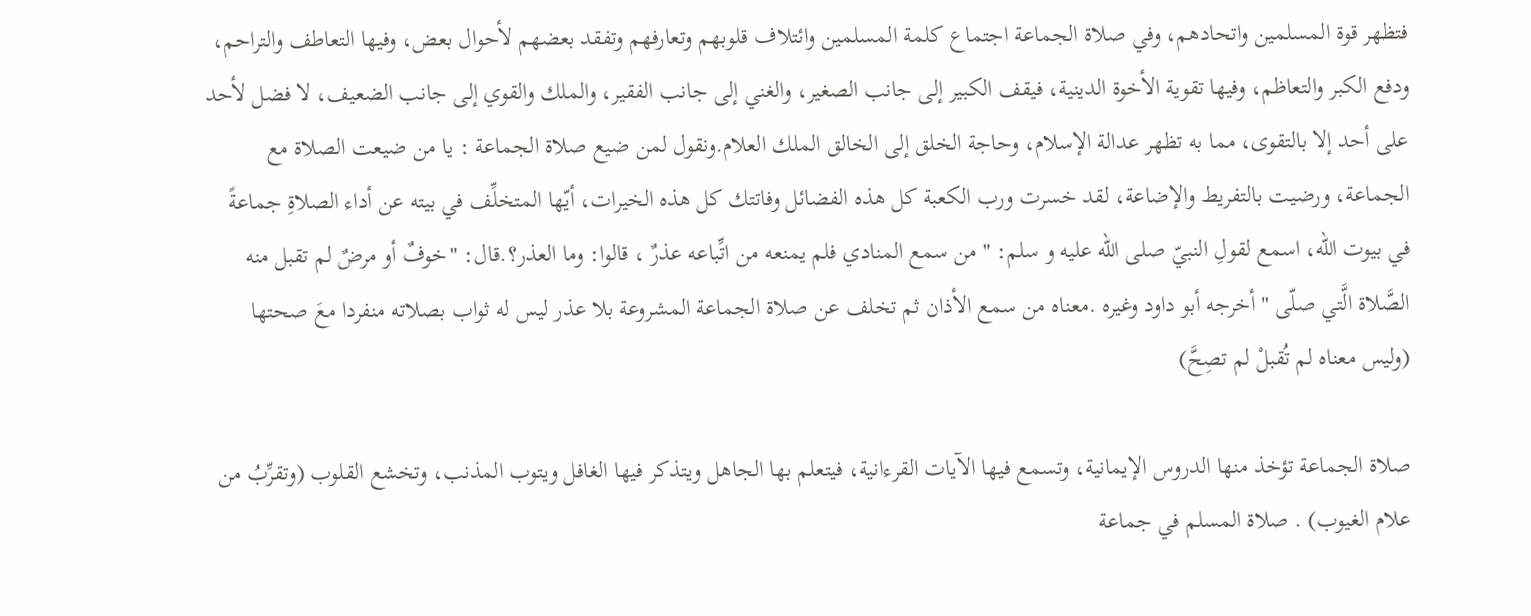فتظهر قوة المسلمين واتحادهم، وفي صلاة الجماعة اجتماع كلمة المسلمين وائتلاف قلوبهم وتعارفهم وتفقد بعضهم لأحوال بعض، وفيها التعاطف والتراحم، ودفع الكبر والتعاظم، وفيها تقوية الأخوة الدينية، فيقف الكبير إلى جانب الصغير، والغني إلى جانب الفقير، والملك والقوي إلى جانب الضعيف، لا فضل لأحد على أحد إلا بالتقوى، مما به تظهر عدالة الإسلام، وحاجة الخلق إلى الخالق الملك العلام.ونقول لمن ضيع صلاة الجماعة : يا من ضيعت الصلاة مع الجماعة، ورضيت بالتفريط والإضاعة، لقد خسرت ورب الكعبة كل هذه الفضائل وفاتتك كل هذه الخيرات، أيّها المتخلِّف في بيته عن أداء الصلاةِ جماعةً في بيوت الله، اسمع لقولِ النبيّ صلى الله عليه و سلم: " من سمع المنادي فلم يمنعه من اتِّباعه عذرٌ ، قالوا: وما العذر؟.قال: "خوفٌ أو مرضٌ لم تقبل منه الصَّلاة الَّتي صلّى " أخرجه أبو داود وغيره .معناه من سمع الأذان ثم تخلف عن صلاة الجماعة المشروعة بلا عذر ليس له ثواب بصلاته منفردا معَ صحتها (وليس معناه لم تُقبلْ لم تصِحَّ)

صلاة الجماعة تؤخذ منها الدروس الإيمانية، وتسمع فيها الآيات القرءانية، فيتعلم بها الجاهل ويتذكر فيها الغافل ويتوب المذنب، وتخشع القلوب (وتقرِّبُ من علام الغيوب) . صلاة المسلم في جماعة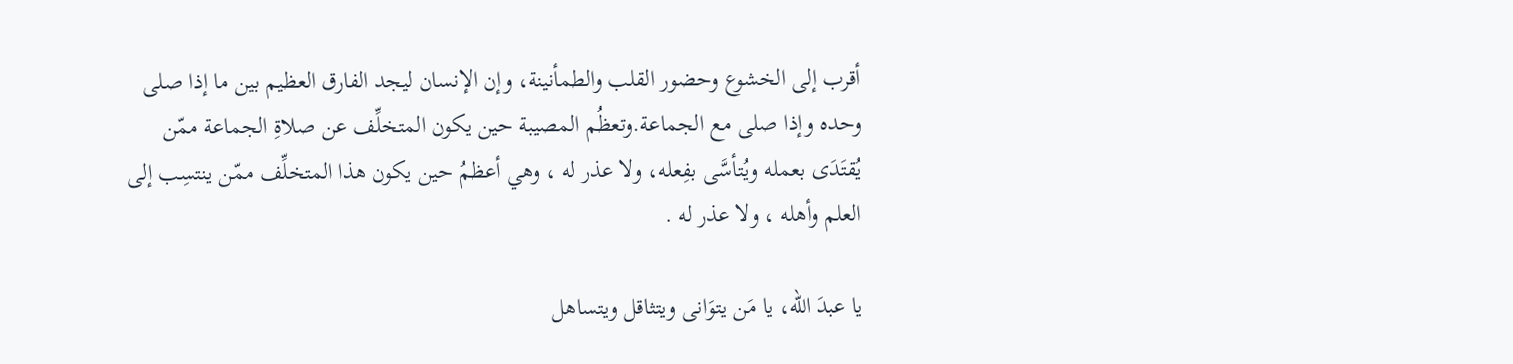أقرب إلى الخشوع وحضور القلب والطمأنينة، وإن الإنسان ليجد الفارق العظيم بين ما إذا صلى وحده وإذا صلى مع الجماعة.وتعظُم المصيبة حين يكون المتخلِّف عن صلاةِ الجماعة ممّن يُقتَدَى بعمله ويُتأسَّى بفِعله، ولا عذر له ، وهي أعظمُ حين يكون هذا المتخلِّف ممّن ينتسِب إلى العلم وأهله ، ولا عذر له .

يا عبدَ الله، يا مَن يتوَانى ويتثاقل ويتساهل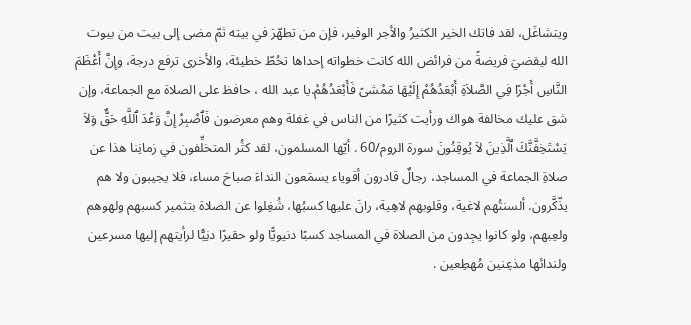ويتشاغَل، لقد فاتك الخير الكثيرُ والأجر الوفير، فإن من تطهّرَ في بيته ثمّ مضى إلى بيت من بيوت الله ليقضيَ فريضةً من فرائض الله كانت خطواته إحداها تحُطّ خطيئة، والأخرى ترفع درجة، وإِنَّ أَعْظَمَ النَّاسِ أَجْرًا فِي الصَّلاَةِ أَبْعَدُهُمْ إِلَيْهَا مَمْشىً فَأَبْعَدُهُمْ.يا عبد الله ، حافظ على الصلاة مع الجماعة، وإن شق عليك مخالفة هواك ورأيت كثيرًا من الناس في غفلة وهم معرضون فَٱصْبِرْ إِنَّ وَعْدَ ٱللَّهِ حَقٌّ وَلاَ يَسْتَخِفَّنَّكَ ٱلَّذِينَ لاَ يُوقِنُونَ سورة الروم/60 . أيّها المسلمون، لقد كثُر المتخلِّفون في زمانِنا هذا عن صلاةِ الجماعة في المساجد، رجالٌ قادرون أقوياء يسمَعون النداءَ صباحَ مساء، فلا يجيبون ولا هم يذّكَّرون. ألسنتُهم لاغية، وقلوبهم لاهِية، رانَ عليها كسبُها، شُغِلوا عن الصلاة بتثمير كسبهم ولهوهم ولعِبهم، ولو كانوا يجِدون من الصلاة في المساجد كسبًا دنيويًّا ولو حقيرًا دنِيًّا لرأيتهم إليها مسرعين ولندائها مذعِنين مُهطِعين .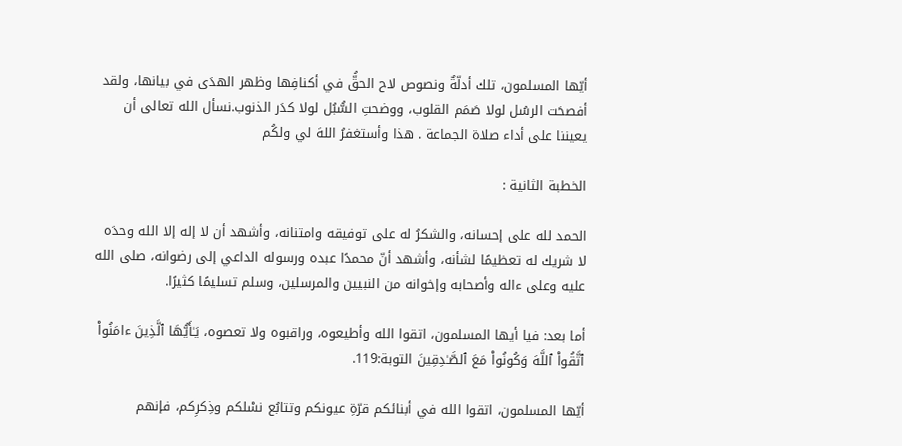أيّها المسلمون، تلك أدلّةٌ ونصوص لاح الحقُّ في أكنافِها وظهر الهدَى في بيانها، ولقد أفصحَت الرسُل لولا صَمَم القلوب، ووضحتِ السُّبُل لولا كدَر الذنوب.نسأل الله تعالى أن يعيننا على أداء صلاة الجماعة . هذا وأستغفرُ اللهَ لي ولكُم

الخطبة الثانية :

الحمد لله على إحسانه، والشكرُ له على توفيقه وامتنانه، وأشهد أن لا إله إلا الله وحدَه لا شريك له تعظيمًا لشأنه، وأشهد أنّ محمدًا عبده ورسوله الداعي إلى رضوانه، صلى الله عليه وعلى ءاله وأصحابه وإخوانه من النبيين والمرسلين، وسلم تسليمًا كثيرًا.

أما بعد: فيا أيها المسلمون، اتقوا الله وأطيعوه، وراقبوه ولا تعصوه، يَـٰأَيُّهَا ٱلَّذِينَ ءامَنُواْ ٱتَّقُواْ ٱللَّهَ وَكُونُواْ مَعَ ٱلصَّـٰدِقِينَ التوبة:119.

أيّها المسلمون، اتقوا الله في أبنائكم قرّةِ عيونكم وتتابُع نسْلكم وذِكرِكم، فإنهم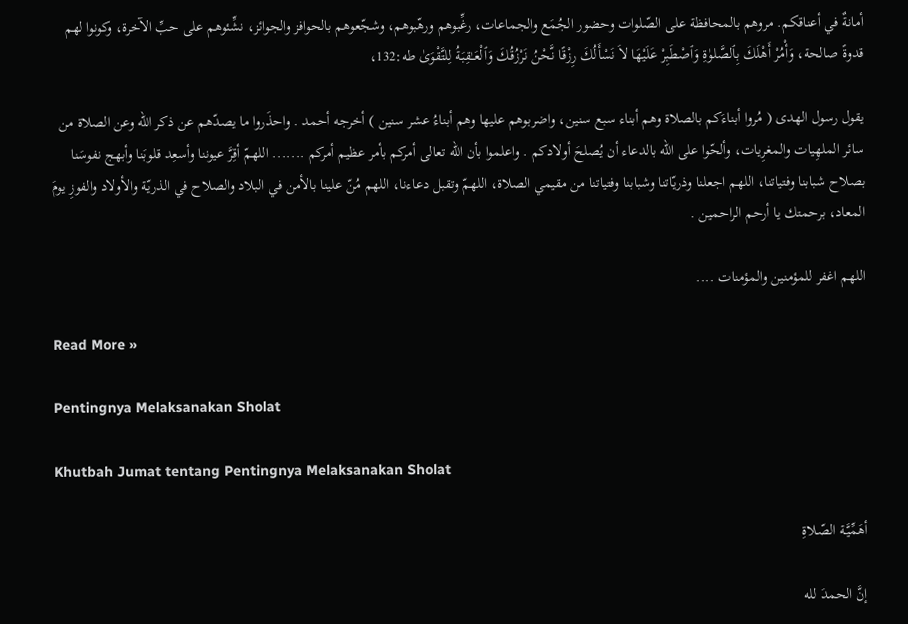أمانةٌ في أعناقكم. مروهم بالمحافظة على الصّلوات وحضور الجُمَع والجماعات، رغِّبوهم ورهّبوهم، وشجّعوهم بالحوافز والجوائز، نشِّئوهم على حبِّ الآخرة، وكونوا لهم قدوةً صالحة، وَأْمُرْ أَهْلَكَ بِٱلصَّلوٰةِ وَٱصْطَبِرْ عَلَيْهَا لاَ نَسْأَلُكَ رِزْقًا نَّحْنُ نَرْزُقُكَ وَٱلْعَـٰقِبَةُ لِلتَّقْوَىٰ طه:132،

يقول رسول الهدى ( مُروا أبناءَكم بالصلاة وهم أبناء سبع سنين، واضربوهم عليها وهم أبناءُ عشر سنين ) أخرجه أحمد . واحذَروا ما يصدّهم عن ذكر الله وعن الصلاة من سائر الملهِيات والمغرِيات، وألحّوا على الله بالدعاء أن يُصلحَ أولادكم . واعلموا بأن الله تعالى أمركم بأمر عظيم أمركم ....... اللهمّ أقِرَّ عيوننا وأسعِد قلوبَنا وأبهج نفوسَنا بصلاح شبابنا وفتياتنا، اللهم اجعلنا وذريّاتنا وشبابنا وفتياتنا من مقيمي الصلاة، اللهمّ وتقبل دعاءنا، اللهم مُنّ علينا بالأمن في البلاد والصلاح في الذريّة والأولاد والفوزِ يومَ المعاد، برحمتك يا أرحم الراحمين .

اللهم اغفر للمؤمنين والمؤمنات ....

Read More »

Pentingnya Melaksanakan Sholat

Khutbah Jumat tentang Pentingnya Melaksanakan Sholat

أهَمِّيَّـة الصّـلاةِ

إنَّ الحمدَ لله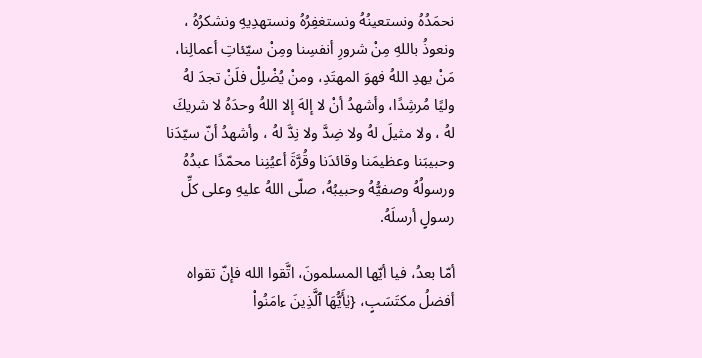نحمَدُهُ ونستعينُهُ ونستغفِرُهُ ونستهدِيهِ ونشكرُهُ ، ونعوذُ باللهِ مِنْ شرورِ أنفسِنا ومِنْ سيّئاتِ أعمالِنا، مَنْ يهدِ اللهُ فهوَ المهتَدِ، ومنْ يُضْلِلْ فلَنْ تجدَ لهُ وليًا مُرشِدًا، وأشهدُ أنْ لا إلهَ إلا اللهُ وحدَهُ لا شريكَ لهُ ، ولا مثيلَ لهُ ولا ضِدَّ ولا نِدَّ لهُ ، وأشهدُ أنّ سيّدَنا وحبيبَنا وعظيمَنا وقائدَنا وقُرَّةَ أعيُنِنا محمّدًا عبدُهُ ورسولُهُ وصفيُّهُ وحبيبُهُ، صلّى اللهُ عليهِ وعلى كلِّ رسولٍ أرسلَهُ.

أمّا بعدُ، فيا أيّها المسلمونَ، اتَّقوا الله فإنّ تقواه أفضلُ مكتَسَبٍ، {يٰأَيُّهَا ٱلَّذِينَ ءامَنُواْ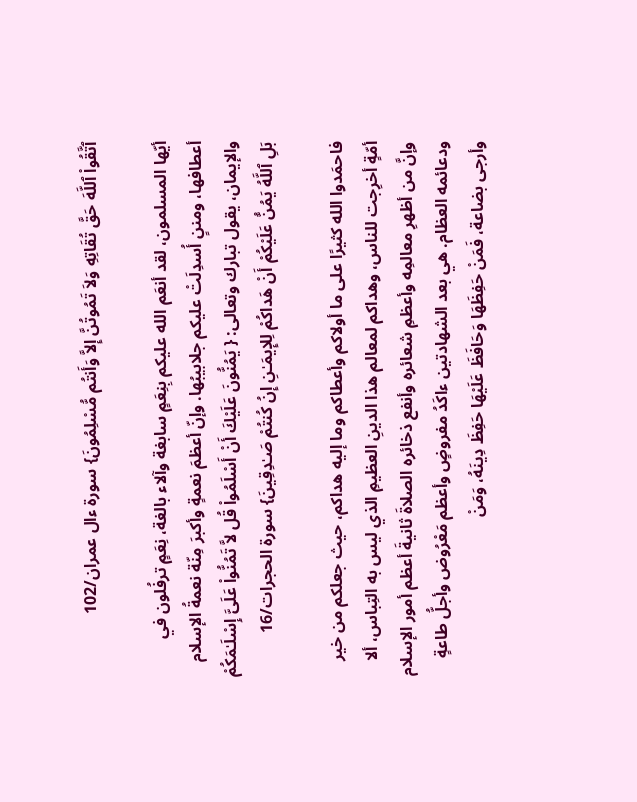ٱتَّقُواْ ٱللَّهَ حَقَّ تُقَاتِهِ وَلاَ تَمُوتُنَّ إِلاَّ وَأَنتُم مُّسْلِمُونَ} سورة ءال عمران/102

أيّها المسلمون، لقد أنعَم الله عليكم بِنِعَمٍ سابغة وآلاء بالغة، نِعَمٍ ترفُلون في أعطافها، ومننٍ أُسدِلَتْ عليكم جلابيبُها. وإنّ أعظمَ نعمةٍ وأكبرَ مِنّة نعمةُ الإسلام والإيمان، يقول تبارك وتعالى: { يَمُنُّونَ عَلَيْكَ أَنْ أَسْلَمُواْ قُل لاَّ تَمُنُّواْ عَلَىَّ إِسْلَـٰمَكُمْ بَلِ ٱللَّهُ يَمُنُّ عَلَيْكُمْ أَنْ هَداكُمْ لِلإِيمَـٰنِ إِنُ كُنتُمْ صَـٰدِقِينَ} سورة الحجرات/16

فاحمَدوا الله كثيرًا على ما أولاكم وأعطاكم وما إليه هداكم، حيث جعلكم من خير أمّةٍ أخرِجت للناس، وهداكم لمعالم هذا الدينِ العظيمِ الذي ليس به التِباس، ألا وإنَّ من أظهرِ معالمِه وأعظمِ شعائره وأنفع ذخائره الصلاةَ ثانيةَ أعظم أمور الإسلام ودعائمه العظام. هي بعد الشهادتين ءاكَدُ مفروضٍ وأعظم مَعْرُوض وأجلُّ طاعةٍ وأرجى بضاعة، فَمَنْ حَفِظَهَا وَحَافَظَ عَلَيْهَا حَفِظَ دِينَهُ، وَمَنْ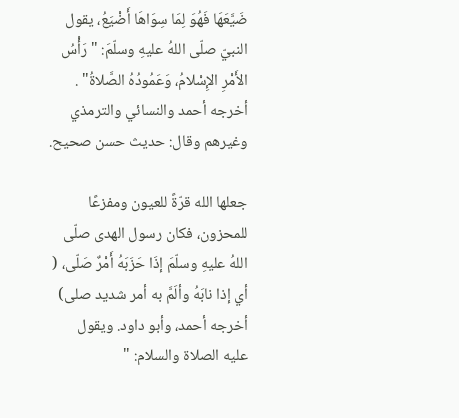ضَيَّعَهَا فَهُوَ لِمَا سِوَاهَا أَضْيَعُ، يقول النبيّ صلّى اللهُ عليهِ وسلّمَ: " رَأْسُ الأَمْرِ الإِسْلامُ، وَعَمُودُهُ الصَّلاةُ" . أخرجه أحمد والنسائي والترمذي وغيرهم وقال: حديث حسن صحيح.

جعلها الله قرّةً للعيون ومفزعًا للمحزون، فكان رسول الهدى صلّى اللهُ عليهِ وسلّمَ إذَا حَزَبَهُ أَمْرٌ صَلّى، ( أي إذا نابَهُ وألَمَّ به أمر شديد صلى) أخرجه أحمد، وأبو داود. ويقول عليه الصلاة والسلام: "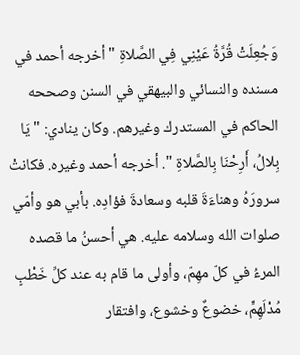وَجُعِلَتْ قُرَّةُ عَيْنِي فِي الصَّلاةِ " أخرجه أحمد في مسنده والنسائي والبيهقي في السنن وصححه الحاكم في المستدرك وغيرهم. وكان ينادي: " يَا بِلالُ، أَرِحْنَا بِالصَّلاةِ ". أخرجه أحمد وغيره. فكانتْ سرورَهُ وهناءَةَ قلبه وسعادةَ فؤادِه. بأبي هو وأمّي صلوات الله وسلامه عليه. هي أحسنُ ما قصده المرءُ في كلّ مهِمّ، وأولى ما قام به عند كلِّ خَطْبٍ مُدْلَهِمٍّ، خضوعٌ وخشوع، وافتقار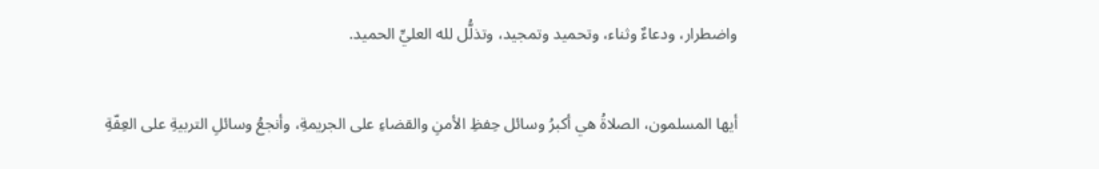واضطرار، ودعاءٌ وثناء، وتحميد وتمجيد، وتذلُّل لله العليِّ الحميد.

أيها المسلمون، الصلاةُ هي أكبرُ وسائل حِفظِ الأمنِ والقضاءِ على الجريمةِ، وأنجعُ وسائلِ التربيةِ على العِفّةِ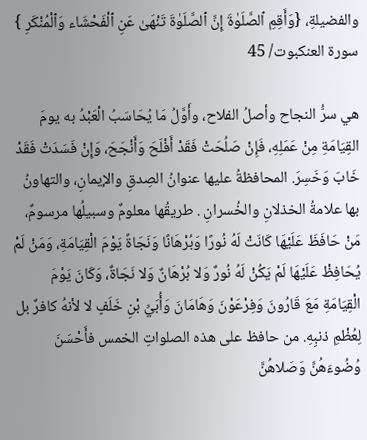والفضيلةِ، {وَأَقِمِ ٱلصَّلَوٰةَ إِنَّ ٱلصَّلَوٰةَ تَنْهَىٰ عَنِ ٱلْفَحْشَاء وَٱلْمُنْكَرِ } سورة العنكبوت/ 45

هي سرُّ النجاح وأصلُ الفلاح، وأَوَّلُ مَا يُحَاسَبُ الْعَبْدُ به يومَ القِيَامَةِ مِنْ عَمَلِهِ، فَإِنْ صَلُحَتْ فَقَدْ أَفْلَحَ وَأَنْجَحَ، وَإِنْ فَسَدَتْ فَقَدْ خَابَ وَخَسِرَ. المحافظةُ عليها عنوانُ الصِدقِ والإيمانِ، والتهاونُ بها علامةُ الخذلانِ والخُسرانِ . طريقُها معلومٌ وسبيلُها مرسومٌ، مَنْ حَافَظَ عَلَيْهَا كَانَتْ لَهُ نُورًا وَبُرْهَانًا وَنَجَاةً يَوْمَ الْقِيَامَةِ، وَمَنْ لَمْ يُحَافِظْ عَلَيْهَا لَمْ يَكُنْ لَهُ نُورٌ وَلا بُرْهَانٌ وَلا نَجَاةٌ، وَكَانَ يَوْمَ الْقِيَامَةِ مَعَ قَارُونَ وَفِرْعَوْنَ وَهَامَانَ وَأُبَيِّ بْنِ خَلَفٍ لا لأنهُ كافرٌ بل لِعُظْمِ ذنبِهِ. من حافظ على هذه الصلواتِ الخمس فأَحْسَنَ وُضُوءَهُنَّ وَصَلاهُنَّ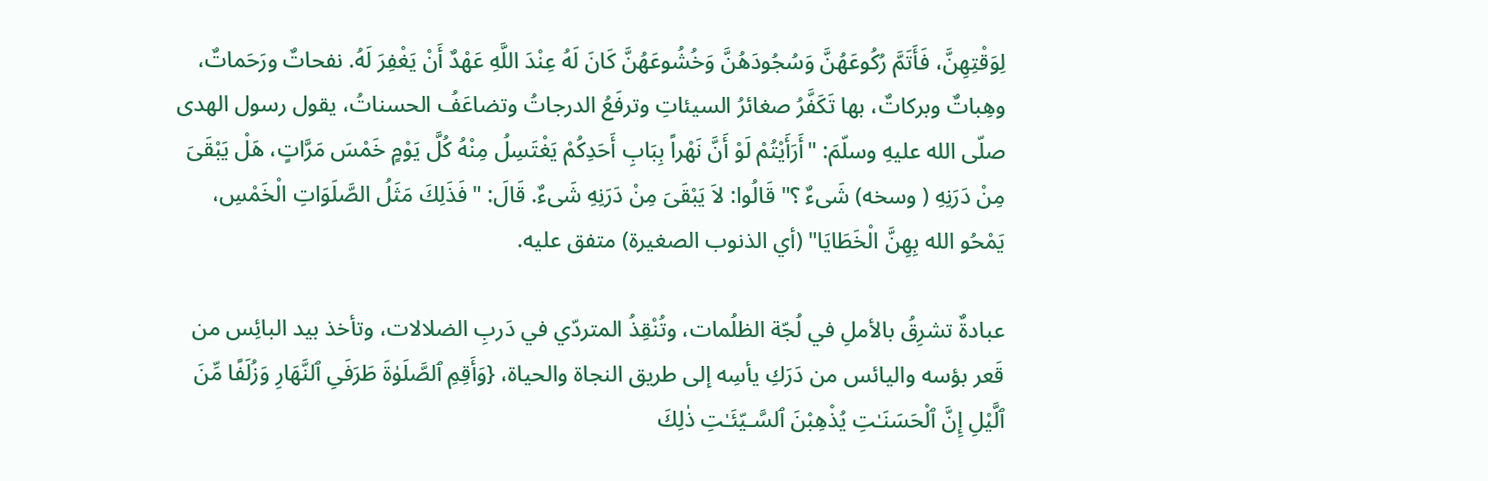لِوَقْتِهِنَّ، فَأَتَمَّ رُكُوعَهُنَّ وَسُجُودَهُنَّ وَخُشُوعَهُنَّ كَانَ لَهُ عِنْدَ اللَّهِ عَهْدٌ أَنْ يَغْفِرَ لَهُ. نفحاتٌ ورَحَماتٌ، وهِباتٌ وبركاتٌ، بها تَكَفَّرُ صغائرُ السيئاتِ وترفَعُ الدرجاتُ وتضاعَفُ الحسناتُ، يقول رسول الهدى صلّى الله عليهِ وسلّمَ: "أَرَأَيْتُمْ لَوْ أَنَّ نَهْراً بِبَابِ أَحَدِكُمْ يَغْتَسِلُ مِنْهُ كُلَّ يَوْمٍ خَمْسَ مَرَّاتٍ، هَلْ يَبْقَىَ مِنْ دَرَنِهِ ( وسخه) شَىءٌ ؟" قَالُوا: لاَ يَبْقَىَ مِنْ دَرَنِهِ شَىءٌ. قَالَ: "فَذَلِكَ مَثَلُ الصَّلَوَاتِ الْخَمْسِ، يَمْحُو الله بِهِنَّ الْخَطَايَا" (أي الذنوب الصغيرة) متفق عليه.

عبادةٌ تشرِقُ بالأملِ في لُجّة الظلُمات، وتُنْقِذُ المتردّي في دَربِ الضلالات، وتأخذ بيد البائِس من قَعر بؤسه واليائس من دَرَكِ يأسِه إلى طريق النجاة والحياة، {وَأَقِمِ ٱلصَّلَوٰةَ طَرَفَىِ ٱلنَّهَارِ وَزُلَفًا مِّنَ ٱلَّيْلِ إِنَّ ٱلْحَسَنَـٰتِ يُذْهِبْنَ ٱلسَّـيّئَـٰتِ ذٰلِكَ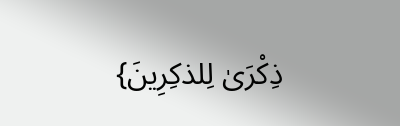ذِكْرَىٰ لِلذكِرِينَ}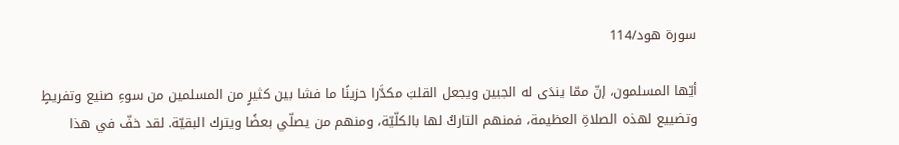سورة هود/114

أيّها المسلمون، إنّ ممّا يندَى له الجبين ويجعل القلبَ مكدَّرا حزينًا ما فشا بين كثيرٍ من المسلمين من سوءِ صنيع وتفريطٍ وتضييع لهذه الصلاةِ العظيمة، فمنهم التاركُ لها بالكلّيّة، ومنهم من يصلّي بعضًا ويترك البقيّة. لقد خفّ في هذا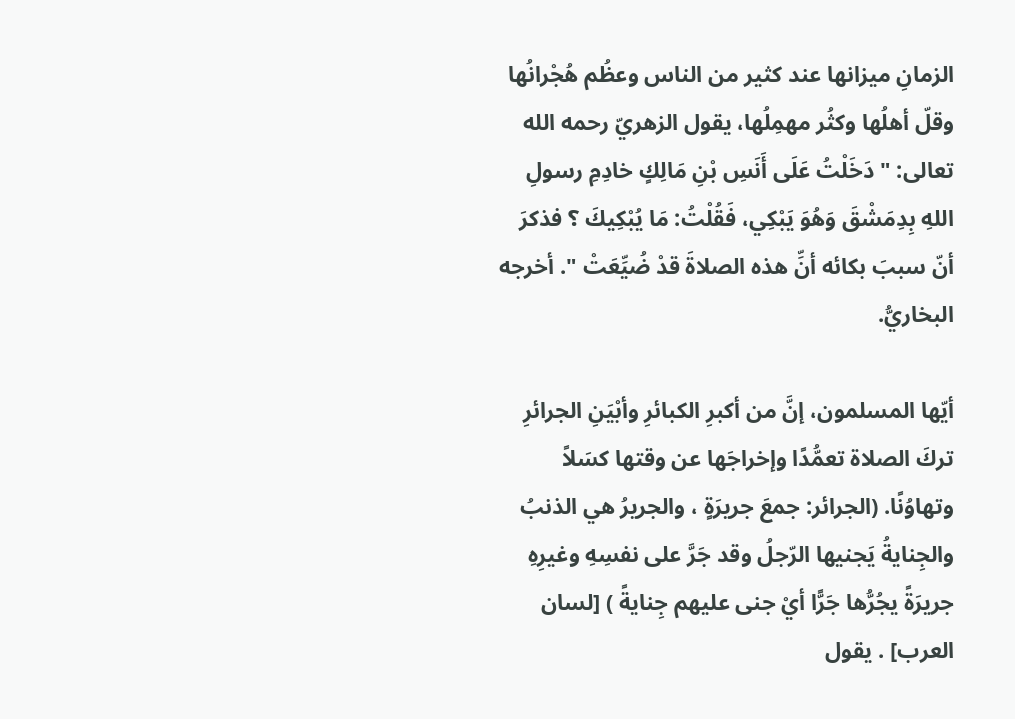الزمانِ ميزانها عند كثير من الناس وعظُم هُجْرانُها وقلّ أهلُها وكثُر مهمِلُها، يقول الزهريّ رحمه الله تعالى: " دَخَلْتُ عَلَى أَنَسِ بْنِ مَالِكٍ خادِمِ رسولِ اللهِ بِدِمَشْقَ وَهُوَ يَبْكِي، فَقُلْتُ: مَا يُبْكِيكَ ؟ فذكرَ أنّ سببَ بكائه أنِّ هذه الصلاةَ قدْ ضُيِّعَتْ ". أخرجه البخاريُّ.

أيّها المسلمون، إنَّ من أكبرِ الكبائرِ وأبْيَنِ الجرائرِ تركَ الصلاة تعمُّدًا وإخراجَها عن وقتها كسَلاً وتهاوُنًا. (الجرائر: جمعَ جريرَةٍ ، والجريرُ هي الذنبُ والجِنايةُ يَجنيها الرّجلُ وقد جَرَّ على نفسِهِ وغيرِهِ جريرَةً يجُرُّها جَرًّا أيْ جنى عليهم جِنايةً ) [لسان العرب] . يقول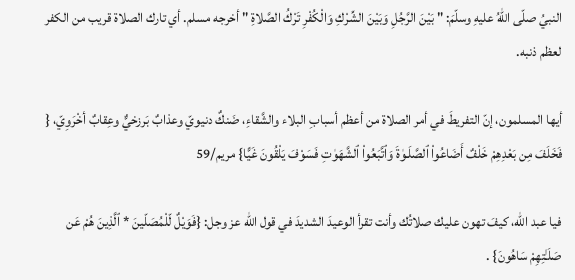النبيُ صلّى اللهُ عليهِ وسلّمَ: " بَيْنَ الرَّجُلِ وَبَيْنَ الشِّرْكِ وَالْكُفْرِ تَرْكُ الصَّلاةِ " أخرجه مسلم. أي تارك الصلاة قريب من الكفر لعظم ذنبه.

أيها المسلمون، إنّ التفريطَ في أمر الصلاة من أعظم أسبابِ البلاء والشَّقاءِ، ضَنكٌ دنيويّ وعذابٌ بَرزخيٌّ وعِقابٌ أخْرَوِيّ، { فَخَلَفَ مِن بَعْدِهِمْ خَلْفٌ أَضَاعُواْ ٱلصَّلَـوٰةَ وَٱتَّبَعُواْ ٱلشَّهَوٰتِ فَسَوْفَ يَلْقُونَ غَيًّا} مريم/59

فيا عبد الله، كيفَ تهون عليك صلاتُك وأنت تقرأ الوعيدَ الشديدَ في قول الله عز وجل: {فَوَيْلٌ لّلْمُصَلّينَ * ٱلَّذِينَ هُمْ عَن صَلَـٰتِهِمْ سَاهُونَ} .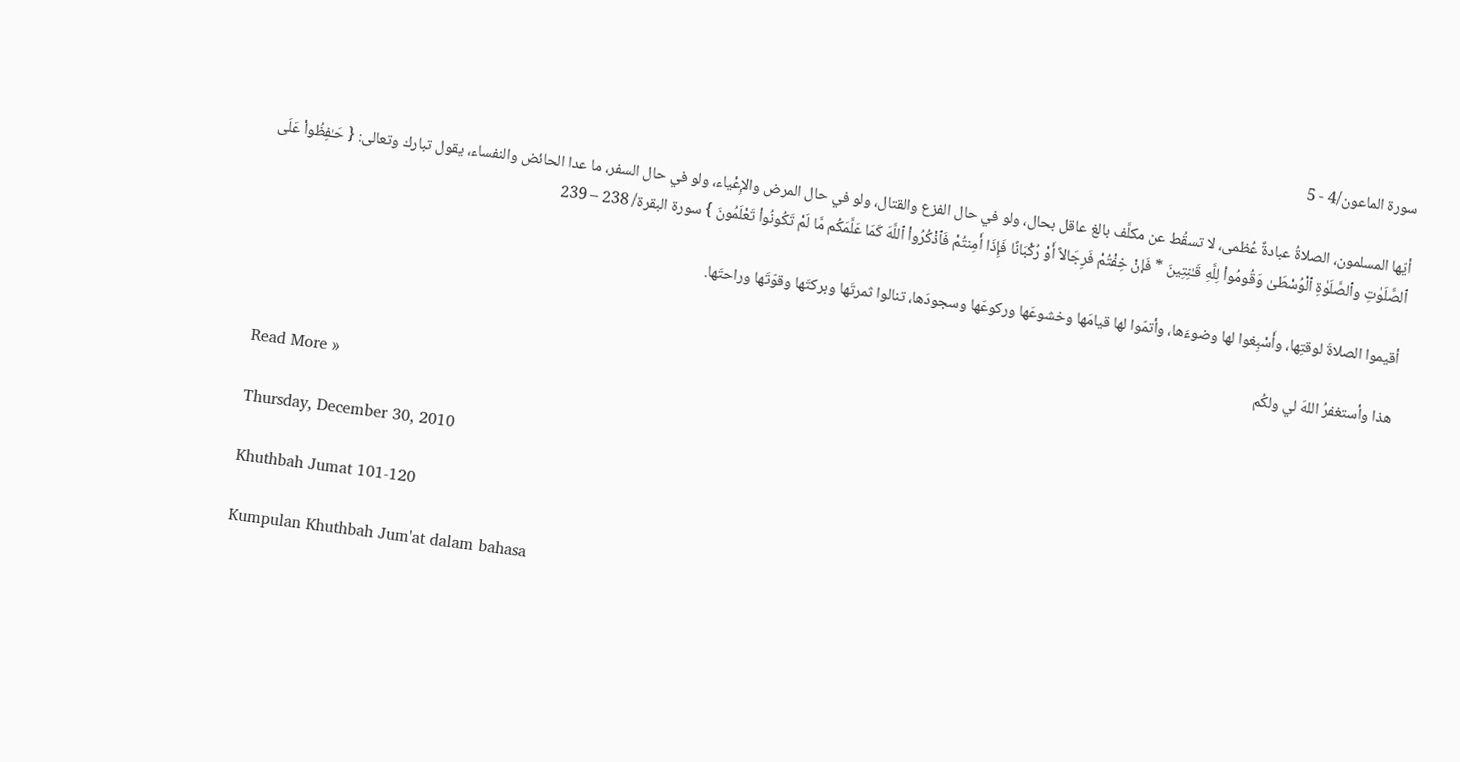سورة الماعون/4 - 5

أيّها المسلمون، الصلاةُ عبادةٌ عُظمى، لا تسقُط عن مكلَّف بالغ عاقل بحال، ولو في حال الفزع والقتال، ولو في حال المرض والإِعْياء، ولو في حال السفر، ما عدا الحائض والنفساء، يقول تبارك وتعالى: { حَـٰفِظُواْ عَلَى ٱلصَّلَوٰتِ وٱلصَّلَوٰةِ ٱلْوُسْطَىٰ وَقُومُواْ لِلَّهِ قَـٰنِتِينَ * فَإنْ خِفْتُمْ فَرِجَالاً أَوْ رُكْبَانًا فَإِذَا أَمِنتُمْ فَٱذْكُرُواْ ٱللَّهَ كَمَا عَلَّمَكُم مَّا لَمْ تَكُونُواْ تَعْلَمُونَ } سورة البقرة/ 238 – 239

أقيموا الصلاةَ لوقتِها، وأَسْبِغوا لها وضوءَها، وأتمّوا لها قيامَها وخشوعَها وركوعَها وسجودَها، تنالوا ثمرتَها وبركتَها وقوّتَها وراحتَها.

هذا وأستغفرُ اللهَ لي ولكُم

Read More »

Thursday, December 30, 2010

Khuthbah Jumat 101-120

Kumpulan Khuthbah Jum'at dalam bahasa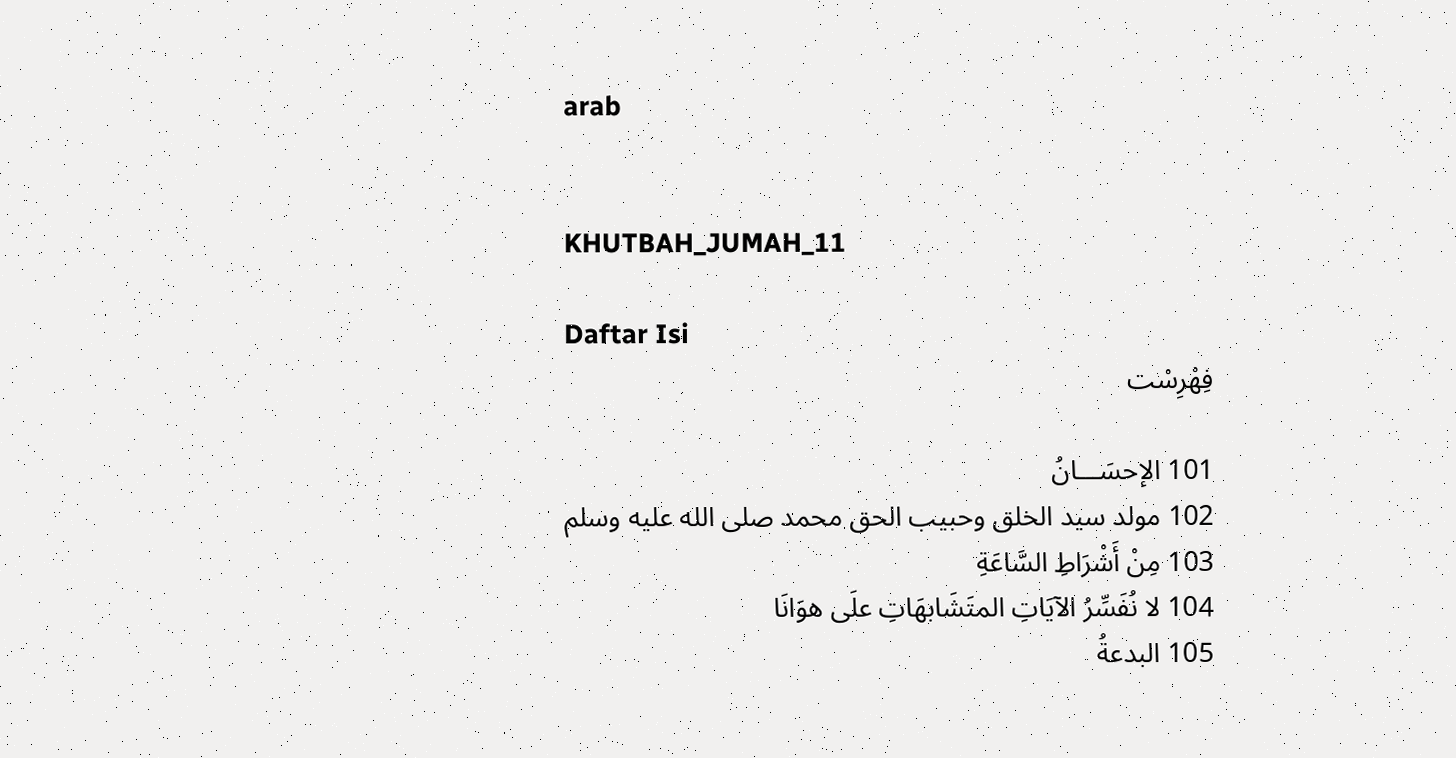arab


KHUTBAH_JUMAH_11

Daftar Isi
فِهْرِسْت

101 الإحسَـــانُ
102 مولد سيد الخلق وحبيب الحق محمد صلى الله عليه وسلم
103 مِنْ أَشْرَاطِ السَّاعَةِ
104 لا نُفَسِّرُ الآيَاتِ المتَشَابهَاتِ علَى هوَانَا
105 البدعةُ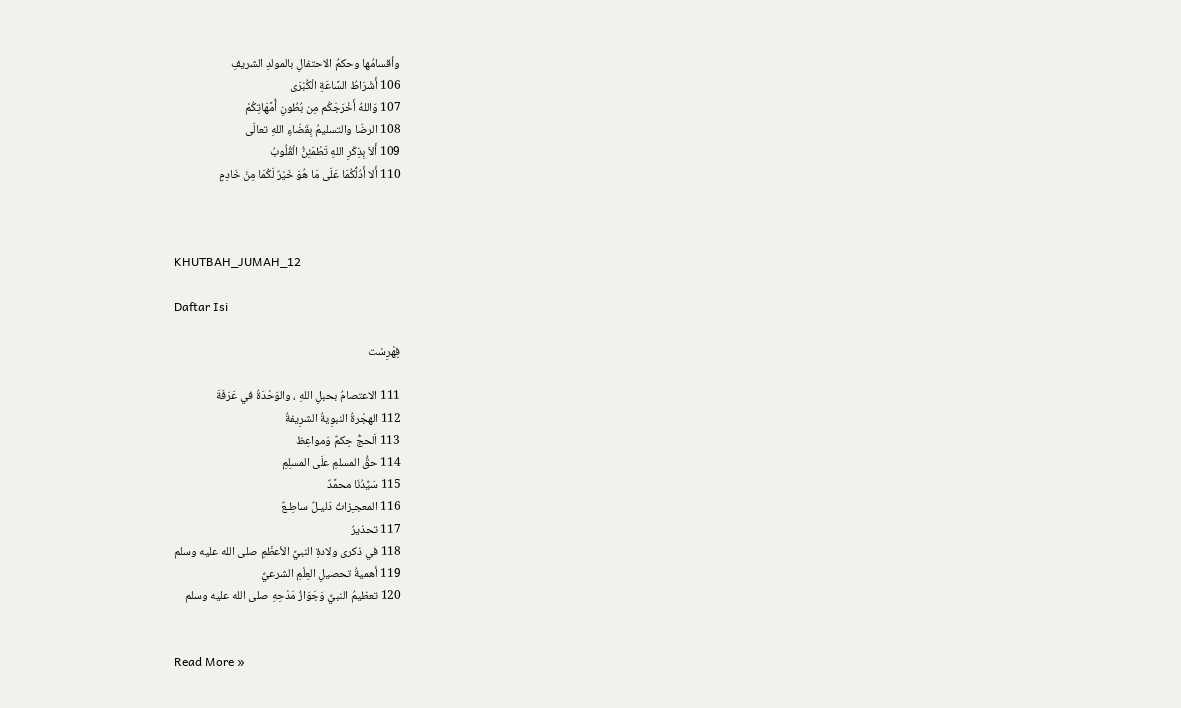وأقسامُها وحكمُ الاحتفالِ بالمولدِ الشريفِ
106 أَشْرَاطُ السَّاعَةِ الْكُبْرَى
107 وَاللهُ أَخْرَجَكُم مِن بُطُونِ أُمَّهَاتِكُمْ
108 الرضَا والتسليمُ بِقَضَاءِ اللهِ تعالَى
109 أَلاَ بِذِكْرِ اللهِ تَطْمَئِنُّ الْقُلُوبُ
110 أَلا أَدُلُّكُمَا عَلَى مَا هُوَ خَيْرٌ لَكُمَا مِنْ خَادِمٍ



KHUTBAH_JUMAH_12

Daftar Isi

فِهْرِسْت

111 الاعتصامُ بحبلِ اللهِ ، والوَحْدَةُ في عَرَفَةَ
112 الهجْرةُ النبوِيةُ الشرِيفةُ
113 اَلحجُّ حِكمٌ وَمواعِظ
114 حقُّ المسلمِ علَى المسلِمِ
115 سَيِّدُنَا محمَّدٌ
116 المعجـِزاتُ دَليـلٌ ساطِـعٌ
117 تحذيرُ
118 في ذكرى ولادةِ النبيِّ الأعظَمِ صلى الله عليه وسلم
119 أهميةُ تحصيلِ العِلْمِ الشرعيِّ
120 تعظيمُ النبيِّ وَجَوَازُ مَدْحِهِ صلى الله عليه وسلم


Read More »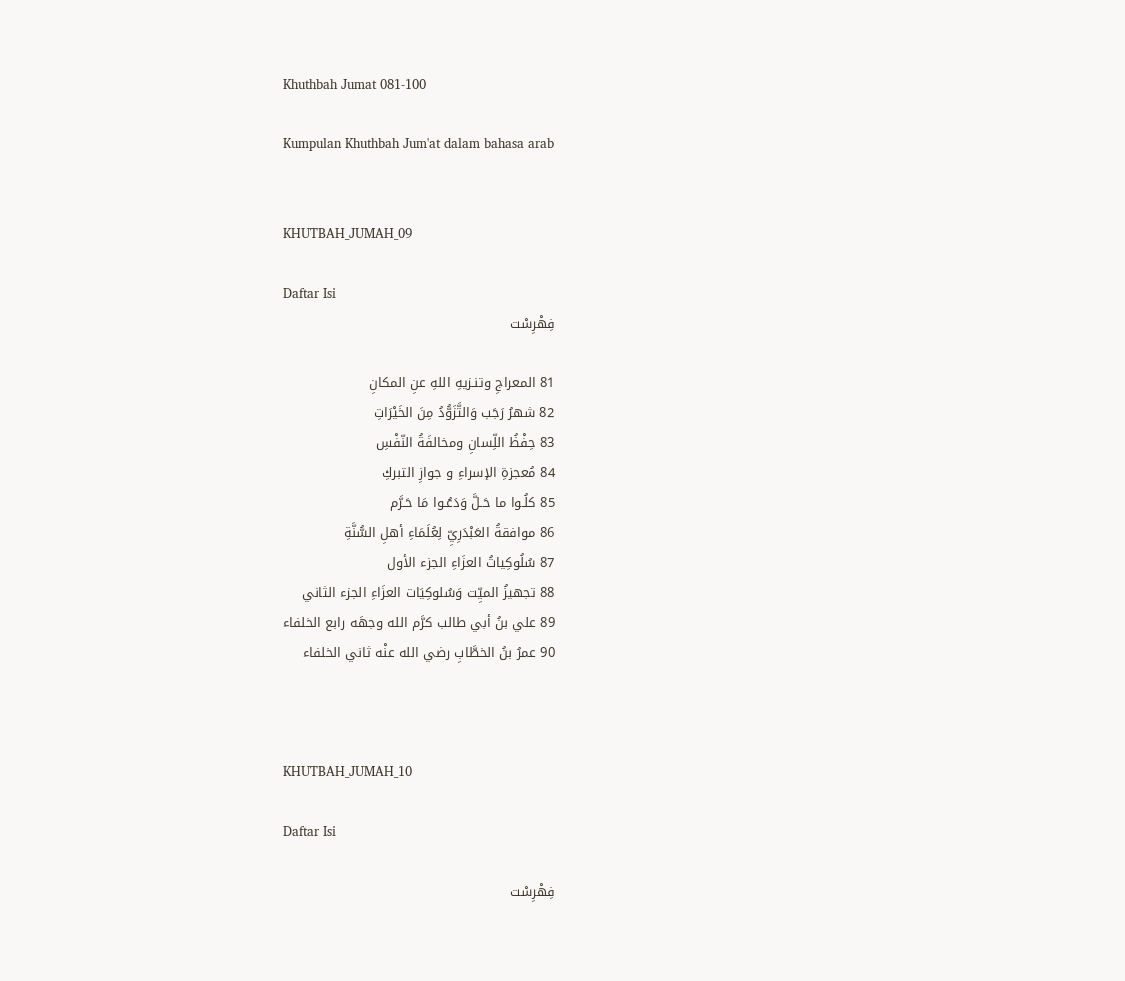Khuthbah Jumat 081-100

Kumpulan Khuthbah Jum'at dalam bahasa arab


KHUTBAH_JUMAH_09

Daftar Isi
فِهْرِسْت

81 المعراجِ وتنـزيهِ اللهِ عنِ المكانِ
82 شهرُ رَجَب وَالتَّزَوُّدُ مِنَ الخَيْرَاتِ
83 حِفْظُ اللِّسانِ ومخالفَةُ النّفْسِ
84 مُعجزةِ الإسراءِ و جوازِ التبركِ
85 كلُـوا ما حَـلَّ وَدَعُـوا مَا حَـرَّم
86 موافقةُ العَبْدَرِيِّ لِعُلَمَاءِ أهلِ السُّنَّةِ
87 سُلُوكِياتُ العزَاءِ الجزء الأول
88 تجهيزُ الميِّت وَسُلوكِيَات العزَاءِ الجزء الثاني
89 علي بنُ أبي طالب كرَّم الله وجهَه رابع الخلفاء
90 عمرُ بنُ الخطَّابِ رضي الله عنْه ثاني الخلفاء



KHUTBAH_JUMAH_10

Daftar Isi

فِهْرِسْت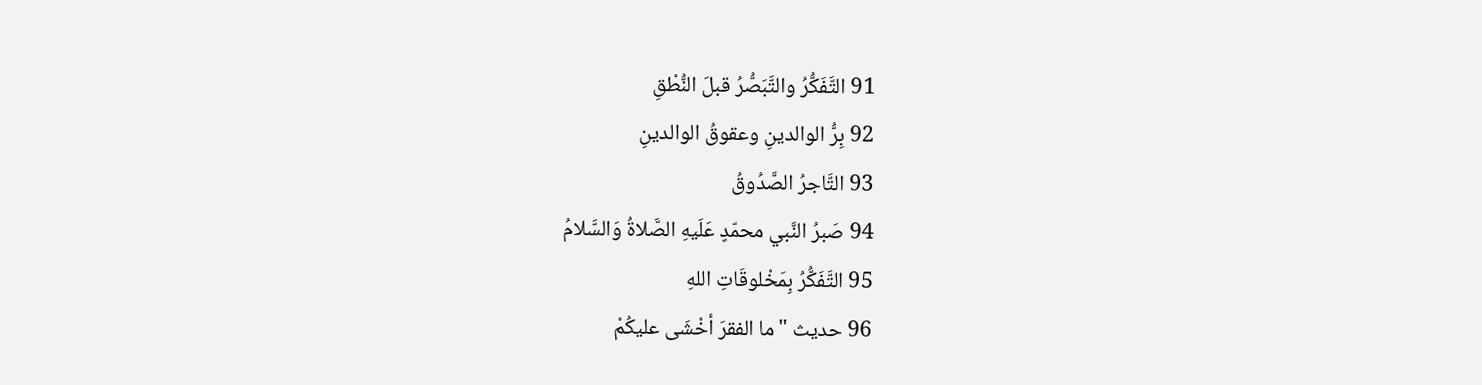91 التَّفَكُّرُ والتَّبَصُّرُ قبلَ النُّطْقِ
92 بِرُّ الوالدينِ وعقوقُ الوالدينِ
93 التَّاجرُ الصَّدُوقُ
94 صَبرُ النَّبي محمّدٍ عَلَيهِ الصَّلاةُ وَالسَّلامُ
95 التَّفَكُّرُ بِمَخْلوقَاتِ اللهِ
96 حديث "ما الفقرَ أخْشَى عليكُمْ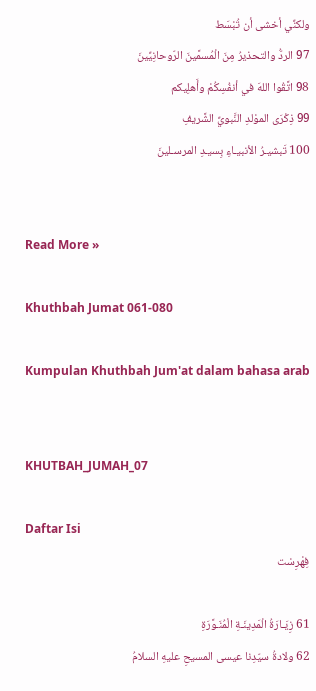ولكنِّي أخشى أن تُبْسَط
97 الردُّ والتحذيرُ مِنَ الْمُسمَّينَ الرّوحانِيِّينَ
98 اتَّقُوا اللهَ في أنفُسِكُمْ وأَهلِيكم
99 ذِكْرَى الموْلدِ النَّبويِّ الشَّريفِ
100 تَبشيـرُ الأنبيـاءِ بِسيـدِ المرسـلينَ


Read More »

Khuthbah Jumat 061-080

Kumpulan Khuthbah Jum'at dalam bahasa arab


KHUTBAH_JUMAH_07

Daftar Isi
فِهْرِسْت

61 زِيَـارَةُ الْمَدِينَـةِ الْمُنَـوَّرَةِ
62 ولادةُ سيّدِنا عيسى المسيحِ عليهِ السلامُ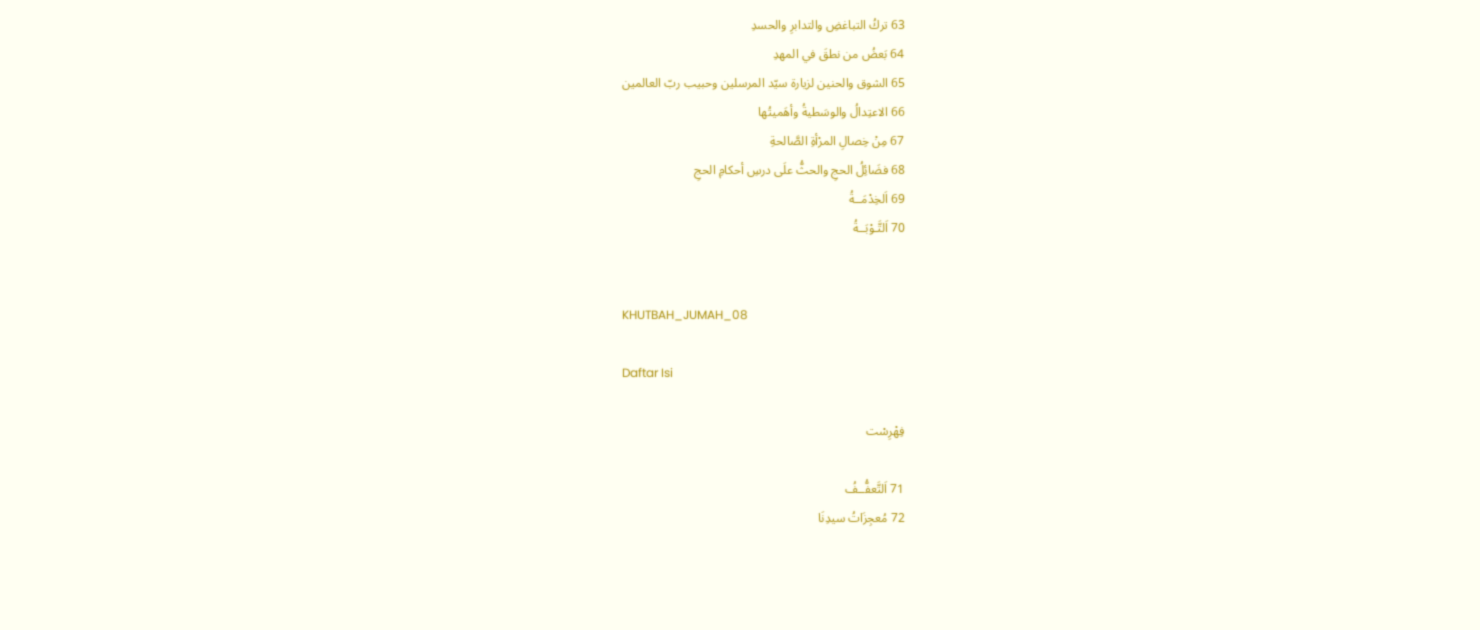63 تركُ التباغضِ والتدابرِ والحسدِ
64 بَعضُ من نطقَ في المهدِ
65 الشوق والحنين لزيارة سيّد المرسلين وحبيب ربّ العالمين
66 الاعتِدالُ والوسَطيةُ وأهَميتُها
67 مِنْ خِصالِ المرْأةِ الصَّالحةِ
68 فضَائِلُ الحجِ والحثُّ علَى درسِ أحكامِ الحجِ
69 اَلخِدْمَــةُ
70 اَلتَّـوْبَــةُ


KHUTBAH_JUMAH_08

Daftar Isi

فِهْرِسْت

71 اَلتَّعفُّــفُ
72 مُعجِزَاتُ سيدِنَا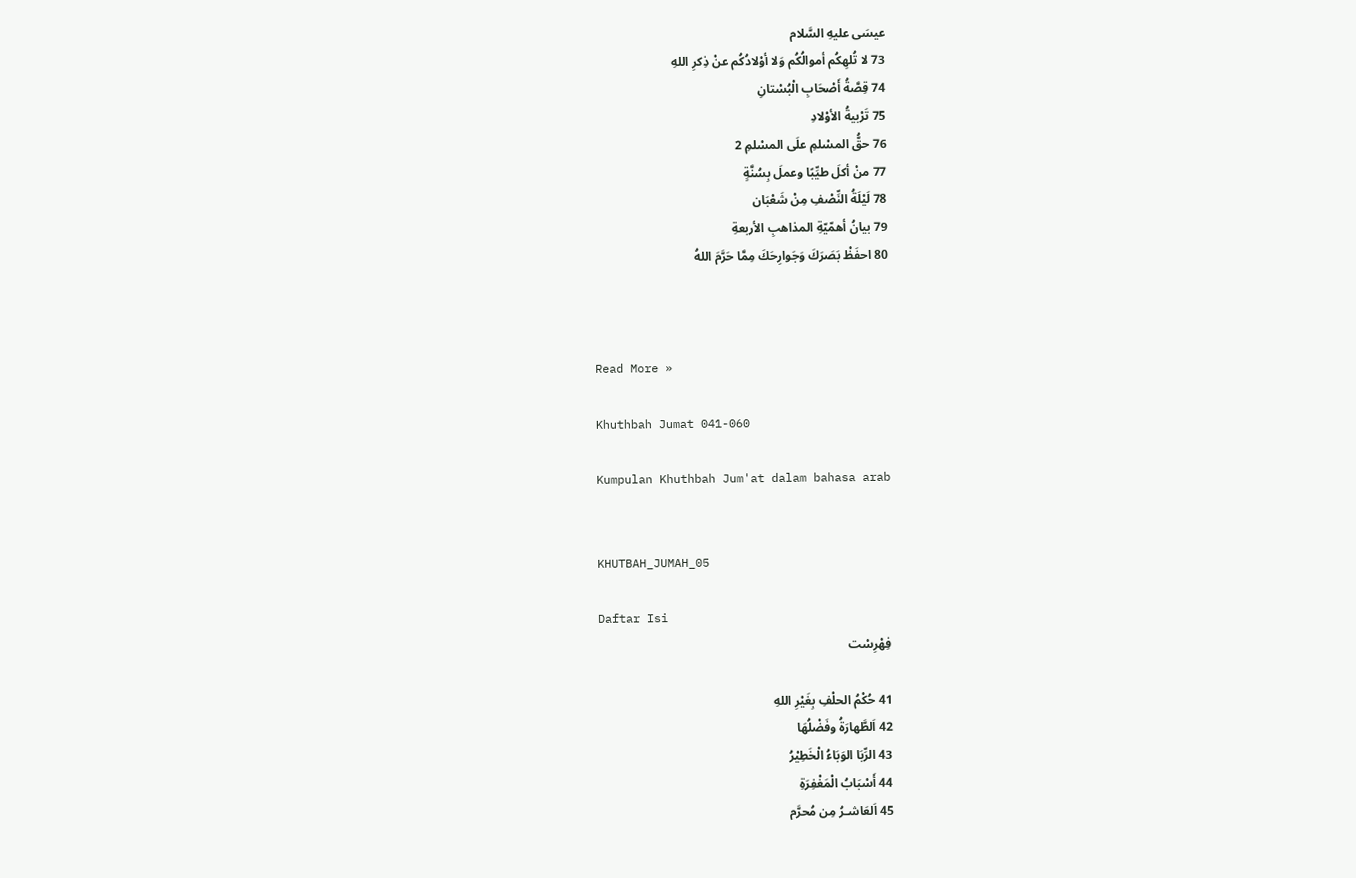عيسَى عليهِ السَّلام
73 لا تُلهِكُم أموالُكُم وَلا أوْلادُكُم عنْ ذِكرِ اللهِ
74 قِصَّةُ أَصْحَابِ الْبُسْتانِ
75 تَرْبيةُ الأوْلادِ
76 حقُّ المسْلمِ علَى المسْلمِ 2
77 منْ أكلَ طيِّبًا وعملَ بِسُنَّةٍ
78 لَيْلَةُ النِّصْفِ مِنْ شَعْبَان
79 بيانُ أهمّيّةِ المذاهبِ الأربعةِ
80 احفَظْ بَصَرَكَ وَجَوارِحَكَ مِمَّا حَرَّمَ اللهُ



Read More »

Khuthbah Jumat 041-060

Kumpulan Khuthbah Jum'at dalam bahasa arab


KHUTBAH_JUMAH_05

Daftar Isi
فِهْرِسْت

41 حُكْمُ الحلْفِ بِغَيْرِ اللهِ
42 اَلطَّهارَةُ وفَضْلُهَا
43 الرِّبَا الوَبَاءُ الْخَطِيْرُ
44 أَسْبَابُ الْمَغْفِرَةِ
45 اَلعَاشـرُ مِن مُحرَّم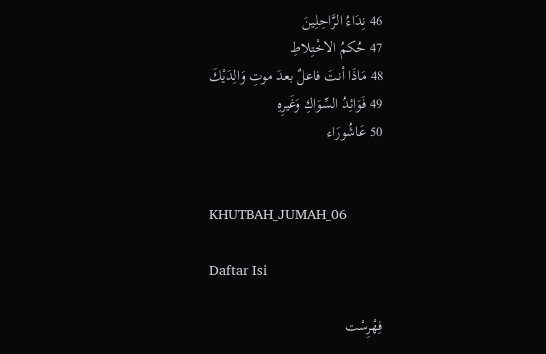46 نِدَاءُ الرَّاحِلِينَ
47 حُكمُ الاخْتِلاطِ
48 مَاذَا أنتَ فاعلٌ بعدَ موتِ وَالِدَيْكَ
49 فَوَائِدُ السِّوَاكِ وَغَيرِهِ
50 عَاشُورَاء


KHUTBAH_JUMAH_06

Daftar Isi

فِهْرِسْت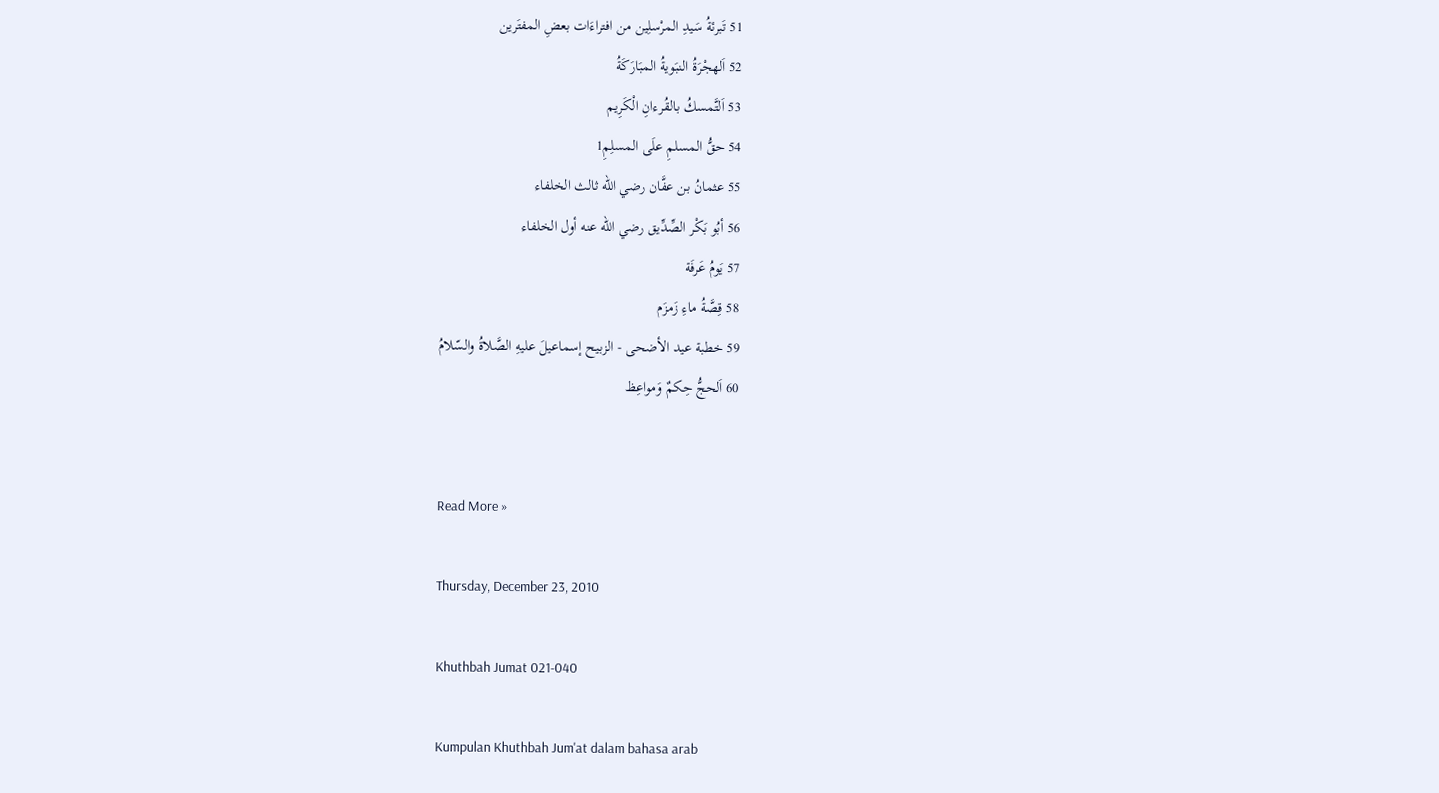51 تَبرئةُ سَيدِ المرْسلِين من افتراءَات بعضِ المفتَرين
52 اَلهجْرَةُ النبَويةُ المبَارَكَةُ
53 اَلتَّمسكُ بالقُرءانِ الْكَرِيم
54 حقُّ المسلمِ علَى المسلِمِ1
55 عثمانُ بن عفَّان رضي الله ثالث الخلفاء
56 أبُو بَكْر الصِّدِّيق رضي الله عنه أول الخلفاء
57 يَومُ عَرفَة
58 قِصَّةُ ماءِ زَمزَم
59 خطبة عيد الأضحى - الزبيح إسماعيلَ عليهِ الصَّلاةُ والسّلامُ
60 اَلحجُّ حِكمٌ وَمواعِظ


Read More »

Thursday, December 23, 2010

Khuthbah Jumat 021-040

Kumpulan Khuthbah Jum'at dalam bahasa arab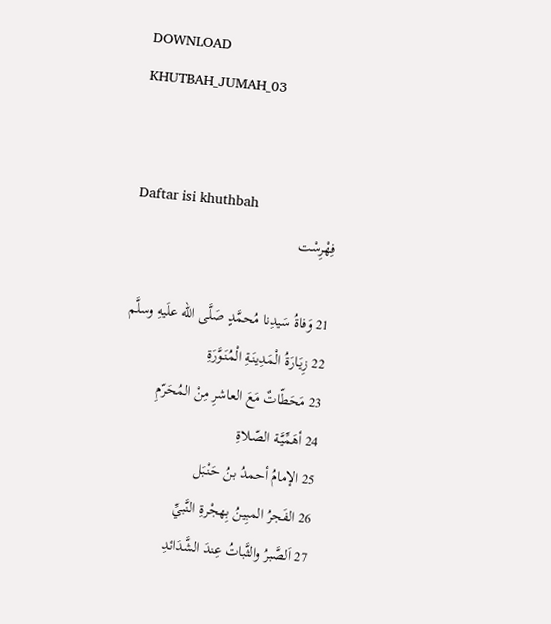DOWNLOAD KHUTBAH_JUMAH_03


Daftar isi khuthbah
فِهْرِسْت

21 وَفاةُ سَيدِنا مُحمَّدٍ صَلَّى الله علَيهِ وسلَّم
22 زِيَـارَةُ الْمَدِينَـةِ الْمُنَـوَّرَةِ
23 مَحَطّاتٌ مَعَ العاشرِ مِنْ المُحَرّمِ
24 أهَمِّيَّـة الصّـلاةِ
25 الإمامُ أحمدُ بنُ حَنْبَل
26 الفَجرُ المبِينُ بِهجْرةِ النَّبيِّ
27 اَلصَّبرُ والثَّباتُ عِندَ الشَّدَائدِ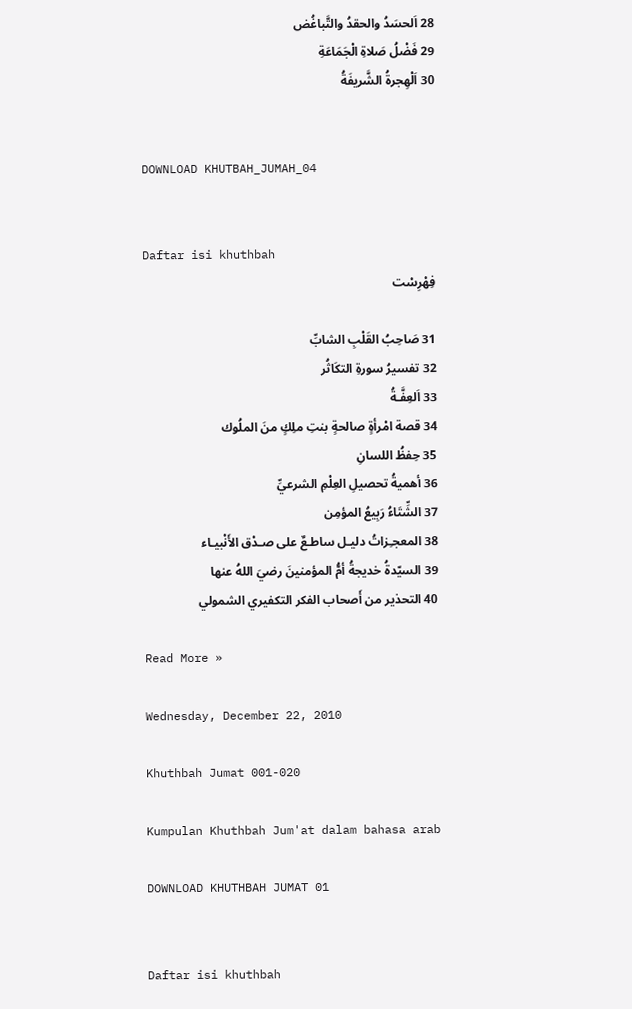28 اَلحسَدُ والحقدُ والتَّباغُض
29 فَضْلُ صَلاةِ الْجَمَاعَةِ
30 اَلْهِجرةُ الشَّريفَةُ


DOWNLOAD KHUTBAH_JUMAH_04


Daftar isi khuthbah
فِهْرِسْت

31 صَاحِبُ القَلْبِ الشابِّ
32 تفسيرُ سورةِ التكَاثُر
33 اَلعِفَّـةُ
34 قصة امْرأةٍ صالحةٍ بنتِ ملِكٍ منَ الملُوك
35 حِفظُ اللسانِ
36 أهميةُ تحصيلِ العِلْمِ الشرعيِّ
37 الشِّتَاءُ رَبِيعُ المؤمِن
38 المعجـِزاتُ دليـل ساطـعٌ على صـدْق الأَنْبيـاء
39 السيّدةُ خديجةُ أمُّ المؤمنينَ رضيَ اللهُ عنها
40 التحذير من أَصحاب الفكر التكفيري الشمولي

Read More »

Wednesday, December 22, 2010

Khuthbah Jumat 001-020

Kumpulan Khuthbah Jum'at dalam bahasa arab

DOWNLOAD KHUTHBAH JUMAT 01


Daftar isi khuthbah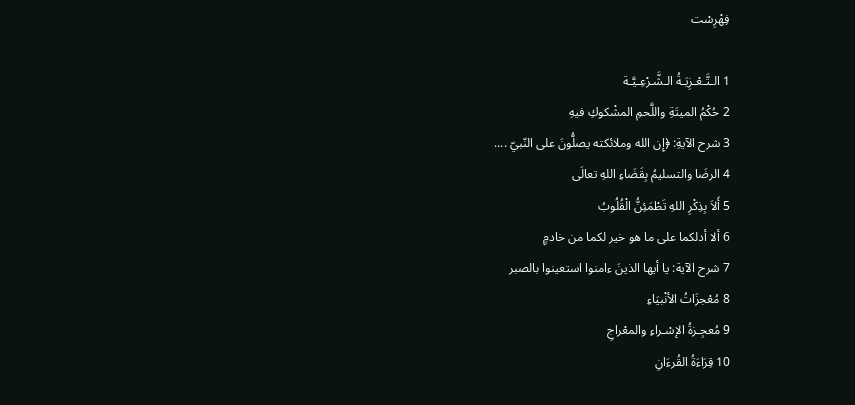فِهْرِسْت

1 الـتَّـعْـزِيَـةُ الـشَّـرْعِـيَّـة
2 حُكْمُ الميتَةِ واللَّحمِ المشْكوكِ فيهِ
3 شرح الآيةِ: ﴿إِن الله وملائكته يصلُّونَ على النّبيّ ....
4 الرضَا والتسليمُ بِقَضَاءِ اللهِ تعالَى
5 أَلاَ بِذِكْرِ اللهِ تَطْمَئِنُّ الْقُلُوبُ
6 ألا أدلكما على ما هو خير لكما من خادمٍ
7 شرح الآية: يا أيها الذينَ ءامنوا استعينوا بالصبر
8 مُعْجزَاتُ الأنْبيَاءِ
9 مُعجِـزةُ الإسْـراءِ والمعْراجِ
10 قِرَاءَةُ القُرءَانِ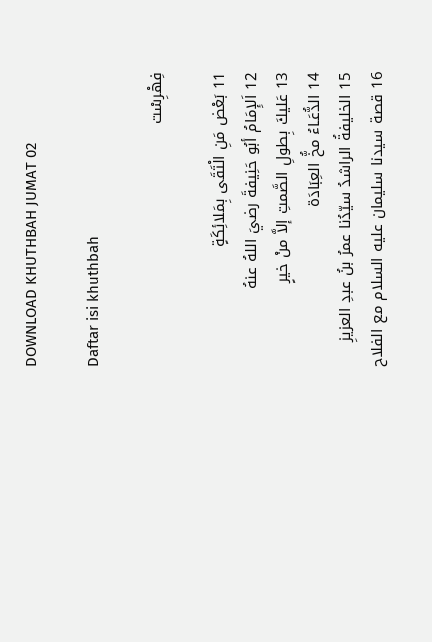DOWNLOAD KHUTHBAH JUMAT 02

Daftar isi khuthbah

فِهْرِسْت

11 بَعْض مَنِ الْتَقَى بِمَلائِكَةٍ
12 اَلإِمَامُ أبُو حَنِيفةَ رضيَ اللهُ عنهُ
13 عَليكَ بِطولِ الصَّمتِ إلاَّ منْ خيرٍ
14 الدُّعَـاءُ مخُّ العِبَادَة
15 الخليفةُ الراشدُ سيّدُنا عمرُ بنُ عبدِ العزيزِ
16 قصة سيدنا سليمان عليه السلام مع الفلاح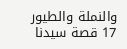والنملة والطيور
17 قصة سيدنا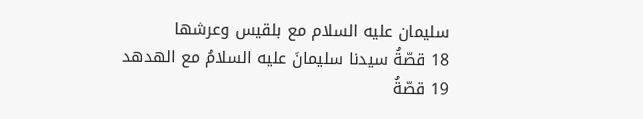سليمان عليه السلام مع بلقيس وعرشها
18 قصّةُ سيدنا سليمانَ عليه السلامُ مع الهدهد
19 قصّةُ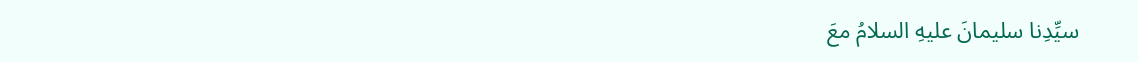سيِّدِنا سليمانَ عليهِ السلامُ معَ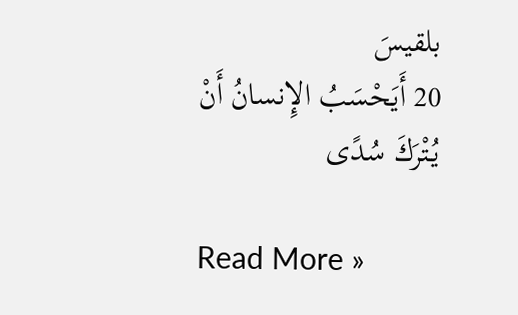بلقيسَ
20 أَيَحْسَبُ الإِنسانُ أَنْ يُتْرَكَ سُدًى

Read More »